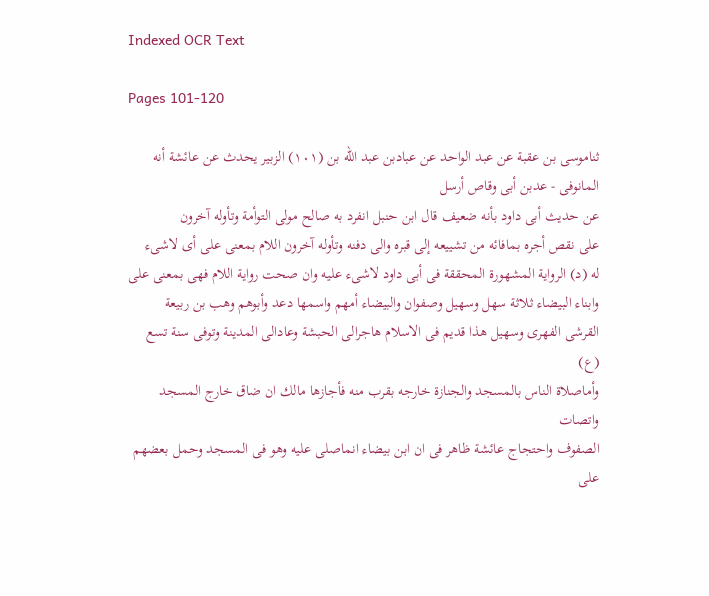Indexed OCR Text

Pages 101-120

ثناموسى بن عقبة عن عبد الواحد عن عبادبن عبد الله بن (١٠١) الزبير يحدث عن عائشة أنه المانوفى - عدبن أبى وقاص أرسل
عن حديث أبى داود بأنه ضعيف قال ابن حنبل انفرد به صالح مولى التوأمة وتأوله آخرون
على نقص أجره بمافائه من تشييعه إلى قبره والى دفنه وتأوله آخرون اللام بمعنى على أى لاشىء
له (د) الرواية المشهورة المحققة فى أبى داود لاشىء عليه وان صحت رواية اللام فهى بمعنى على
وابناء البيضاء ثلاثة سهل وسهيل وصفوان والبيضاء أمهم واسمها دعد وأبوهم وهب بن ربيعة
القرشى الفهرى وسهيل هذا قديم فى الاسلام هاجرالى الحبشة وعادالى المدينة وتوفى سنة تسع (ع)
وأماصلاة الناس بالمسجد والجنازة خارجه بقرب منه فأجازها مالك ان ضاق خارج المسجد واتصات
الصفوف واحتجاج عائشة ظاهر فى ان ابن بيضاء انماصلى عليه وهو فى المسجد وحمل بعضهم على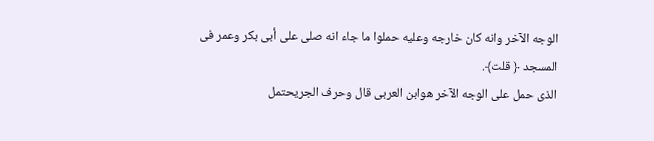الوجه الآخر وانه كان خارجه وعليه حملوا ما جاء انه صلى على أبى بكر وعمر فى المسجد ﴿ قلت﴾.
الذى حمل على الوجه الآخر هوابن العربى قال وحرف الجريحتمل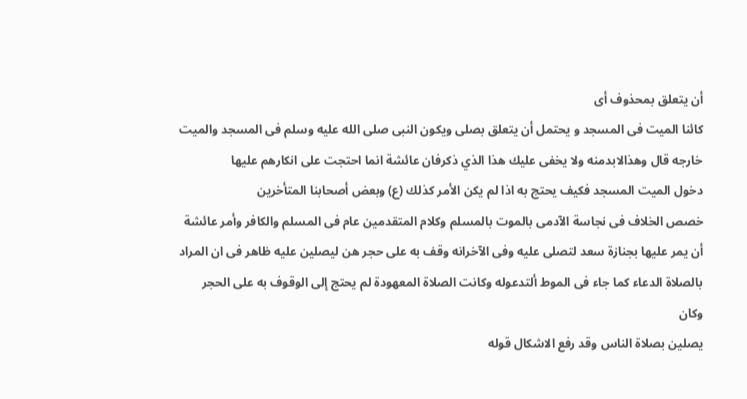أن يتعلق بمحذوف أى
كائنا الميت فى المسجد و يحتمل أن يتعلق بصلى ويكون النبى صلى الله عليه وسلم فى المسجد والميت
خارجه قال وهذالابدمنه ولا يخفى عليك هذا الذي ذكرفان عائشة انما احتجت على انكارهم عليها
دخول الميت المسجد فكيف يحتج به اذا لم يكن الأمر كذلك (ع) وبعض أصحابنا المتأخرين
خصص الخلاف فى نجاسة الآدمى بالموت بالمسلم وكلام المتقدمين عام فى المسلم والكافر وأمر عائشة
أن يمر عليها بجنازة سعد لتصلى عليه وفى الآخرانه وقف به على حجر هن ليصلين عليه ظاهر فى ان المراد
بالصلاة الدعاء كما جاء فى الموط ألتدعوله وكانت الصلاة المعهودة لم يحتج إلى الوقوف به على الحجر وكان
يصلين بصلاة الناس وقد رفع الاشكال قوله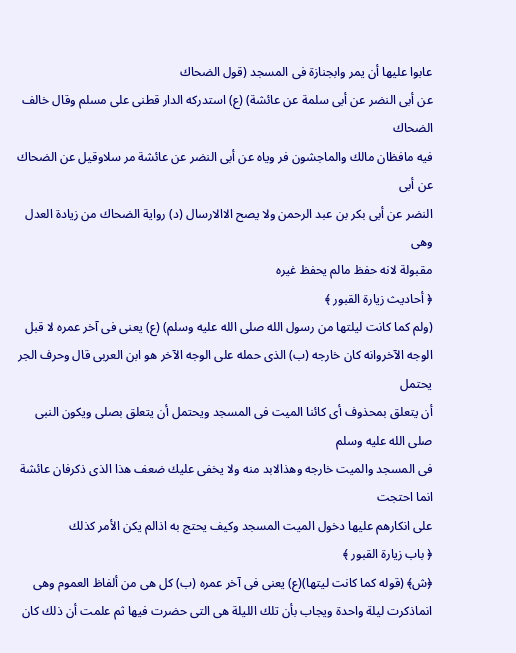عابوا عليها أن يمر وابجنازة فى المسجد (قول الضحاك
عن أبى النضر عن أبى سلمة عن عائشة) (ع) استدركه الدار قطنى على مسلم وقال خالف الضحاك
فيه مافظان مالك والماجشون فر وياه عن أبى النضر عن عائشة مر سلاوقيل عن الضحاك عن أبى
النضر عن أبى بكر بن عبد الرحمن ولا يصح الاالارسال (د) رواية الضحاك من زيادة العدل وهى
مقبولة لانه حفظ مالم يحفظ غيره
﴿ أحاديث زيارة القبور ﴾
(ولم كما كانت ليلتها من رسول الله صلى الله عليه وسلم) (ع) يعنى فى آخر عمره لا قبل
الوجه الآخروانه كان خارجه (ب) الذى حمله على الوجه الآخر هو ابن العربى قال وحرف الجر يحتمل
أن يتعلق بمحذوف أى كائنا الميت فى المسجد ويحتمل أن يتعلق بصلى ويكون النبى صلى الله عليه وسلم
فى المسجد والميت خارجه وهذالابد منه ولا يخفى عليك ضعف هذا الذى ذكرفان عائشة انما احتجت
على انكارهم عليها دخول الميت المسجد وكيف يحتج به اذالم يكن الأمر كذلك
﴿ باب زيارة القبور ﴾
﴿ش﴾ (قوله كما كانت ليتها)(ع) يعنى فى آخر عمره (ب) كل هى من ألفاظ العموم وهى
انماذكرت ليلة واحدة ويجاب بأن تلك الليلة هى التى حضرت فيها ثم علمت أن ذلك كان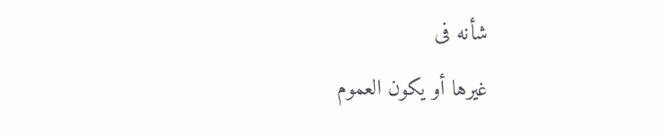شأنه فى
غيرها أو يكون العموم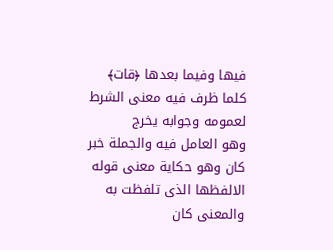فيها وفيما بعدها ﴿قات﴾ كلما ظرف فيه معنى الشرط لعمومه وجوابه يخرج
وهو العامل فيه والجملة خبر كان وهو حكاية معنى قوله الالفظها الذى تلفظت به والمعنى كان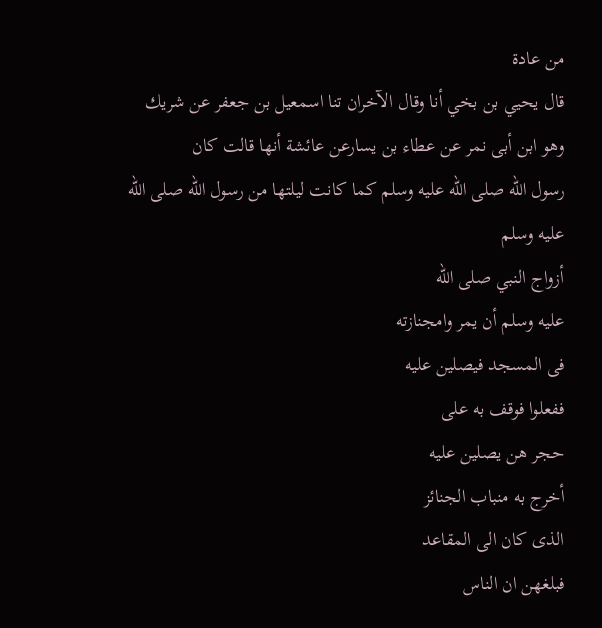من عادة
قال يحيي بن بخي أنا وقال الآخران تنا اسمعيل بن جعفر عن شريك وهو ابن أبى نمر عن عطاء بن يسارعن عائشة أنها قالت كان
رسول الله صلى الله عليه وسلم كما كانت ليلتها من رسول الله صلى الله عليه وسلم
أزواج النبي صلى الله
عليه وسلم أن يمر وامجنازته
فى المسجد فيصلين عليه
ففعلوا فوقف به على
حجر هن يصلين عليه
أخرج به منباب الجنائز
الذى كان الى المقاعد
فبلغهن ان الناس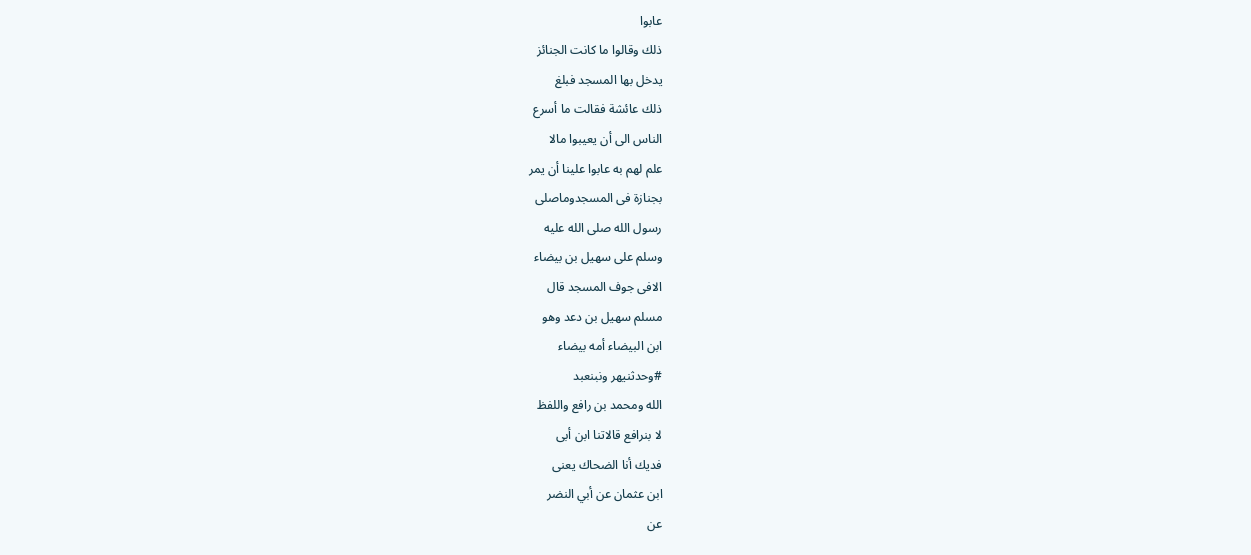عابوا
ذلك وقالوا ما كانت الجنائز
يدخل بها المسجد فبلغ
ذلك عائشة فقالت ما أسرع
الناس الى أن يعيبوا مالا
علم لهم به عابوا علينا أن يمر
بجنازة فى المسجدوماصلى
رسول الله صلى الله عليه
وسلم على سهيل بن بيضاء
الافى جوف المسجد قال
مسلم سهيل بن دعد وهو
ابن البيضاء أمه بيضاء
#وحدثنیهر ونبنعبد
الله ومحمد بن رافع واللفظ
لا بنرافع قالاتنا ابن أبی
فديك أنا الضحاك يعنى
ابن عثمان عن أبي النضر
عن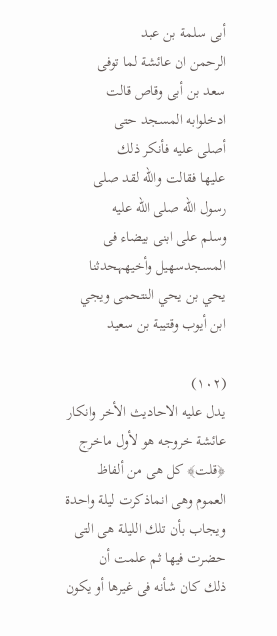أبى سلمة بن عبد
الرحمن ان عائشة لما توفى
سعد بن أبى وقاص قالت
ادخلوابه المسجد حتى
أصلى عليه فأنكر ذلك
عليها فقالت والله لقد صلى
رسول الله صلى الله عليه
وسلم على ابنى بيضاء فى
المسجدسھیل وأخيهہحدثنا
يحي بن يحي النتحمى ويجي
ابن أيوب وقتيبة بن سعيد

(١٠٢)
يدل عليه الاحاديث الأخر وانكار عائشة خروجه هو لأول ماخرج ﴿قلت﴾ كل هى من ألفاظ
العموم وهى انماذكرت ليلة واحدة ويجاب بأن تلك الليلة هى التى حضرت فيها ثم علمت أن
ذلك كان شأنه فى غيرها أو يكون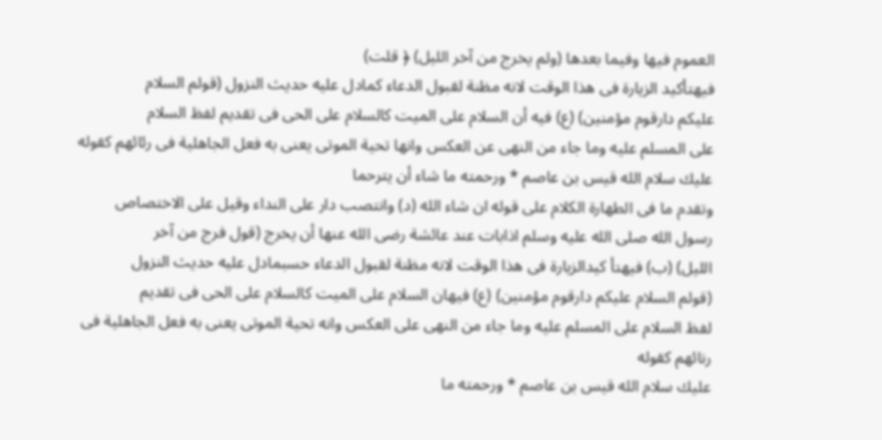العموم فيها وفيما بعدها (ولم يخرج من آخر الليل) ﴿ قلت)
فيهتأكيد الزيارة فى هذا الوقت لانه مظنة لقبول الدعاء كمادل عليه حديث النزول (قولم السلام
عليكم دارقوم مؤمنين) (ع) فيه أن السلام على الميت كالسلام على الحى فى تقديم لفظ السلام
على المسلم عليه وما جاء من النهى عن العكس وانها تحية الموتى يعنى به فعل الجاهلية فى رئائهم كقوله
عليك سلام الله قيس بن عاصم * ورحمته ما شاء أن يترحما
وتقدم ما فى الطهارة الكلام على قوله ان شاء الله (د) وانتصب دار على النداء وقيل على الاختصاص
رسول الله صلى الله عليه وسلم اذابات عند عائشة رضى الله عنها أن يخرج (قول فرج من آخر
الليل) (ب) فيهتأ كيدالزيارة فى هذا الوقت لانه مظنة لقبول الدعاء حسبمادل عليه حديث النزول
(قولم السلام عليكم دارقوم مؤمنين) (ع) فيهان السلام على الميت كالسلام على الحى فى تقديم
لفظ السلام على المسلم عليه وما جاء من النهى على العكس وانه تحية الموتى يعنى به فعل الجاهلية فى
رنائهم كقوله
عليك سلام الله قيس بن عاصم * ورحمته ما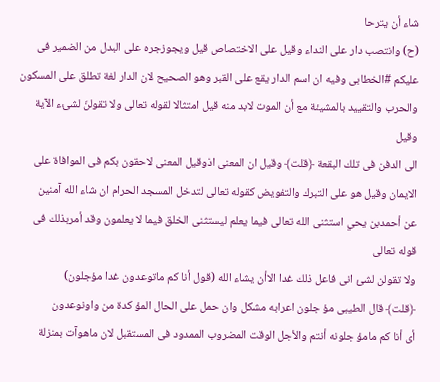شاء أن يترحا
(ح) وانتصب دار على النداء وقيل على الاختصاص قيل ويجوزجره على البدل من الضمير فى
عليكم #الخطابى وفيه ان اسم الدار يقع على القبر وهو الصحيح لان الدار لغة تطلق على المسكون
والحرب والتقييد بالمشيئة مع أن الموت لابد منه قيل امتثالا لقوله تعالى ولا تقولنّ لشئء الآية وقيل
الى الدفن فى تلك البقعة ﴿قلت﴾ وقيل ان المعنى اذوقيل المعنى لاحقون بكم فى الموافاة على
الايمان وقيل هو على التبرك والتفويض كقوله تعالى لتدخل المسجد الحرام ان شاء الله آمنين
عن أحمدبن يحي استثنى الله تعالى فيما يعلم ليستثنى الخلق فيما لا يعلمون وقد أمربذلك فى قوله تعالى
ولا تقولن لشئ انى فاعل ذلك غدا الاأن يشاء الله (قول أنا كم ماتوعدون غدا مؤجلون)
﴿قلت﴾ قال الطيبى مؤ جلون اعرابه مشكل وان حمل على الحال المؤ كدة من واونوعدون
أى أنا كم مامؤ جلونه أنتم والأجل الوقت المضروب الممدود فى المستقبل لان ماهوآت بمنزلة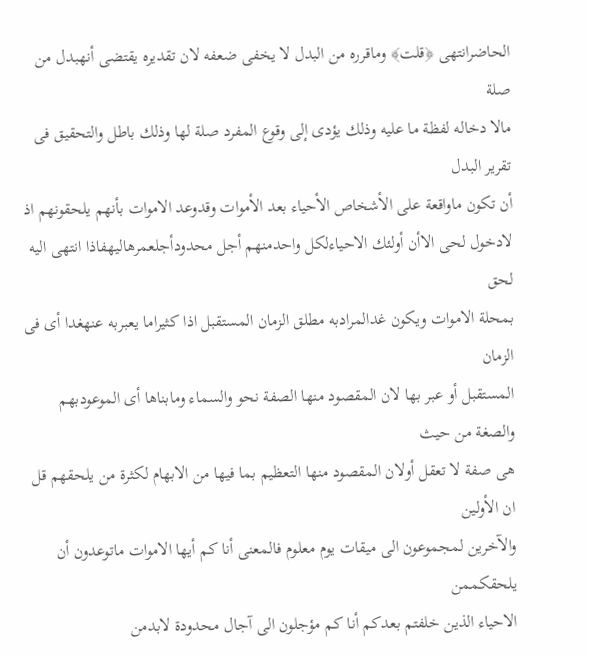الحاضرانتهى ﴿قلت﴾ وماقرره من البدل لا يخفى ضعفه لان تقديره يقتضى أنهبدل من صلة
مالا دخاله لفظة ما عليه وذلك يؤدى إلى وقوع المفرد صلة لها وذلك باطل والتحقيق فى تقرير البدل
أن تكون ماواقعة على الأشخاص الأحياء بعد الأموات وقدوعد الاموات بأنهم يلحقونهم اذ
لادخول لحى الاأن أولئك الاحياءلكل واحدمنهم أجل محدودأجلعمرهاليهفاذا انتهى اليه لحق
بمحلة الاموات ويكون غدالمرادبه مطلق الزمان المستقبل اذا كثيراما يعبربه عنهغدا أى فى الزمان
المستقبل أو عبر بها لان المقصود منها الصفة نحو والسماء ومابناها أى الموعودبهم والصغة من حيث
هى صفة لا تعقل أولان المقصود منها التعظيم بما فيها من الابهام لكثرة من يلحقهم قل ان الأولين
والآخرين لمجموعون الى ميقات يوم معلوم فالمعنى أنا كم أيها الاموات ماتوعدون أن يلحقكممن
الاحياء الذين خلفتم بعدكم أنا كم مؤجلون الى آجال محدودة لابدمن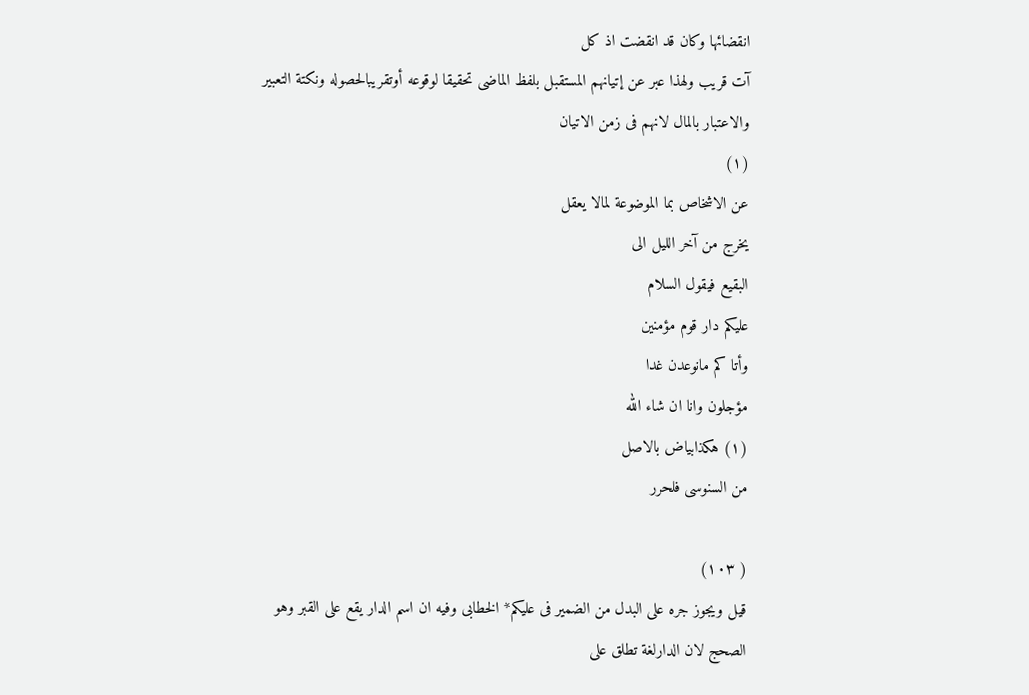انقضائها وكان قد انقضت اذ كل
آت قريب ولهذا عبر عن إتيانهم المستقبل بلفظ الماضى تحقيقا لوقوعه أوتقريبالحصوله ونكتة التعبير
والاعتبار بالمال لانهم فى زمن الاتيان
(١)
عن الاشخاص بما الموضوعة لمالا يعقل
يخرج من آخر الليل الى
البقيع فيقول السلام
عليكم دار قوم مؤمنين
وأتا كم مانوعدن غدا
مؤجلون وانا ان شاء الله
(١) هكذابياض بالاصل
من السنوسى فلحرر

( ١٠٣)
قيل ويجوز جره على البدل من الضمير فى عليكم* الخطابى وفيه ان اسم الدار يقع على القبر وهو
الصحج لان الدارلغة تطلق على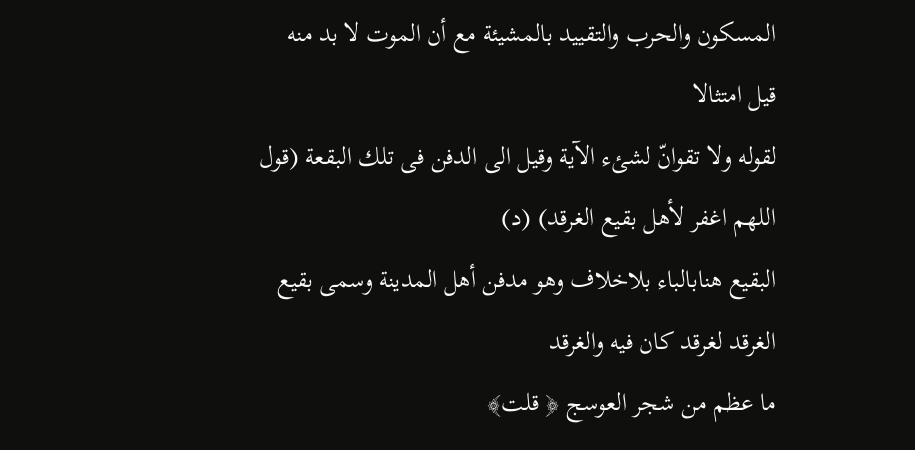المسكون والحرب والتقييد بالمشيئة مع أن الموت لا بد منه قيل امتثالا
لقوله ولا تقوانّ لشئء الآية وقيل الى الدفن فى تلك البقعة (قول اللهم اغفر لأهل بقيع الغرقد) (د)
البقيع هنابالباء بلاخلاف وهو مدفن أهل المدينة وسمى بقيع الغرقد لغرقد كان فيه والغرقد
ما عظم من شجر العوسج ﴿ قلت﴾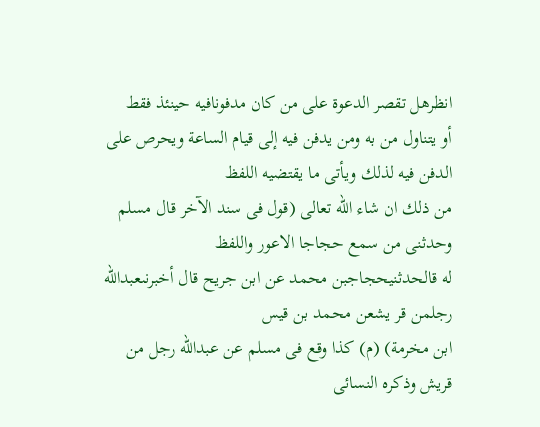انظرهل تقصر الدعوة على من كان مدفونافيه حينئذ فقط
أو يتناول من به ومن يدفن فيه إلى قيام الساعة ويحرص على الدفن فيه لذلك ويأتى ما يقتضيه اللفظ
من ذلك ان شاء الله تعالى (قول فى سند الآخر قال مسلم وحدثنى من سمع حجاجا الاعور واللفظ
له قالحدثنیحجاجبن محمد عن ابن جريح قال أخبرنىعبدالله رجلمن قر یشعن محمد بن قيس
ابن مخرمة) (م) كذا وقع فى مسلم عن عبدالله رجل من قريش وذكره النسائى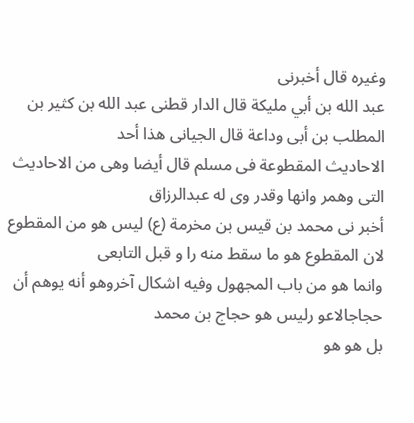وغيره قال أخبرنى
عبد الله بن أبي مليكة قال الدار قطنى عبد الله بن كثير بن المطلب بن أبى وداعة قال الجيانى هذا أحد
الاحاديث المقطوعة فى مسلم قال أيضا وهى من الاحاديث التى وهمر وانها وقدر وى له عبدالرزاق
أخبر نى محمد بن قيس بن مخرمة (ع) ليس هو من المقطوع لان المقطوع هو ما سقط منه را و قبل التابعى
وانما هو من باب المجهول وفيه اشكال آخروهو أنه يوهم أن حجاجالاعو رليس هو حجاج بن محمد
بل هو هو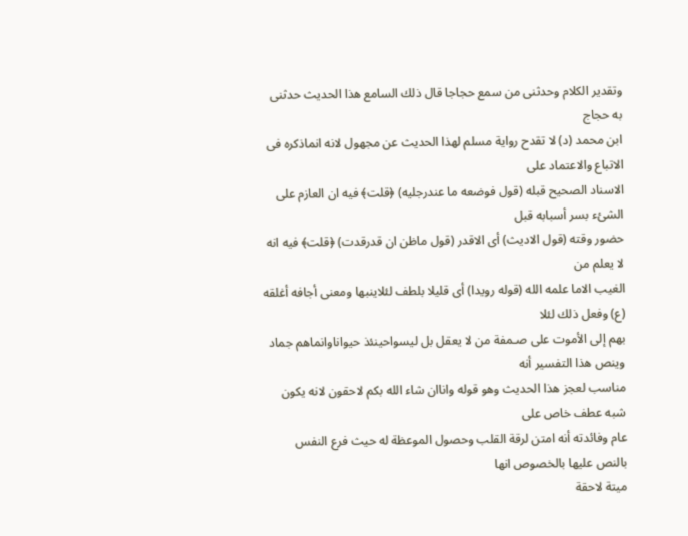وتقدير الكلام وحدثنى من سمع حجاجا قال ذلك السامع هذا الحديث حدثنى به حجاج
ابن محمد (د) لا تقدح رواية مسلم لهذا الحديث عن مجهول لانه انماذكره فى الاتباع والاعتماد على
الاسناد الصحيح قبله (قول فوضعه ما عندرجليه) ﴿قلت﴾ فيه ان العازم على الشئء بسر أسبابه قبل
حضور وقته (قول الاديث) أى الاقدر (قول ماظن ان قدرقدت) ﴿قلت﴾ فيه انه لا يعلم من
الغيب الاما علمه الله (قوله رويدا) أى قليلا بلطف لئلاينبها ومعنى أجافه أغلقه (ع) وفعل ذلك لئلا
بهم إلى الأموت على صـمفة من لا يعقل بل ليسواحينئذ حيواناوانماهم جماد وينص هذا التفسير أنه
مناسب لعجز هذا الحديث وهو قوله واناان شاء الله بكم لاحقون لانه يكون شبه عطف خاص على
عام وفائدته أنه امتن لرقة القلب وحصول الموعظة له حيث فرع النفس بالنص عليها بالخصوص انها
ميتة لاحقة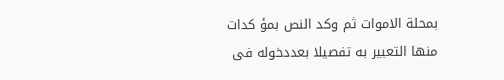بمحلة الاموات ثم وكد النص بمؤ كدات منها التعبير به تفصيلا بعددخوله فى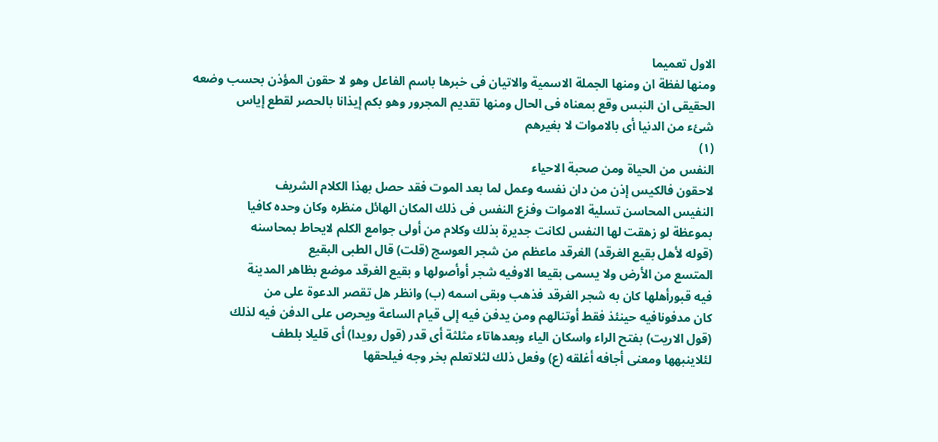الاول تعميما
ومنها لفظة ان ومنها الجملة الاسمية والاتيان فى خبرها باسم الفاعل وهو لا حقون المؤذن بحسب وضعه
الحقيقى ان النبس وقع بمعناه فى الحال ومنها تقديم المجرور وهو بكم إيذانا بالحصر لقطع إياس
شئء من الدنيا أى بالاموات لا بغيرهم
(١)
النفس من الحياة ومن صحبة الاحياء
لاحقون فالكيس إذن من دان نفسه وعمل لما بعد الموت فقد حصل بهذا الكلام الشريف
النفيس المحاسن تسلية الاموات وفزع النفس فى ذلك المكان الهائل منظره وكان وحده كافيا
بموعظة لو زهقت لها النفس لكانت جديرة بذلك وكلام من أولى جوامع الكلم لايحاط بمحاسنه
(قوله لأهل بقيع الغرقد) الغرقد ماعظم من شجر العوسج (قلت) قال الطبى البقيع
المتسع من الأرض ولا يسمى بقيعا الاوفيه شجر أوأصولها و بقيع الغرقد موضع بظاهر المدينة
فيه قبورأهلها كان به شجر الغرقد فذهب وبقى اسمه (ب) وانظر هل تقصر الدعوة على من
كان مدفونافيه حينئذ فقط أوتنالهم ومن يدفن فيه إلى قيام الساعة ويحرص على الدفن فيه لذلك
(قول الاريت) بفتح الراء واسكان الياء وبعدهاتاء مثلثة أى قدر (قول رويدا) أى قليلا بلطف
لئلاينبهها ومعنى أجافه أغلقه (ع) وفعل ذلك لثلاتعلم بخر وجه فيلحقها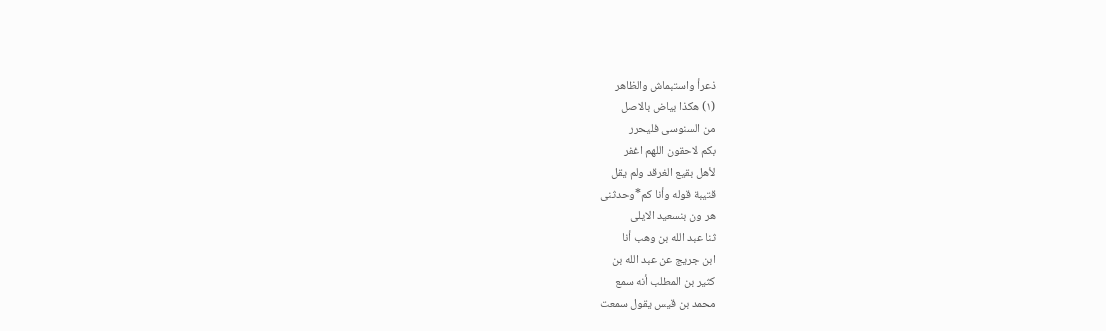ذعرأ واستبماش والظاهر
(١) هكذا بياض بالاصل
من السنوسى فليحرر
بكم لاحقون اللهم اغفر
لأهل بقيع الغرقد ولم يقل
قتيبة قوله وأنا كم*وحدثنى
هر ون بنسعید الايلى
ثنا عبد الله بن وهب أنا
ابن جريج عن عبد الله بن
كثير بن المطلب أنه سمع
محمد بن قيس يقول سمعت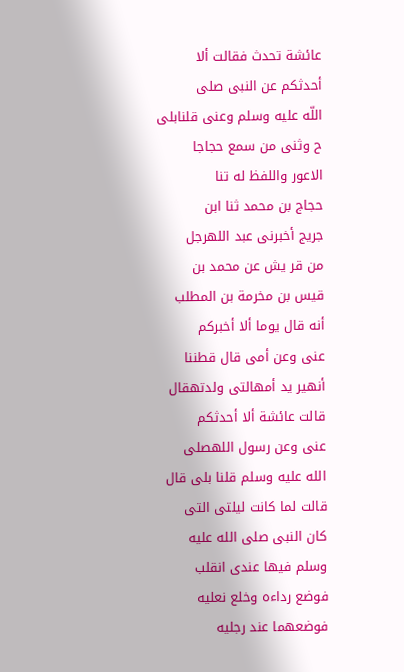عائشة تحدث فقالت ألا
أحدثكم عن النبى صلى
اللّه عليه وسلم وعنى قلنابلى
ح وثنى من سمع حجاجا
الاعور واللفظ له تنا
حجاج بن محمد ثنا ابن
جريج أخبرنى عبد اللهرجل
من قر یش عن محمد بن
قيس بن مخرمة بن المطلب
أنه قال يوما ألا أخبركم
عنى وعن أمی قال قطننا
أنهیر ید أمهالتى ولدتهقال
قالت عائشة ألا أحدثكم
عنى وعن رسول اللهصلى
الله عليه وسلم قلنا بلى قال
قالت لما كانت ليلتى التى
كان النبى صلى الله عليه
وسلم فيها عندى انقلب
فوضع رداءه وخلع نعليه
فوضعهما عند رجليه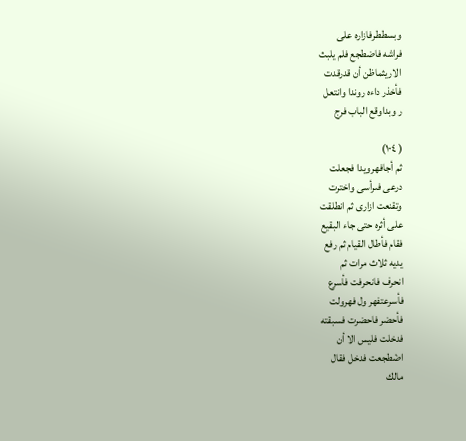وبسططرفازاره على
فراشه فاضطجع فلم يلبث
الاريثماظن أن قدرقدت
فأخذر داءه روندا وانتعل
ر وبداوقع الباب فرج

( ١٠٤)
ثم أجافهرويدا فجعلت
درعى فىرأسى واخترت
وتقنعت ازارى ثم انطلقت
على أثره حتى جاء البقيع
فقام فأطال القيام ثم رفع
يديه ثلاث مرات ثم
انحرف فانحرفت فأسرع
فأسرعتفهر ول فهرولت
فأحضر فاحضرت فسبقته
فدخلت فليس الا أن
اضْطجعت فدخل فقال
مالك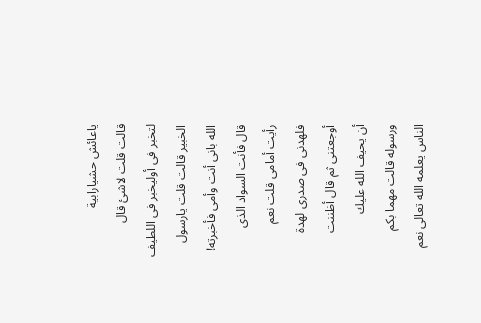ياعائش حشيارابية
قالت قلت لاشئ قال
لتخبر فى أوليخبر فى اللطيف
الخبير قالت قلت يارسول
الله بانى أنت وأمى فأخبرته!
قال فأنت السواد الذى
رأيت أمامى قلت نعم
فلهدنى فى صدرى لهدة
أوجعتنى ثم قال أظننت
أن يحيف الله عليك
ورسوله قالت مهما بكم
الناس يعلمه الله تعالى نعم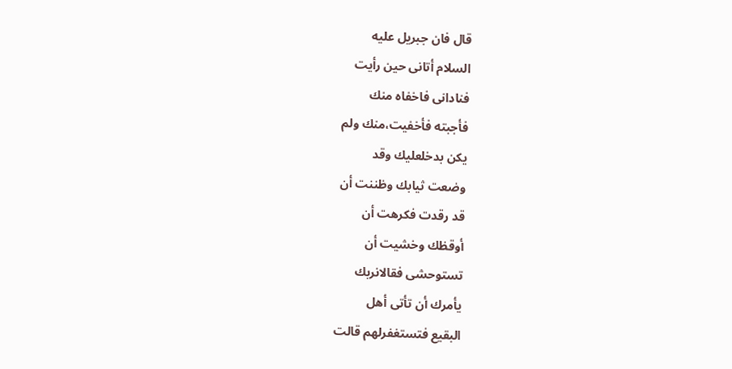قال فان جبريل عليه
السلام أتانى حين رأيت
فنادانى فاخفاه منك
فأجبته فأخفيت،منك ولم
یکن بدخلعليك وقد
وضعت ثيابك وظننت أن
قد رقدت فكرهت أن
أوقظك وخشيت أن
تستوحشی فقالانربك
يأمرك أن تأتى أهل
البقيع فتستغفرلهم قالت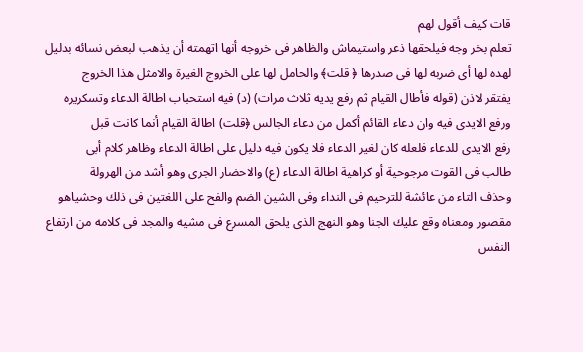قات كيف أقول لهم
تعلم بخر وجه فيلحقها ذعر واستيماش والظاهر فى خروجه أنها اتهمته أن يذهب لبعض نسائه بدليل
لهده لها أى ضربه لها فى صدرها ﴿ قلت﴾ والحامل لها على الخروج الغيرة والامثل هذا الخروج
يفتقر لاذن (قوله فأطال القيام ثم رفع يديه ثلاث مرات) (د) فيه استحباب اطالة الدعاء وتسكريره
ورفع الايدى فيه وان دعاء القائم أكمل من دعاء الجالس ﴿قلت) اطالة القيام أنما كانت قبل
رفع الايدى للدعاء فلعله كان لغير الدعاء فلا يكون فيه دليل على اطالة الدعاء وظاهر كلام أبى
طالب فى القوت مرجوحية أو كراهية اطالة الدعاء (ع) والاحضار الجرى وهو أشد من الهرولة
وحذف التاء من عائشة للترحيم فى النداء وفى الشين الضم والفح على اللغتين فى ذلك وحشياهو
مقصور ومعناه وقع عليك الجنا وهو النهج الذى يلحق المسرع فى مشيه والمجد فى كلامه من ارتفاع
النفس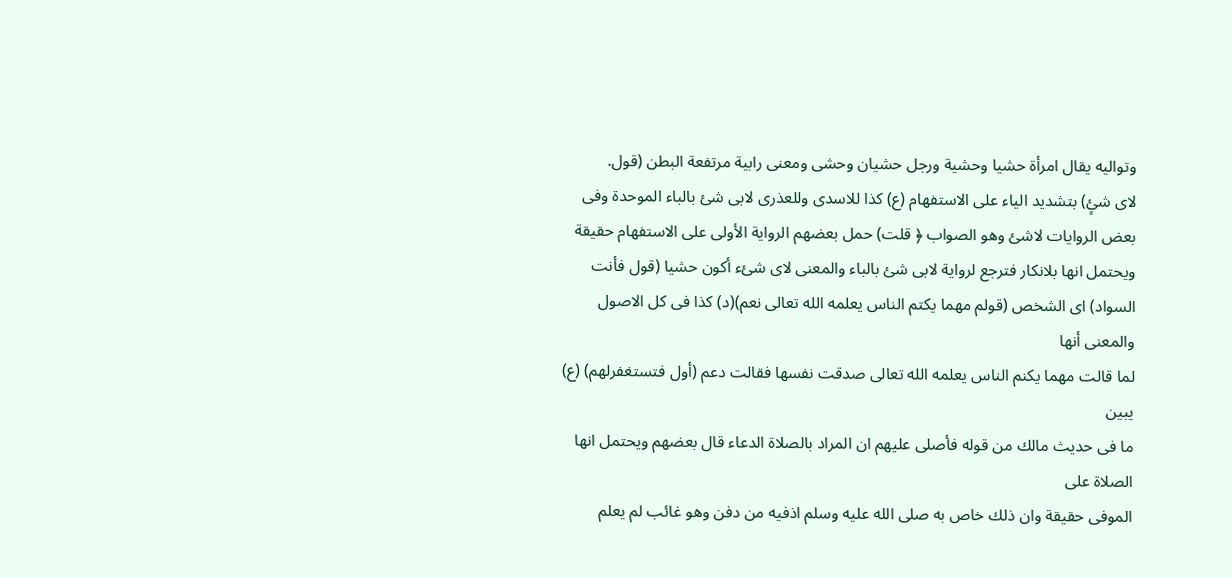وتواليه يقال امرأة حشيا وحشية ورجل حشيان وحشى ومعنى رابية مرتفعة البطن (قول.
لاى شئٍ) بتشديد الياء على الاستفهام (ع) كذا للاسدى وللعذرى لابى شئ بالباء الموحدة وفى
بعض الروايات لاشئ وهو الصواب ﴿ قلت) حمل بعضهم الرواية الأولى على الاستفهام حقيقة
ويحتمل انها بلانكار فترجع لرواية لابى شئ بالباء والمعنى لاى شئء أكون حشيا (قول فأنت
السواد) اى الشخص (قولم مهما يكتم الناس يعلمه الله تعالى نعم)(د) كذا فى كل الاصول والمعنى أنها
لما قالت مهما يكنم الناس يعلمه الله تعالى صدقت نفسها فقالت دعم (أول فتستغفرلهم) (ع) يبين
ما فى حديث مالك من قوله فأصلى عليهم ان المراد بالصلاة الدعاء قال بعضهم ويحتمل انها الصلاة على
الموفى حقيقة وان ذلك خاص به صلى الله عليه وسلم اذفيه من دفن وهو غائب لم يعلم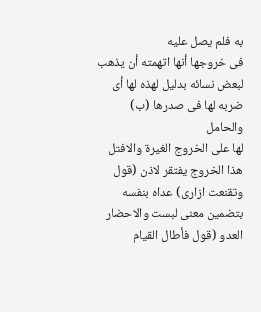به فلم يصل عليه
فى خروجها أنها اتهمته أن يذهب لبعض نسائه بدليل لهذه لها أى ضربه لها فى صدرها (ب) والحامل
لها على الخروج الغيرة والافتل هذا الخروج يفتقر لاذن (قول وتقنعت ازارى) عداه بنفسه
بتضمين معنى لبست والاحضار العدو (قول فأطال القيام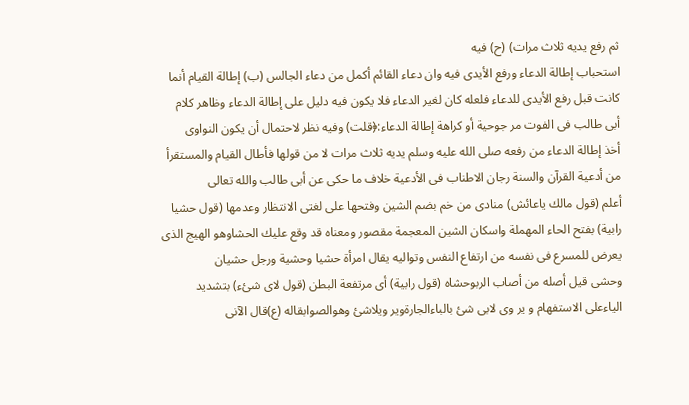ثم رفع يديه ثلاث مرات) (ح) فيه
استحباب إطالة الدعاء ورفع الأيدى فيه وان دعاء القائم أكمل من دعاء الجالس (ب) إطالة القيام أنما
كانت قبل رفع الأيدى للدعاء فلعله كان لغير الدعاء فلا يكون فيه دليل على إطالة الدعاء وظاهر كلام
أبى طالب فى الفوت مر جوحية أو كراهة إطالة الدعاء:﴿قلت) وفيه نظر لاحتمال أن يكون النواوى
أخذ إطالة الدعاء من رفعه صلى الله عليه وسلم يديه ثلاث مرات لا من قولها فأطال القيام والمستقرأ
من أدعية القرآن والسنة رجان الاطناب فى الأدعية خلاف ما حكى عن أبى طالب والله تعالى
أعلم (قول مالك ياعائش) منادى من خم بضم الشين وفتحها على لغتى الانتظار وعدمها (قول حشيا
رابية) بفتح الحاء المهملة واسكان الشين المعجمة مقصور ومعناه قد وقع عليك الحشاوهو الهيج الذى
يعرض للمسرع فى نفسه من ارتفاع النفس وتواليه يقال امرأة حشيا وحشية ورجل حشيان
وحشى قيل أصله من أصاب الربوحشاه (قول رابية) أى مرتفعة البطن (قول لاى شئء) بتشديد
الیاءعلی الاستفهام و یر وی لابی شئ بالباءالجارةویر ویلاشئ وهوالصوابقاله (ع)قال الآنى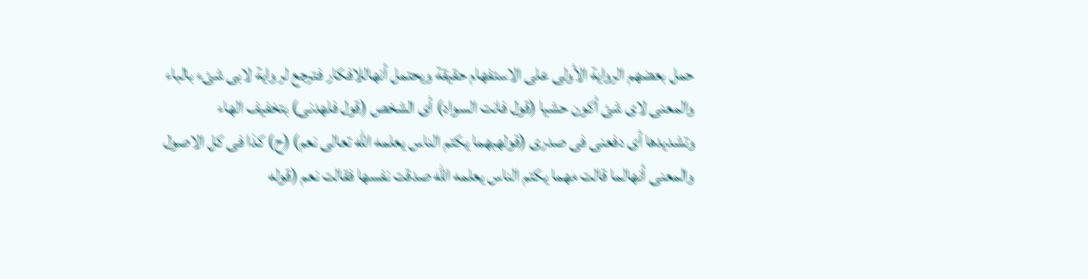حمل بعضهم الرواية الأولى على الاستفهام حقيقة ويحتمل أنهاللافكار فترجع لر واية لابى شئء بالباء
والمعنى لاى شئ أكون حشيا (قول فانت السواد) أى الشخص (قول فلهدنى) بتخفيف الهاء
وتشديدها أى دفعنى فى صدرى (قولهبهما يكتم الناس يعلمه الله تعالى نعم) (ح) كذا فى كل الاصول
والمعنى أنهالما قالت مهما يكتم الناس يعلمه الله صدقت نفسها فقالت نعم (قوله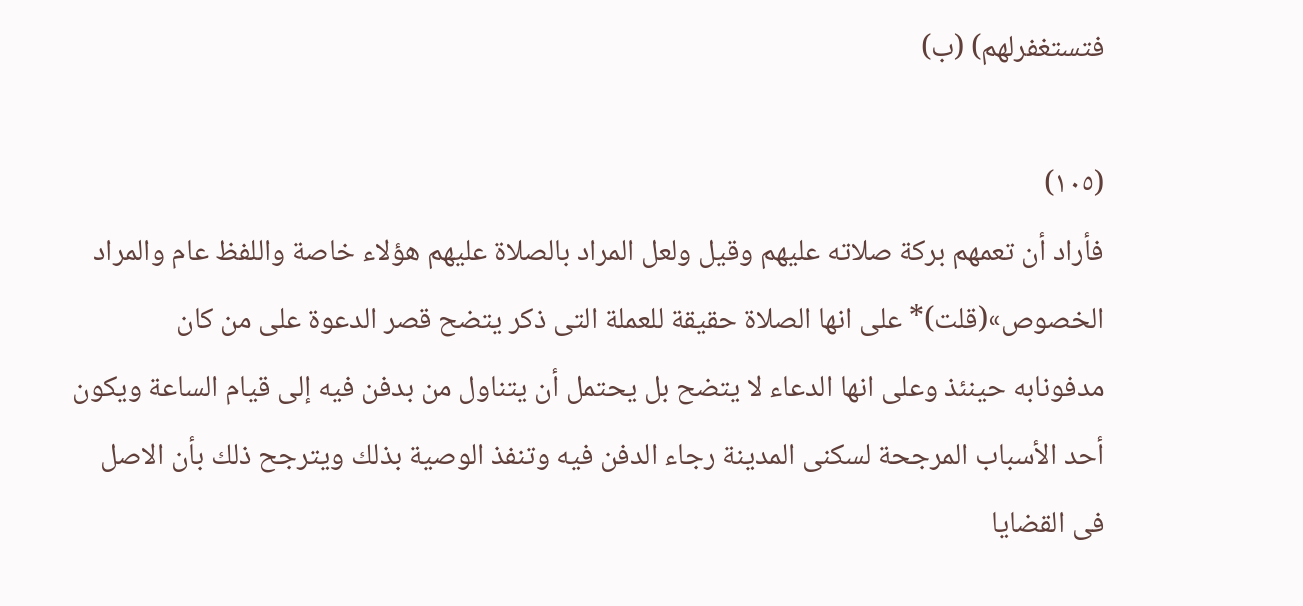فتستغفرلهم) (ب)

(١٠٥)
فأراد أن تعمهم بركة صلاته عليهم وقيل ولعل المراد بالصلاة عليهم هؤلاء خاصة واللفظ عام والمراد
الخصوص»(قلت)* على انها الصلاة حقيقة للعملة التى ذكر يتضح قصر الدعوة على من كان
مدفونابه حينئذ وعلى انها الدعاء لا يتضح بل يحتمل أن يتناول من بدفن فيه إلى قيام الساعة ويكون
أحد الأسباب المرجحة لسكنى المدينة رجاء الدفن فيه وتنفذ الوصية بذلك ويترجح ذلك بأن الاصل
فى القضايا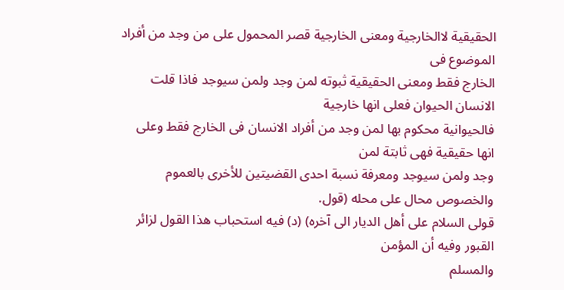الحقيقية لاالخارجية ومعنى الخارجية قصر المحمول على من وجد من أفراد الموضوع فى
الخارج فقط ومعنى الحقيقية ثبوته لمن وجد ولمن سيوجد فاذا قلت الانسان الحيوان فعلى انها خارجية
فالحيوانية محكوم بها لمن وجد من أفراد الانسان فى الخارج فقط وعلى انها حقيقية فهى ثابتة لمن
وجد ولمن سيوجد ومعرفة نسبة احدى القضيتين للأخرى بالعموم والخصوص محال على محله (قول.
قولى السلام على أهل الديار الى آخره) (د) فيه استحباب هذا القول لزائر القبور وفيه أن المؤمن
والمسلم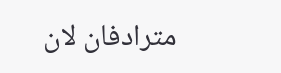مترادفان لان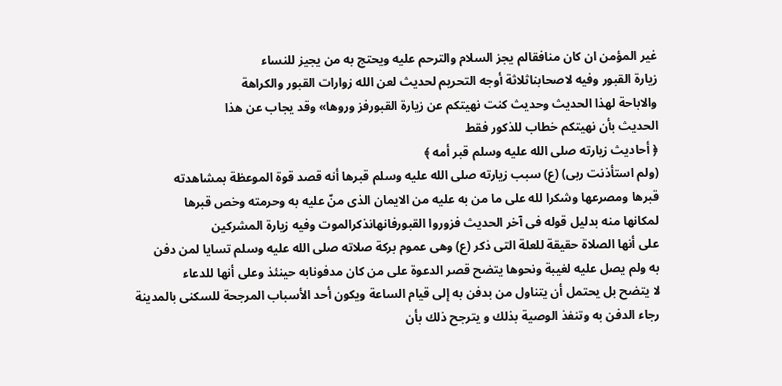غير المؤمن ان كان منافقالم يجز السلام والترحم عليه ويحتج به من يجيز للنساء
زيارة القبور وفيه لاصحابناثلاثة أوجه التحريم لحديث لعن الله زوارات القبور والكراهة
والاباحة لهذا الحديث وحديث كنت نهيتكم عن زيارة القبورفز وروها» وقد يجاب عن هذا
الحديث بأن نهيتكم خطاب للذكور فقط
﴿ أحاديث زيارته صلى الله عليه وسلم قبر أمه ﴾
(ولم استأذنت ربى) (ع) سبب زيارته صلى الله عليه وسلم قبرها أنه قصد قوة الموعظة بمشاهدته
قبرها ومصرعها وشكرا لله على ما من به عليه من الايمان الذى منّ عليه به وحرمته وخص قبرها
لمكانها منه بدليل قوله فى آخر الحديث فزوروا القبورفانهانذكرالموت وفيه زيارة المشركين
على أنها الصلاة حقيقة للعلة التى ذكر (ع) وهى عموم بركة صلاته صلى الله عليه وسلم تسايا لمن دفن
به ولم يصل عليه لغيبة ونحوها يتضح قصر الدعوة على من كان مدفونابه حينئذ وعلى أنها للدعاء
لا يتضح بل يحتمل أن يتناول من بدفن به إلى قيام الساعة ويكون أحد الأسباب المرجحة للسكنى بالمدينة
رجاء الدفن به وتنفذ الوصية بذلك و يترجح ذلك بأن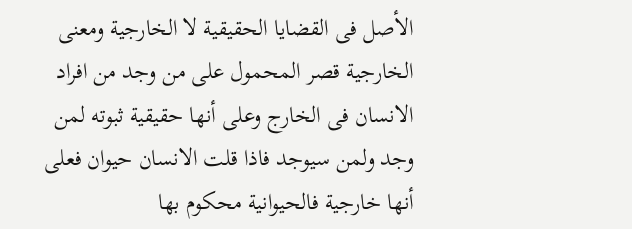الأصل فى القضايا الحقيقية لا الخارجية ومعنى
الخارجية قصر المحمول على من وجد من افراد الانسان فى الخارج وعلى أنها حقيقية ثبوته لمن
وجد ولمن سيوجد فاذا قلت الانسان حيوان فعلى أنها خارجية فالحيوانية محكوم بها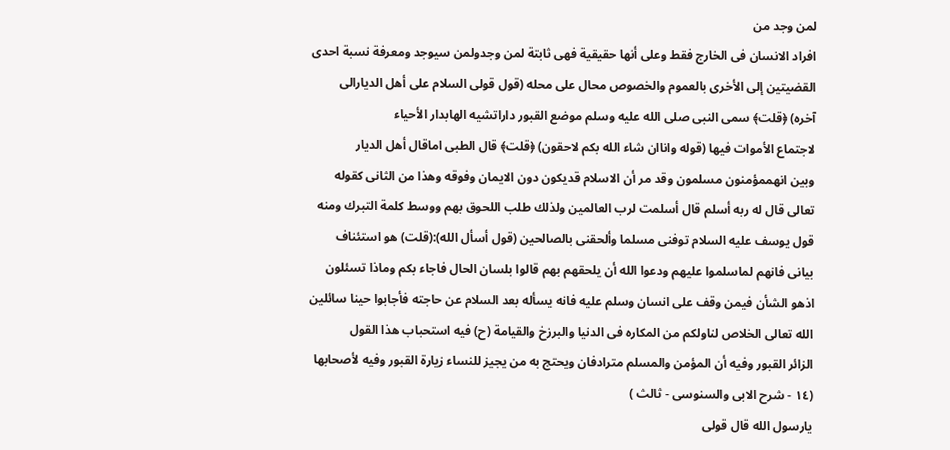لمن وجد من
افراد الانسان فى الخارج فقط وعلى أنها حقيقية فهى ثابتة لمن وجدولمن سيوجد ومعرفة نسبة احدى
القضيتين إلى الأخرى بالعموم والخصوص محال على محله (قول قولى السلام على أهل الديارالى
آخره) ﴿قلت﴾ سمى النبى صلى الله عليه وسلم موضع القبور داراتشيه الهابدار الأحياء
لاجتماع الأموات فيها (قوله واناان شاء الله بكم لاحقون) ﴿قلت﴾ قال الطبى اماقال أهل الديار
وبين انهممؤمنون مسلمون وقد مر أن الاسلام قديكون دون الايمان وفوقه وهذا من الثانى كقوله
تعالى قال له ربه أسلم قال أسلمت لرب العالمين ولذلك طلب اللحوق بهم ووسط كلمة التبرك ومنه
قول يوسف عليه السلام توفنى مسلما وألحقنى بالصالحين (قول أسأل الله):(قلت) هو استئناف
بيانى فانهم لماسلموا عليهم ودعوا الله أن يلحقهم بهم قالوا بلسان الحال فاجاء بكم وماذا تسئلون
اذهو الشأن فيمن وقف على انسان وسلم عليه فانه يسأله بعد السلام عن حاجته فأجابوا حينا سائلين
الله تعالى الخلاص لناولكم من المكاره فى الدنيا والبرزخ والقيامة (ح) فيه استحباب هذا القول
الزائر القبور وفيه أن المؤمن والمسلم مترادفان ويحتج به من يجيز للنساء زيارة القبور وفيه لأصحابها
(١٤ - شرح الابى والسنوسى - ثالث )
يارسول الله قال قولى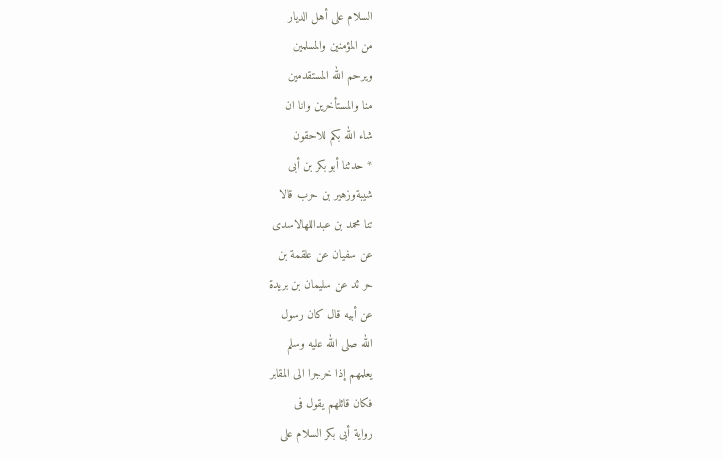السلام على أهل الديار
من المؤمنين والمسلمين
ويرحم الله المستقدمين
منا والمستأخرين وانا ان
شاء الله بكم للاحقون
* حدثنا أبو بكر بن أبى
شیبةوزهير بن حرب قالا
تنا محمد بن عبداللهالاسدی
عن سفيان عن علقمة بن
حر ئد عن سليمان بن بريدة
عن أبيه قال كان رسول
الله صلى الله عليه وسلم
يعلمهم إذا خرجرا الى المقابر
فکان قائلهم يقول فى
رواية أبى بكر السلام على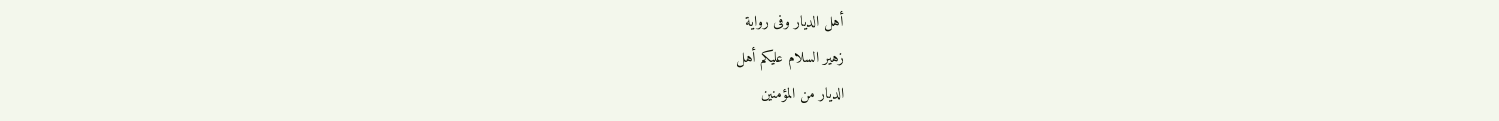أهل الديار وفى رواية
زهير السلام عليكم أهل
الديار من المؤمنين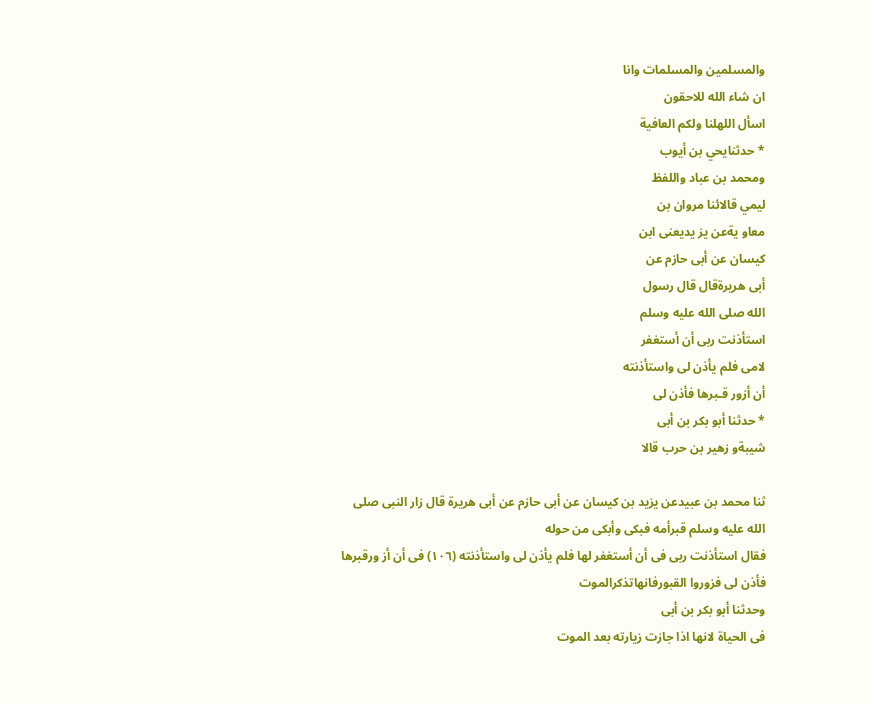والمسلمين والمسلمات وانا
ان شاء الله للاحقون
اسأل اللهلنا ولكم العافية
* حدثنايحي بن أيوب
ومحمد بن عباد واللفظ
ليمي قالائنا مروان بن
معاو یةعن یز یدیعنی ابن
كيسان عن أبى حازم عن
أبى هريرةقال قال رسول
الله صلى الله عليه وسلم
استأذنت ربى أن أستغفر
لامی فلم يأذن لى واستأذنته
أن أزور قـبرها فأذن لى
* حدثنا أبو بكر بن أبى
شیبةو زهير بن حرب قالا

ثنا محمد بن عبيدعن يزيد بن كيسان عن أبى حازم عن أبى هريرة قال زار النبى صلى الله عليه وسلم قبرأمه فبكى وأبكى من حوله
فقال استأذنت ربى فى أن أستغفر لها فلم يأذن لى واستأذنته (١٠٦) فى أن أز ورقبرها فأذن لى فزوروا القبورفانهاتذكرالموت
وحدثنا أبو بكر بن أبى
فى الحياة لانها اذا جازت زيارته بعد الموت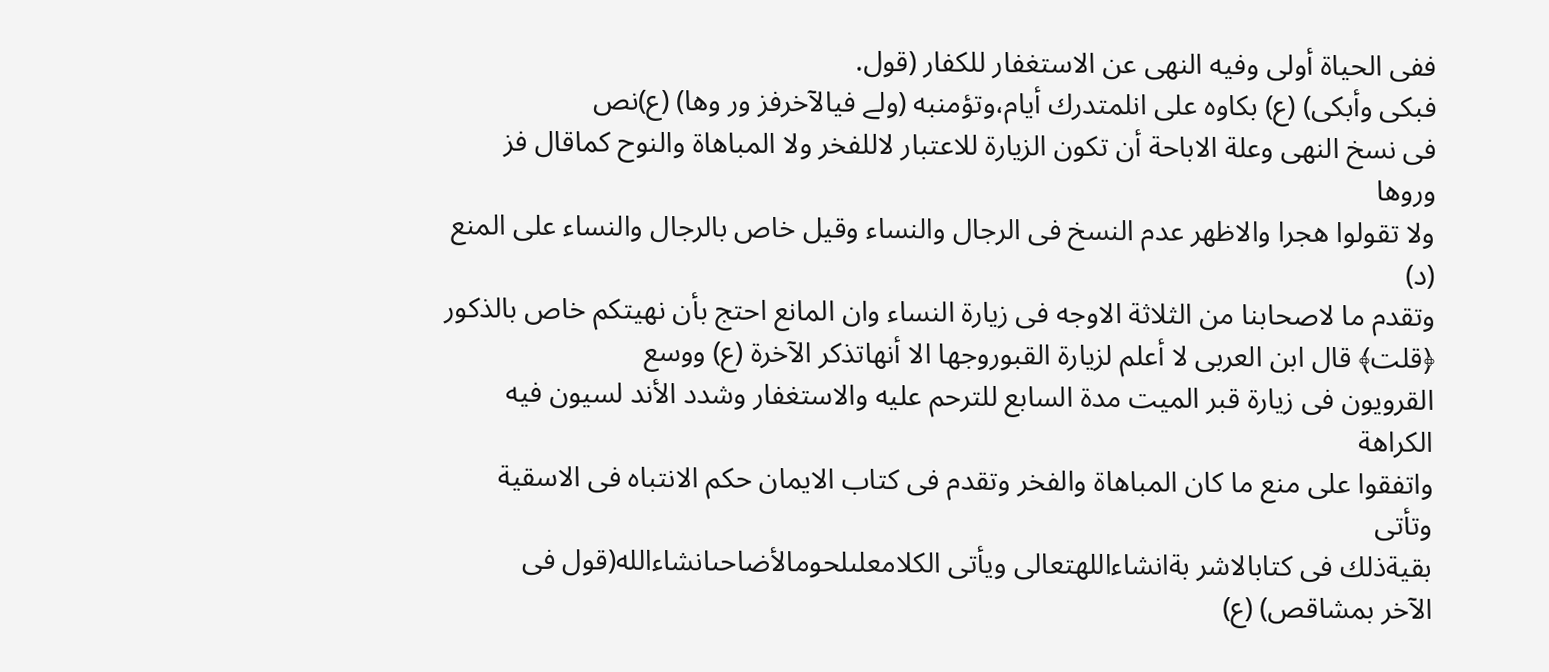ففى الحياة أولى وفيه النهى عن الاستغفار للكفار (قول.
فبکی وأبکی) (ع) بکاوہ علی انلمتدرك أیام،وتؤمنبه (ولے فیالآخرفز ور وها) (ع)نص
فى نسخ النهى وعلة الاباحة أن تكون الزيارة للاعتبار لاللفخر ولا المباهاة والنوح كماقال فز وروها
ولا تقولوا هجرا والاظهر عدم النسخ فى الرجال والنساء وقيل خاص بالرجال والنساء على المنع (د)
وتقدم ما لاصحابنا من الثلاثة الاوجه فى زيارة النساء وان المانع احتج بأن نهيتكم خاص بالذكور
﴿قلت﴾ قال ابن العربى لا أعلم لزيارة القبوروجها الا أنهاتذكر الآخرة (ع) ووسع
القرويون فى زيارة قبر الميت مدة السابع للترحم عليه والاستغفار وشدد الأند لسيون فيه الكراهة
واتفقوا على منع ما كان المباهاة والفخر وتقدم فى كتاب الايمان حكم الانتباه فى الاسقية وتأتى
بقیةذلك فی کتابالاشر بةانشاءاللهتعالی ویأتی الكلامعلىلحومالأضاحىانشاءالله(قول فى
الآخر بمشاقص) (ع)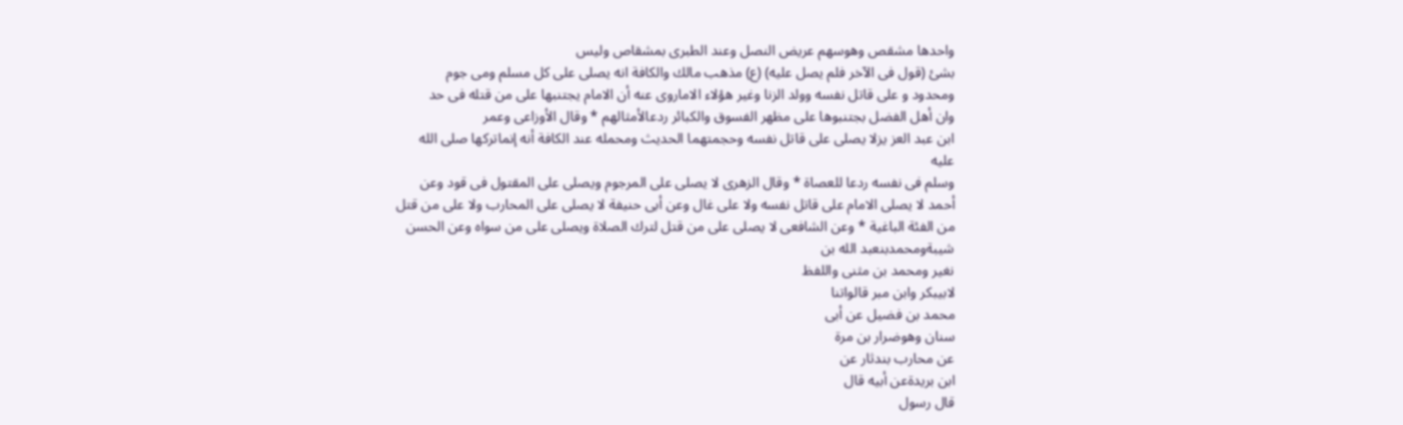واحدها مشقص وهوسهم عريض النصل وعند الطبرى بمشقاص وليس
بشئ (قول فى الآخر فلم يصل عليه) (ع) مذهب مالك والكافة انه يصلى على كل مسلم ومى جوم
ومحدود و على قاتل نفسه وولد الزنا وغير هؤلاء الاماروى عنه أن الامام يجتنبها على من قتله فى حد
وان أهل الفضل بجتنبوها على مظهر الفسوق والكبائر ردعالأمثالهم * وقال الأوزاعى وعمر
ابن عبد العز يزلا يصلى على قاتل نفسه وحجمتهما الحديث ومحمله عند الكافة أنه إنماتركها صلى الله عليه
وسلم فى نفسه ردعا للعصاة * وقال الزهرى لا يصلى على المرجوم ويصلى على المقتول فى قود وعن
أحمد لا يصلى الامام على قاتل نفسه ولا على غال وعن أبى حنيفة لا يصلى على المحارب ولا على من قتل
من الفئة الباغية * وعن الشافعى لا يصلى على من قتل لترك الصلاة ويصلى على من سواه وعن الحسن
شيبةومحمدبنعبد الله بن
نغير ومحمد بن مثنى واللفظ
لابیبکر وابن مبر قالواتنا
محمد بن فضيل عن أبى
سنان وهوضرار بن مرة
عن محارب بندثار عن
ابن بريدةعن أبيه قال
قال رسول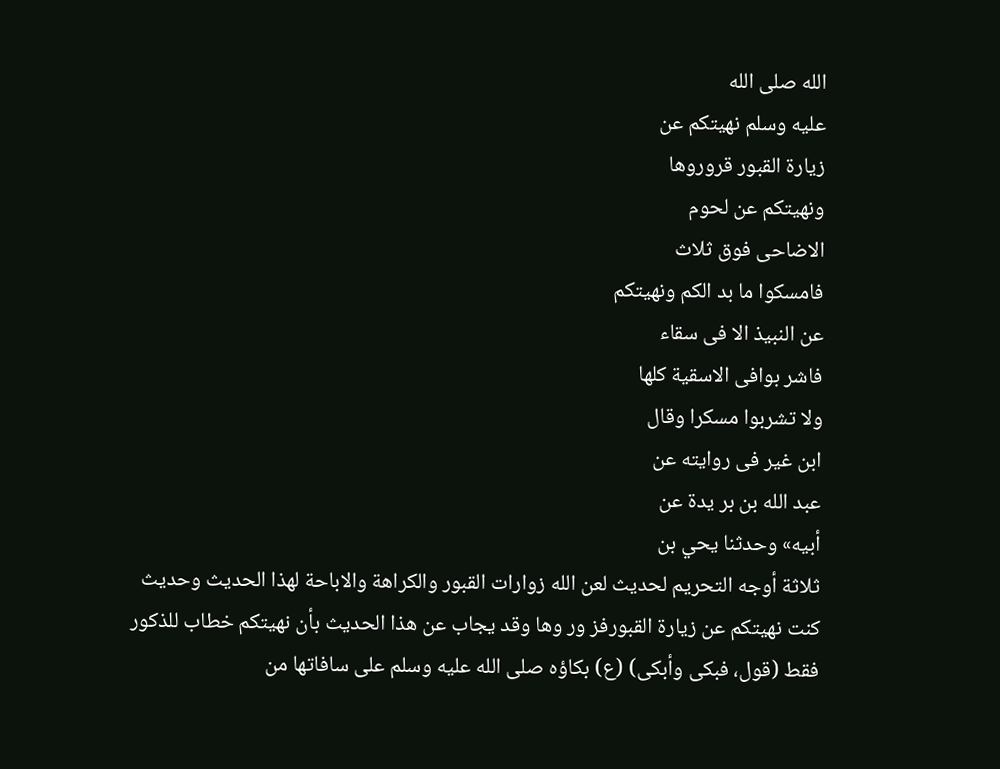الله صلى الله
عليه وسلم نهيتكم عن
زيارة القبور قروروها
ونهيتكم عن لحوم
الاضاحى فوق ثلاث
فامسكوا ما بد الكم ونهيتكم
عن النبيذ الا فى سقاء
فاشر بوافى الاسقية كلها
ولا تشربوا مسكرا وقال
ابن غير فى روايته عن
عبد الله بن بر یدة عن
أبيه» وحدثنا يحي بن
ثلاثة أوجه التحريم لحديث لعن الله زوارات القبور والكراهة والاباحة لهذا الحديث وحديث
كنت نهيتكم عن زيارة القبورفز ور وها وقد يجاب عن هذا الحديث بأن نهيتكم خطاب للذكور
فقط (قول، فبكى وأبكى) (ع) بكاؤه صلى الله عليه وسلم على سافاتها من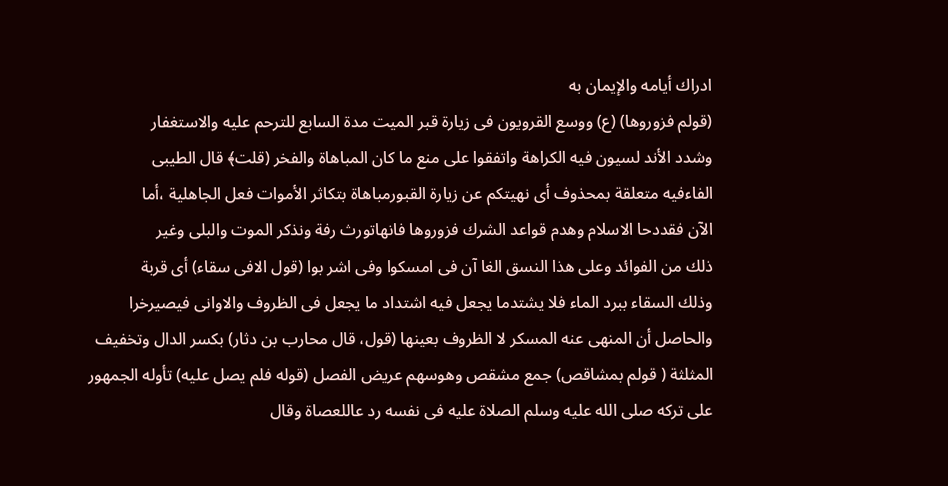ادراك أيامه والإيمان به
(قولم فزوروها) (ع) ووسع القرويون فى زيارة قبر الميت مدة السابع للترحم عليه والاستغفار
وشدد الأند لسيون فيه الكراهة واتفقوا على منع ما كان المباهاة والفخر (قلت﴾ قال الطيبى
الفاءفيه متعلقة بمحذوف أى نهيتكم عن زيارة القبورمباهاة بتكاثر الأموات فعل الجاهلية ،أما
الآن فقددحا الاسلام وهدم قواعد الشرك فزوروها فانهاتورث رفة ونذكر الموت والبلى وغير
ذلك من الفوائد وعلى هذا النسق الغا آن فى امسكوا وفى اشر بوا (قول الافى سقاء) أى قربة
وذلك السقاء ببرد الماء فلا يشتدما يجعل فيه اشتداد ما يجعل فى الظروف والاوانى فيصيرخرا
والحاصل أن المنهى عنه المسكر لا الظروف بعينها (قول، قال محارب بن دثار) بكسر الدال وتخفيف
المثلثة ( قولم بمشاقص) جمع مشقص وهوسهم عريض الفصل (قوله فلم يصل عليه) تأوله الجمهور
على تركه صلى الله عليه وسلم الصلاة عليه فى نفسه رد عاللعصاة وقال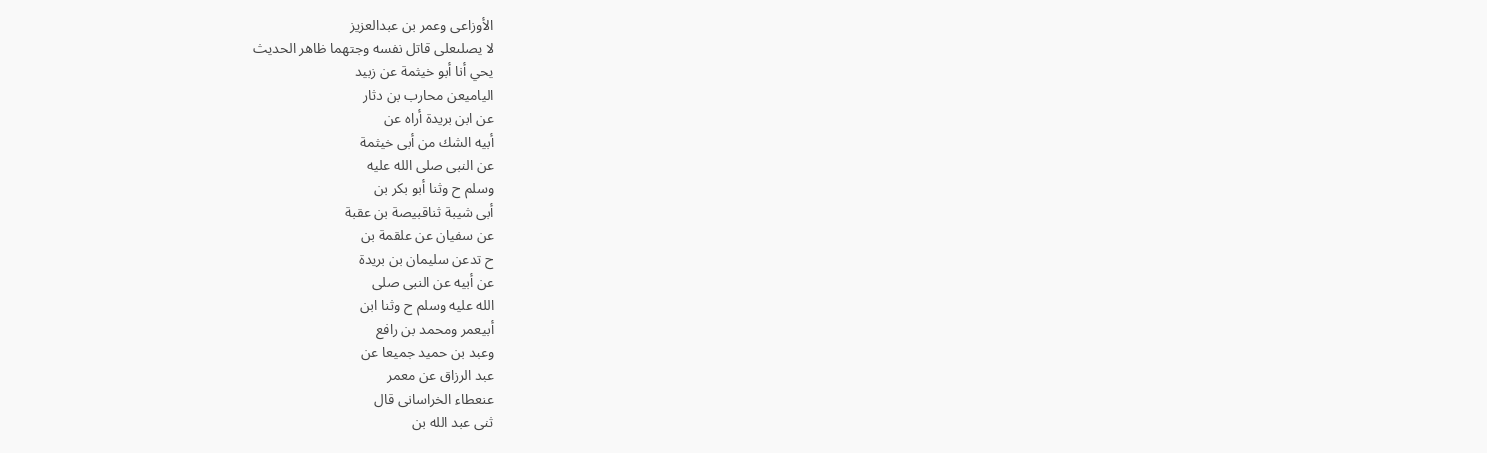الأوزاعى وعمر بن عبدالعزيز
لا يصلىعلى قاتل نفسه وجتهما ظاهر الحديث
يحي أنا أبو خيثمة عن زبيد
الیامیعن محارب بن دثار
عن ابن بريدة أراه عن
أبيه الشك من أبى خيثمة
عن النبى صلى الله عليه
وسلم ح وثنا أبو بكر بن
أبى شيبة ثناقبيصة بن عقبة
عن سفيان عن علقمة بن
ح تدعن سليمان بن بريدة
عن أبيه عن النبى صلى
الله عليه وسلم ح وثنا ابن
أبیعمر ومحمد بن رافع
وعبد بن حميد جميعا عن
عبد الرزاق عن معمر
عنعطاء الخراسانی قال
ثنى عبد الله بن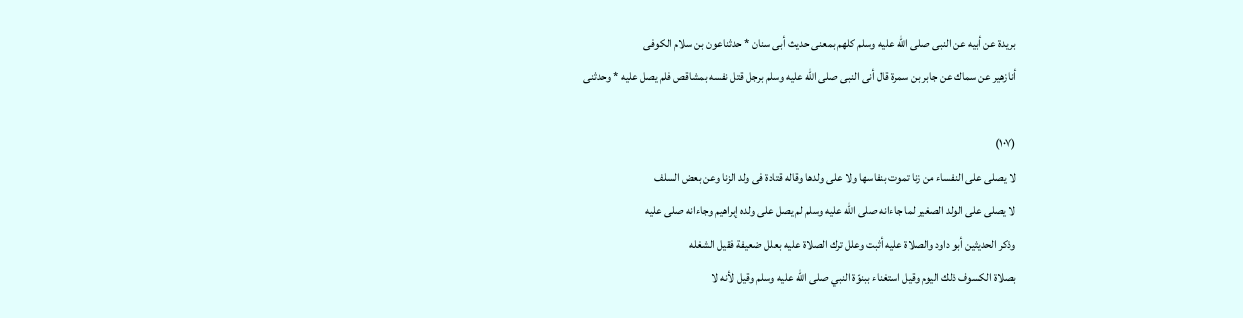بريدة عن أبيه عن النبى صلى الله عليه وسلم كلهم بمعنى حديث أبى سنان * حدثناعون بن سلام الكوفى
أنازهير عن سماك عن جابر بن سمرة قال أنى النبى صلى الله عليه وسلم برجل قتل نفسه بمشاقص فلم يصل عليه * وحدثنى

(١٠٧)
لا يصلى على النفساء من زنا تموت بنفاسها ولا على ولدها وقاله قتادة فى ولد الزنا وعن بعض السلف
لا يصلى على الولد الصغير لما جاءانه صلى الله عليه وسلم لم يصل على ولده إبراهيم وجاءانه صلى عليه
وذكر الحديثين أبو داود والصلاة عليه أثبت وعلل ترك الصلاة عليه بعلل ضعيفة فقيل الشغله
بصلاة الكسوف ذلك اليوم وقيل استغناء ببنوّة النبي صلى الله عليه وسلم وقيل لأنه لا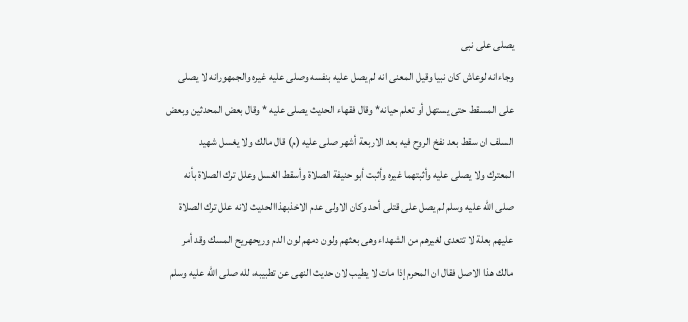يصلى على نبى
وجاءانه لوعاش كان نبيا وقيل المعنى انه لم يصل عليه بنفسه وصلى عليه غيره والجمهورانه لا يصلى
على المسقط حتى يستهل أو تعلم حيانه* وقال فقهاء الحديث يصلى عليه * وقال بعض المحدثين وبعض
السلف ان سقط بعد نفخ الروح فيه بعد الاربعة أشهر صلى عليه (م) قال مالك ولا يغسل شهيد
المعترك ولا يصلى عليه وأثبتهما غيره وأثبت أبو حنيفة الصلاة وأسقط الغسل وعلل ترك الصلاة بأنه
صلى الله عليه وسلم لم يصل على قتلى أحد وكان الاولى عدم الاخذبهذاالحديث لانه علل ترك الصلاة
عليهم بعلة لا تتعدى لغيرهم من الشهداء وهى بعثهم ولون دمهم لون الدم وريحهريح المسك وقد أمر
مالك هذا الاصل فقال ان المحرم إذا مات لا يطيب لان حديث النهى عن تطبيبه، لله صلى الله عليه وسلم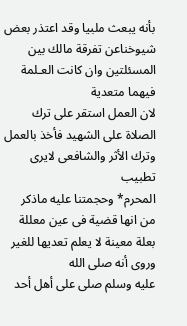بأنه يبعث ملبيا وقد اعتذر بعض شيوخناعن تفرقة مالك بين المسئلتين وان كانت العـلمة فيهما متعدية
لان العمل استقر على ترك الصلاة على الشهيد فأخذ بالعمل وترك الأثر والشافعى لايرى تطبيب
المحرم* وحجمتنا عليه ماذكر من انها قضية فى عين معللة بعلة معينة لا يعلم تعديها للغير وروى أنه صلى الله
عليه وسلم صلى على أهل أحد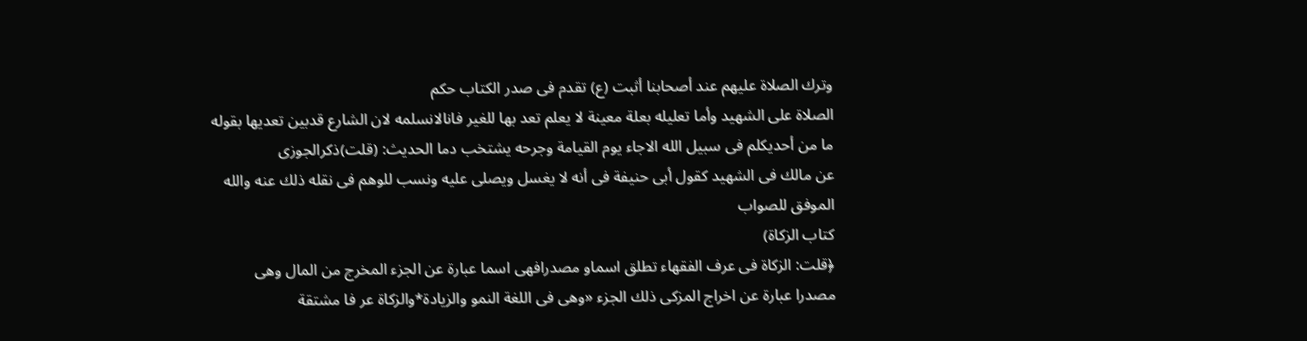وترك الصلاة عليهم عند أصحابنا أثبت (ع) تقدم فى صدر الكتاب حكم
الصلاة على الشهيد وأما تعليله بعلة معينة لا يعلم تعد بها للغير فانالانسلمه لان الشارع قدبين تعديها بقوله
ما من أحديكلم فى سبيل الله الاجاء يوم القيامة وجرحه يشتخب دما الحديث: (قلت)ذكرالجوزى
عن مالك فى الشهيد كقول أبى حنيفة فى أنه لا يغسل ويصلى عليه ونسب للوهم فى نقله ذلك عنه والله
الموفق للصواب
كتاب الزكاة)
﴿قلت: الزكاة فى عرف الفقهاء تطلق اسماو مصدرافهى اسما عبارة عن الجزء المخرج من المال وهى
مصدرا عبارة عن اخراج المزكى ذلك الجزء «وهى فى اللغة النمو والزيادة*والزكاة عر فا مشتقة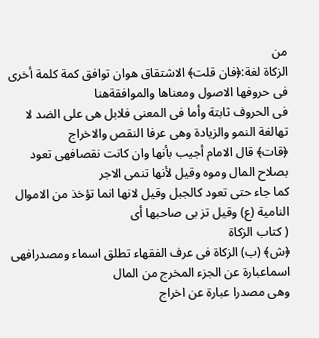من
الزكاة لغة:﴿فان قلت﴾ الاشتقاق هوان توافق كمة كلمة أخرى فى حروفها الاصول ومعناها والموافقةهنا
فى الحروف ثابتة وأما فى المعنى فلابل هى على الضد لا تهالغة النمو والزيادة وهى عرفا النقص والاخراج
﴿قات﴾ قال الامام أجيب بأنها وان كانت نقصافهى تعود بصلاح المال وموه وقيل لأنها تنمى الاجر
كما جاء حتى تعود كالجبل وقيل لانها انما تؤخذ من الاموال النامية (ع) وقيل تز بى صاحبها أى
( كتاب الزكاة
﴿ش﴾ (ب) الزكاة فى عرف الفقهاء تطلق اسماء ومصدرافهى اسماعبارة عن الجزء المخرج من المال
وهى مصدرا عبارة عن اخراج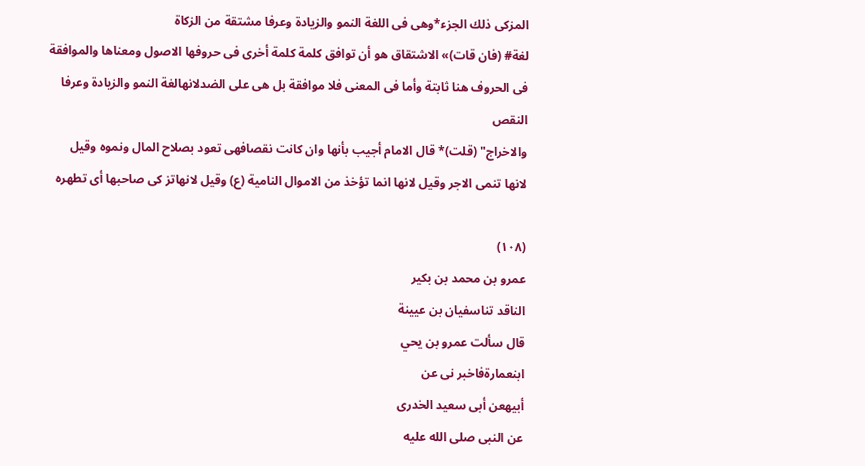المزكى ذلك الجزء*وهى فى اللغة النمو والزيادة وعرفا مشتقة من الزكاة
لغة# (فان قات)» الاشتقاق هو أن توافق كلمة كلمة أخرى فى حروفها الاصول ومعناها والموافقة
فى الحروف هنا ثابتة وأما فى المعنى فلا موافقة بل هى على الضدلانهالغة النمو والزيادة وعرفا النقص
والاخراج" (قلت)* قال الامام أجيب بأنها وان كانت نقصافهى تعود بصلاح المال ونموه وقيل
لانها تنمى الاجر وقيل لانها انما تؤخذ من الاموال النامية (ع) وقيل لانهاتز كى صاحبها أى تطهره

(١٠٨)
عمرو بن محمد بن بكير
الناقد تناسفيان بن عيينة
قال سألت عمرو بن يحي
ابنعمارةفاخبر نى عن
أبيهعن أبى سعيد الخدرى
عن النبى صلى الله عليه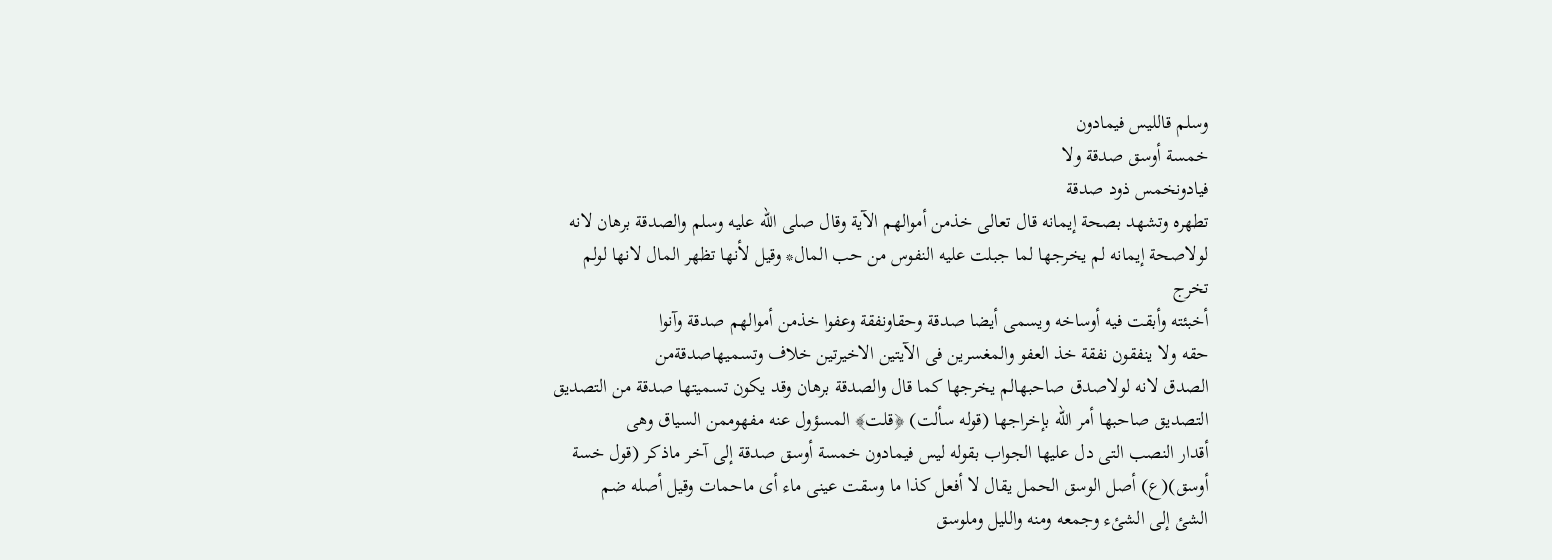وسلم قالليس فيمادون
خمسة أوسق صدقة ولا
فیادونخمس ذود صدقة
تطهره وتشهد بصحة إيمانه قال تعالى خذمن أموالهم الآية وقال صلى الله عليه وسلم والصدقة برهان لانه
لولاصحة إيمانه لم يخرجها لما جبلت عليه النفوس من حب المال* وقيل لأنها تظهر المال لانها لولم تخرج
أخبئته وأبقت فيه أوساخه ويسمى أيضا صدقة وحقاونفقة وعفوا خذمن أموالهم صدقة وآنوا
حقه ولا ينفقون نفقة خذ العفو والمغسرين فى الآيتين الاخيرتین خلاف وتسميهاصدقةمن
الصدق لانه لولاصدق صاحبهالم يخرجها كما قال والصدقة برهان وقد يكون تسميتها صدقة من التصديق
التصديق صاحبها أمر الله بإخراجها (قوله سألت) ﴿قلت﴾ المسؤول عنه مفهوممن السياق وهى
أقدار النصب التى دل عليها الجواب بقوله ليس فيمادون خمسة أوسق صدقة إلى آخر ماذكر (قول خسة
أوسق)(ع) أصل الوسق الحمل يقال لا أفعل كذا ما وسقت عينى ماء أى ماحمات وقيل أصله ضم
الشئ إلى الشئء وجمعه ومنه والليل وملوسق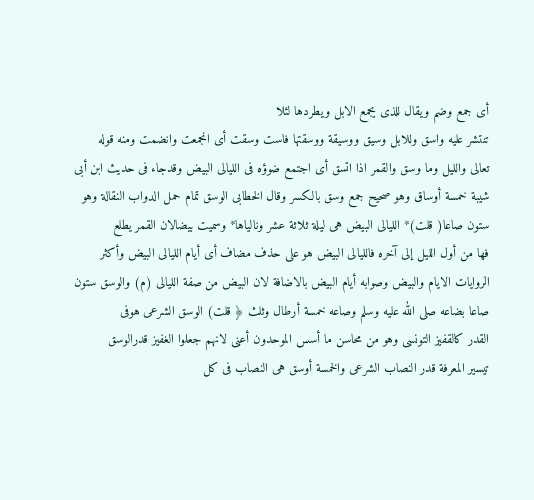أى جمع وضم ويقال للذى يجمع الابل ويطردها لئلا
تنتشر عليه واسق وللابل وسيق ووسيقة ووسقتها فاست وسقت أى انجمعت وانضمت ومنه قوله
تعالى والليل وما وسق والقمر اذا اتسق أى اجتمع ضوؤه فى الليالى البيض وقدجاء فى حديث ابن أبى
شيبة خمسة أوساق وهو صحيح جمع وسق بالكسر وقال الخطابى الوسق تمام حمل الدواب النقالة وهو
ستون صاعا( قلت)* الليالى البيض هى ليلة ثلاثة عشر ونالياها* وسميت بيضالان القمر يطلع
فها من أول الليل إلى آخره فالليالى البيض هو على حذف مضاف أى أيام الليالى البيض وأكثر
الروايات الايام والبيض وصوابه أيام البيض بالاضافة لان البيض من صفة الليالى (م) والوسق ستون
صاعا بضاعه صلى الله عليه وسلم وصاعه خمسة أرطال وثلث ﴿ قلت) الوسق الشرعى هوفى
القدر كالقفيز التونسى وهو من محاسن ما أسس الموحدون أعنى لانهم جعلوا الغفيز قدرالوسق
تيسير المعرفة قدر النصاب الشرعى والخمسة أوسق هى النصاب فى كل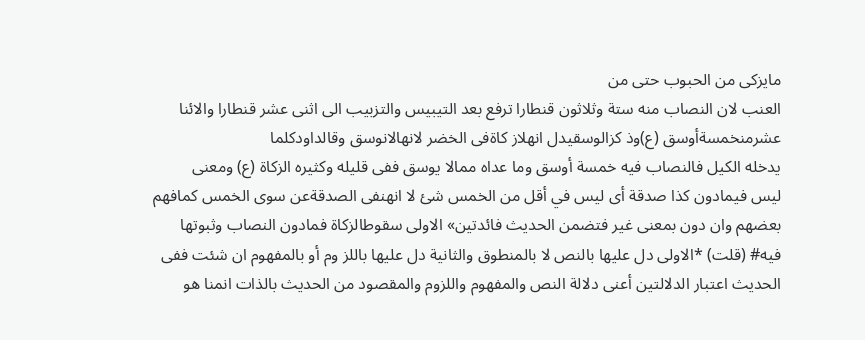مايزكى من الحبوب حتى من
العنب لان النصاب منه ستة وثلاثون قنطارا ترفع بعد التيبيس والتزبيب الى اثنى عشر قنطارا والائنا
عشرمنخمسةأوسق (ع)وذ کزالوسقيدل انهلاز كاةفى الخضر لانهالانوسق وقالداودكلما
يدخله الكيل فالنصاب فيه خمسة أوسق وما عداه ممالا يوسق ففى قليله وكثيره الزكاة (ع) ومعنى
ليس فيمادون كذا صدقة أى ليس في أقل من الخمس شئ لا انهنفى الصدقةعن سوى الخمس كمافهم
بعضهم وان دون بمعنى غير فتضمن الحديث فائدتين» الاولى سقوطالزكاة فمادون النصاب وثبوتها
فيه# (قلت) *الاولى دل عليها بالنص لا بالمنطوق والثانية دل عليها باللز وم أو بالمفهوم ان شئت ففى
الحديث اعتبار الدلالتين أعنى دلالة النص والمفهوم واللزوم والمقصود من الحديث بالذات انمنا هو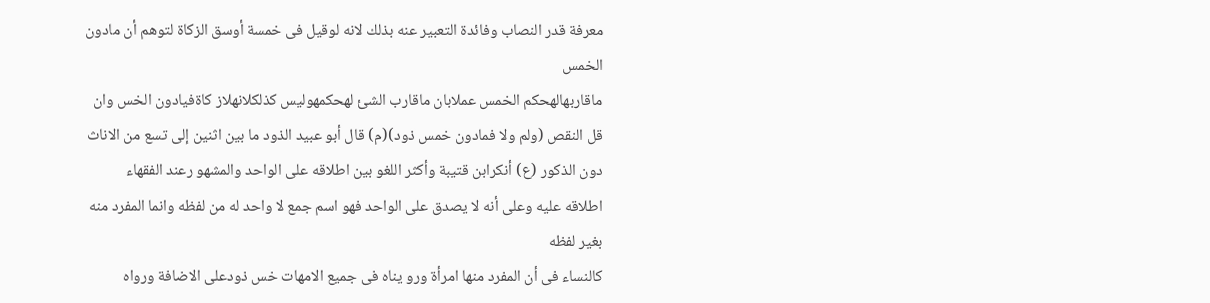معرفة قدر النصاب وفائدة التعبير عنه بذلك لانه لوقيل فى خمسة أوسق الزكاة لتوهم أن مادون الخمس
ماقاربهالهحکم الخمس عملابان ماقارب الشئ لهحکمهولیس کذلكلانهلاز كاةفیادون الخس وان
قل النقص (ولم ولا فمادون خمس ذود)(م) قال أبو عبيد الذود ما بين اثنين إلى تسع من الاناث
دون الذكور (ع) أنكرابن قتيبة وأكثر اللغو بين اطلاقه على الواحد والمشهو رعند الفقهاء
اطلاقه عليه وعلى أنه لا يصدق على الواحد فهو اسم جمع لا واحد له من لفظه وانما المفرد منه بغير لفظه
كالنساء فى أن المفرد منها امرأة ورو يناه فى جميع الامهات خس ذودعلى الاضافة ورواه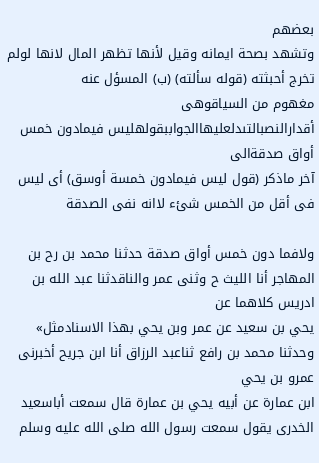بعضهم
وتشهد بصحة ايمانه وقيل لأنها تظهر المال لانها لولم تخرج أحبثته (قوله سألته) (ب) المسؤل عنه
مغهوم من السياقوهى أقدارالنصبالتىدلعليهاالجواببقولهليس فیمادون خمس أواق صدقةالى
آخر ماذكر (قول ليس فيمادون خمسة أوسق) أى ليس فى أقل من الخمس شئء لاانه نفى الصدقة

ولافما دون خمس أواق صدقة حدثنا محمد بن رح بن المهاجر أنا الليث ح وثنى عمر والناقدثنا عبد الله بن ادريس كلاهما عن
يحي بن سعيد عن عمر وبن يحي بهذا الاسنادمثل» وحدثنا محمد بن رافع ثناعبد الرزاق أنا ابن جريح أخبرنى عمرو بن يحي
ابن عمارة عن أبيه يحي بن عمارة قال سمعت أباسعيد الخدرى يقول سمعت رسول الله صلى الله عليه وسلم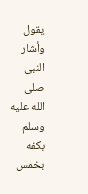يقول وأشار النبى صلى
الله عليه وسلم بكفه بخمس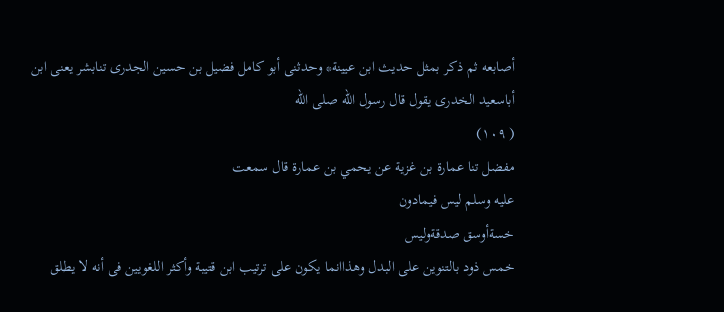أصابعه ثم ذكر بمثل حديث ابن عيينة* وحدثنى أبو كامل فضيل بن حسين الجدرى تنابشر يعنى ابن
أباسعيد الخدرى يقول قال رسول الله صلى الله
( ١٠٩)
مفضل تنا عمارة بن غزية عن يحمي بن عمارة قال سمعت
عليه وسلم ليس فيمادون
خسةأوسق صدقةوليس
خمس ذود بالتنوين على البدل وهذاانما يكون على ترتيب ابن قتيبة وأكثر اللغويين فى أنه لا يطلق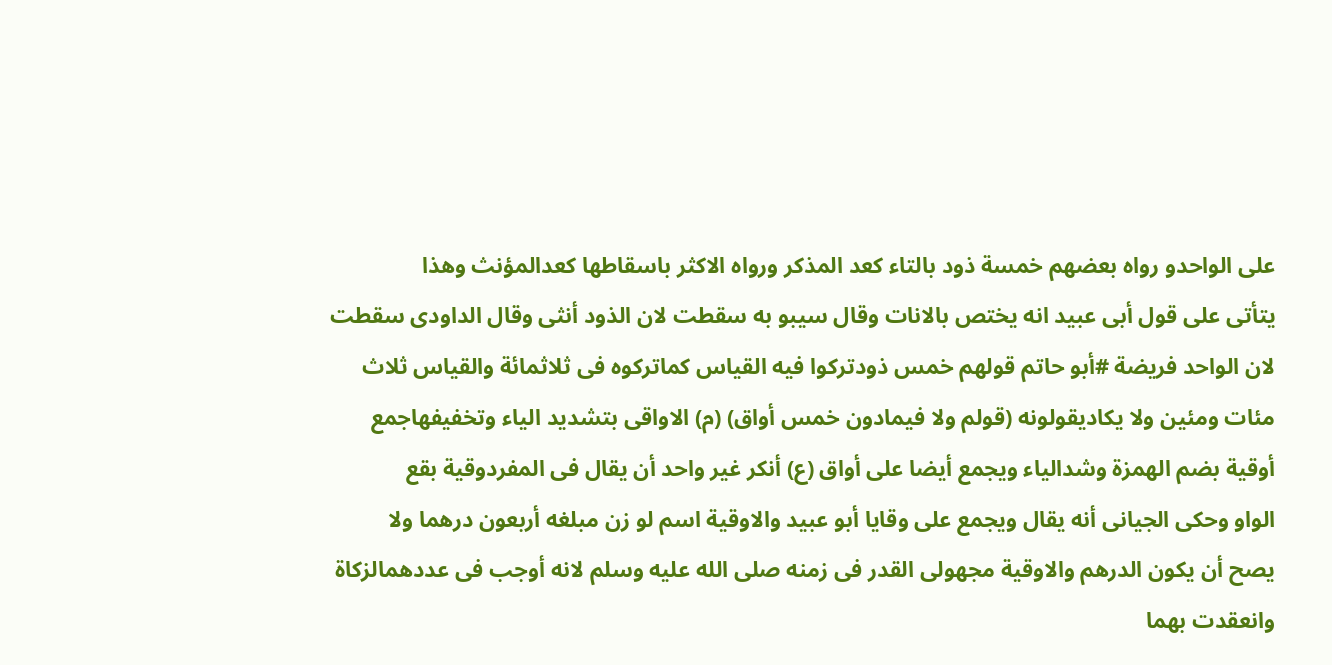على الواحدو رواه بعضهم خمسة ذود بالتاء كعد المذكر ورواه الاكثر باسقاطها كعدالمؤنث وهذا
يتأتى على قول أبى عبيد انه يختص بالانات وقال سيبو به سقطت لان الذود أنثى وقال الداودى سقطت
لان الواحد فريضة #أبو حاتم قولهم خمس ذودتركوا فيه القياس كماتركوه فى ثلاثمائة والقياس ثلاث
مئات ومئين ولا يكاديقولونه (قولم ولا فيمادون خمس أواق) (م) الاواقى بتشديد الياء وتخفيفهاجمع
أوقية بضم الهمزة وشدالياء ويجمع أيضا على أواق (ع) أنكر غير واحد أن يقال فى المفردوقية بقع
الواو وحكى الجيانى أنه يقال ويجمع على وقايا أبو عبيد والاوقية اسم لو زن مبلغه أربعون درهما ولا
يصح أن يكون الدرهم والاوقية مجهولى القدر فى زمنه صلى الله عليه وسلم لانه أوجب فى عددهمالزكاة
وانعقدت بهما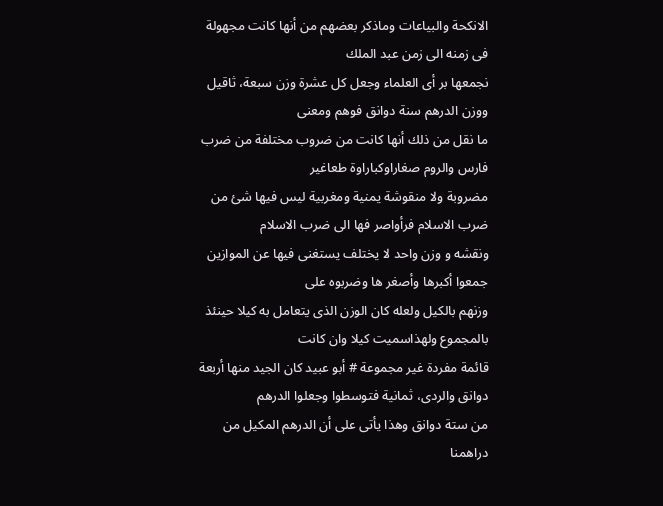الانكحة والبياعات وماذكر بعضهم من أنها كانت مجهولة فى زمنه الى زمن عبد الملك
نجمعها بر أى العلماء وجعل كل عشرة وزن سبعة، ثاقيل ووزن الدرهم سنة دوانق فوهم ومعنى
ما نقل من ذلك أنها كانت من ضروب مختلفة من ضرب فارس والروم صغاراوكباراوة طعاغير
مضروبة ولا منقوشة يمنية ومغربية ليس فيها شئ من ضرب الاسلام فرأواصر فها الى ضرب الاسلام
ونقشه و وزن واحد لا يختلف يستغنى فيها عن الموازين جمعوا أكبرها وأصغر ها وضربوه على
وزنهم بالكيل ولعله كان الوزن الذى يتعامل به كيلا حينئذ بالمجموع ولهذاسميت كيلا وان كانت
قائمة مفردة غير مجموعة # أبو عبيد كان الجيد منها أربعة دوانق والردى، ثمانية فتوسطوا وجعلوا الدرهم
من ستة دوانق وهذا يأتى على أن الدرهم المكيل من دراهمنا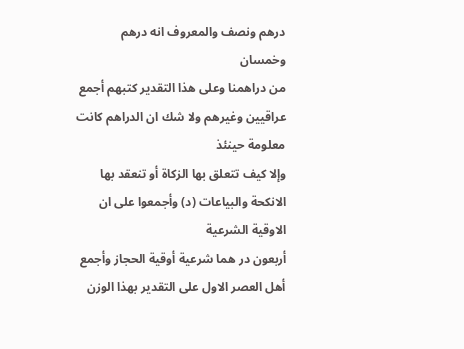درهم ونصف والمعروف انه درهم وخمسان
من دراهمنا وعلى هذا التقدير كتبهم أجمع عراقيين وغيرهم ولا شك ان الدراهم كانت معلومة حينئذ
وإلا كيف تتعلق بها الزكاة أو تنعقد بها الانكحة والبياعات (د) وأجمعوا على ان الاوقية الشرعية
أربعون در هما شرعية أوقية الحجاز وأجمع أهل العصر الاول على التقدير بهذا الوزن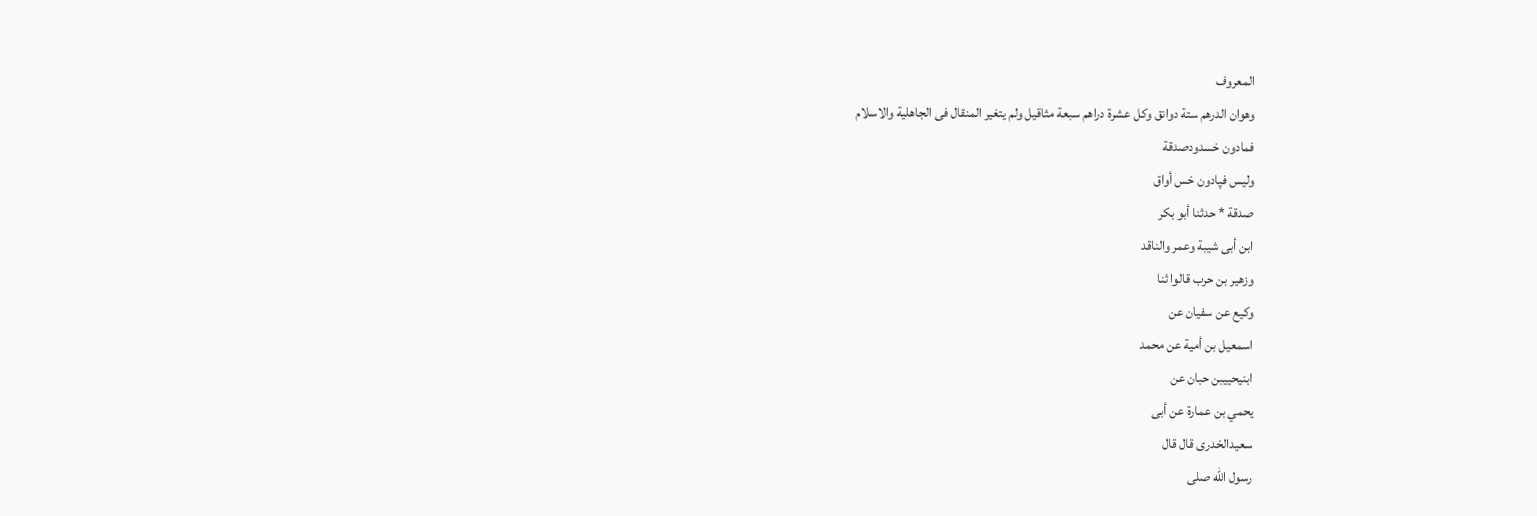المعروف
وهوان الدرهم ستة دوانق وكل عشرة دراهم سبعة مثاقيل ولم يتغير المنقال فى الجاهلية والاسلام
فمادون خسدودصدقة
ولیس فپادون خس أواق
صدقة * حدثنا أبو بكر
ابن أبى شيبة وعمر والناقد
وزهير بن حرب قالوا ثنا
وكيع عن سفيان عن
اسمعيل بن أمية عن محمد
ابنيحييبن حبان عن
يحمي بن عمارة عن أبى
سعيدالخدرى قال قال
رسول الله صلى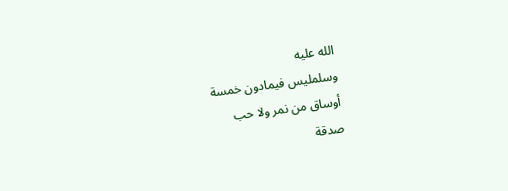الله عليه
وسلمليس فيمادون خمسة
أوساق من نمر ولا حب
صدقة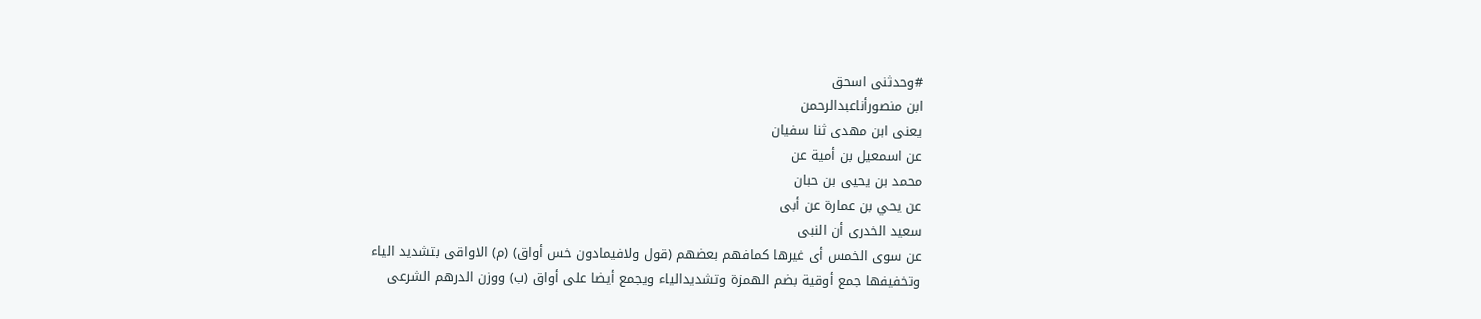#وحدثنى اسحق
ابن منصورأناعبدالرحمن
يعنى ابن مهدى ثنا سفيان
عن اسمعيل بن أمية عن
محمد بن يحيى بن حبان
عن يحي بن عمارة عن أبى
سعيد الخدرى أن النبى
عن سوى الخمس أى غيرها كمافهم بعضهم (قول ولافيمادون خس أواق) (م) الاواقى بتشديد الياء
وتخفيفها جمع أوقية بضم الهمزة وتشديدالياء ويجمع أيضا على أواق (ب) ووزن الدرهم الشرعى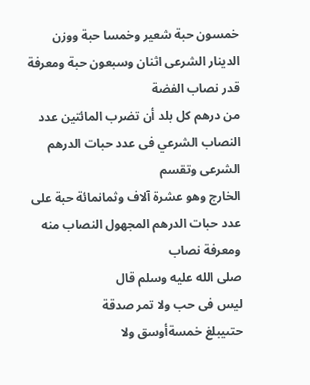خمسون حبة شعير وخمسا حبة ووزن الدينار الشرعى اثنان وسبعون حبة ومعرفة قدر نصاب الفضة
من درهم كل بلد أن تضرب المائتين عدد النصاب الشرعي فى عدد حبات الدرهم الشرعى وتقسم
الخارج وهو عشرة آلاف وثمانمائة حبة على عدد حبات الدرهم المجهول النصاب منه ومعرفة نصاب
صلى الله عليه وسلم قال
ليس فى حب ولا تمر صدقة
حتىيبلغ خمسةأوسق ولا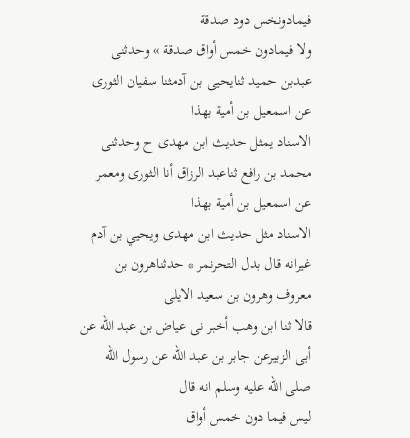فیمادونخس دود صدقة
ولا فيمادون خمس أواق صدقة » وحدثنى عبدبن حميد ثنايحيى بن آدمثنا سفيان الثورى عن اسمعيل بن أمية بهذا
الاسناد يمثل حديث ابن مهدى ح وحدثنى محمد بن رافع ثناعبد الرزاق أنا الثورى ومعمر عن اسمعيل بن أمية بهذا
الاسناد مثل حديث ابن مهدى ويحيي بن آدم غيرانه قال بدل التحرنمر * حدثناهرون بن معروف وهرون بن سعيد الايلى
قالا ثنا ابن وهب أخبر نى عياض بن عبد الله عن أبى الزبيرعن جابر بن عبد الله عن رسول الله صلى الله عليه وسلم انه قال
لیس فیما دون خمس أواق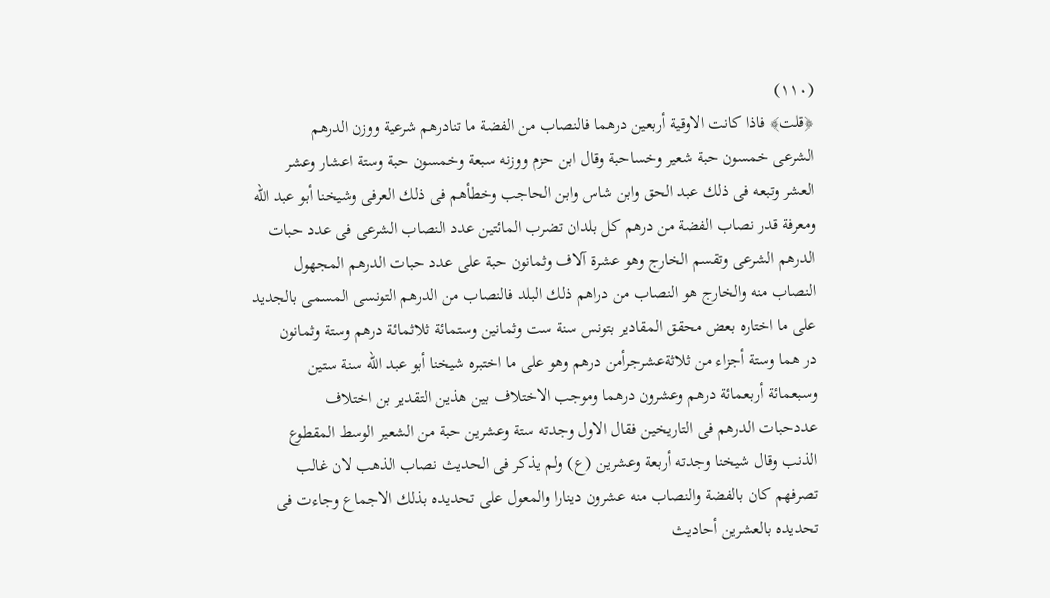(١١٠)
﴿قلت﴾ فاذا كانت الاوقية أربعين درهما فالنصاب من الفضة ما تنادرهم شرعية ووزن الدرهم
الشرعى خمسون حبة شعير وخساحبة وقال ابن حزم ووزنه سبعة وخمسون حبة وستة اعشار وعشر
العشر وتبعه فى ذلك عبد الحق وابن شاس وابن الحاجب وخطأهم فى ذلك العرفى وشيخنا أبو عبد الله
ومعرفة قدر نصاب الفضة من درهم كل بلدان تضرب المائتين عدد النصاب الشرعى فى عدد حبات
الدرهم الشرعى وتقسم الخارج وهو عشرة آلاف وثمانون حبة على عدد حبات الدرهم المجهول
النصاب منه والخارج هو النصاب من دراهم ذلك البلد فالنصاب من الدرهم التونسى المسمى بالجديد
على ما اختاره بعض محقق المقادير بتونس سنة ست وثمانين وستمائة ثلاثمائة درهم وستة وثمانون
در هما وستة أجزاء من ثلاثةعشرجرأمن درهم وهو على ما اختبره شيخنا أبو عبد الله سنة ستين
وسبعمائة أربعمائة درهم وعشرون درهما وموجب الاختلاف بين هذين التقدير بن اختلاف
عددحبات الدرهم فى التاريخين فقال الاول وجدته ستة وعشرين حبة من الشعير الوسط المقطوع
الذنب وقال شيخنا وجدته أربعة وعشرين (ع) ولم يذكر فى الحديث نصاب الذهب لان غالب
تصرفهم كان بالفضة والنصاب منه عشرون دينارا والمعول على تحديده بذلك الاجماع وجاءت فى
تحديده بالعشرين أحاديث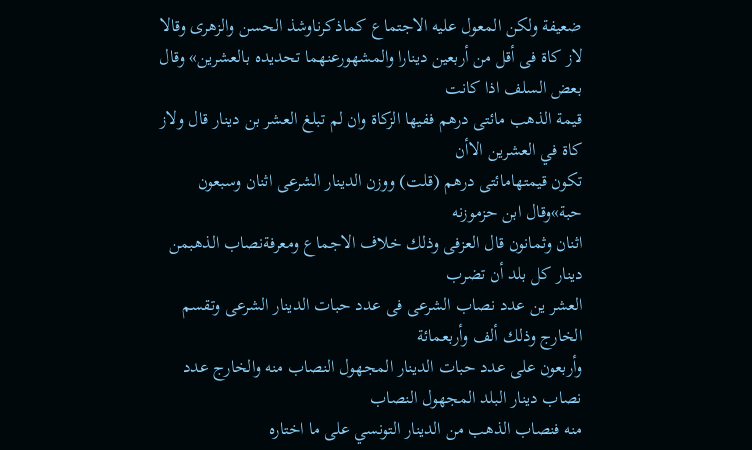ضعيفة ولكن المعول عليه الاجتماع كماذكرناوشذ الحسن والزهرى وقالا
لاز كاة فى أقل من أربعين دينارا والمشهورعنهما تحديده بالعشرين» وقال بعض السلف اذا كانت
قيمة الذهب مائتى درهم ففيها الزكاة وان لم تبلغ العشر بن دينار قال ولاز كاة في العشرين الاأن
تكون قيمتهامائتى درهم (قلت) ووزن الدينار الشرعى اثنان وسبعون حبة»وقال ابن حزموزنه
اثنان وثمانون قال العزفى وذلك خلاف الاجماع ومعرفةنصاب الذهبمن دینار كل بلد أن تضرب
العشر ين عدد نصاب الشرعى فى عدد حبات الدينار الشرعى وتقسم الخارج وذلك ألف وأربعمائة
وأربعون على عدد حبات الدينار المجهول النصاب منه والخارج عدد نصاب دينار البلد المجهول النصاب
منه فنصاب الذهب من الدينار التونسي على ما اختاره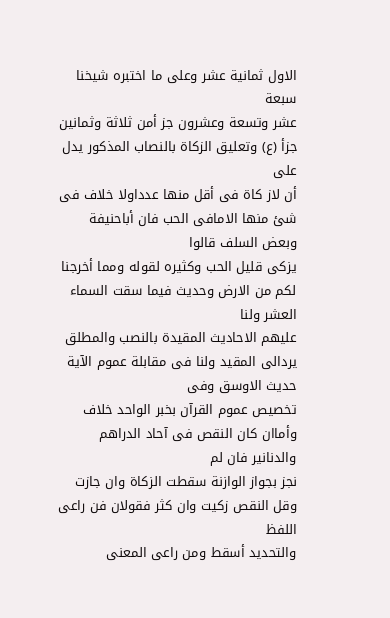الاول ثمانية عشر وعلى ما اختبره شيخنا سبعة
عشر وتسعة وعشرون جز أمن ثلاثة وثمانين جزأ (ع) وتعليق الزكاة بالنصاب المذكور يدل على
أن لاز كاة فى أقل منها عدداولا خلاف فى شئ منها الامافى الحب فان أباحنيفة وبعض السلف قالوا
يزكى قليل الحب وكثيره لقوله ومما أخرجنا لكم من الارض وحديث فيما سقت السماء العشر ولنا
عليهم الاحاديث المقيدة بالنصب والمطلق يردالى المقيد ولنا فى مقابلة عموم الآية حديث الاوسق وفى
تخصيص عموم القرآن بخبر الواحد خلاف وأماان كان النقص فى آحاد الدراهم والدنانير فان لم
نجز بجواز الوازنة سقطت الزكاة وان جازت وقل النقص زكيت وان كثر فقولان فن راعى اللفظ
والتحديد أسقط ومن راعى المعنى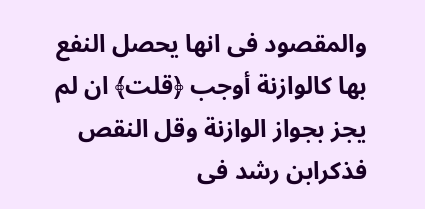والمقصود فى انها يحصل النفع بها كالوازنة أوجب ﴿قلت﴾ ان لم
يجز بجواز الوازنة وقل النقص فذكرابن رشد فى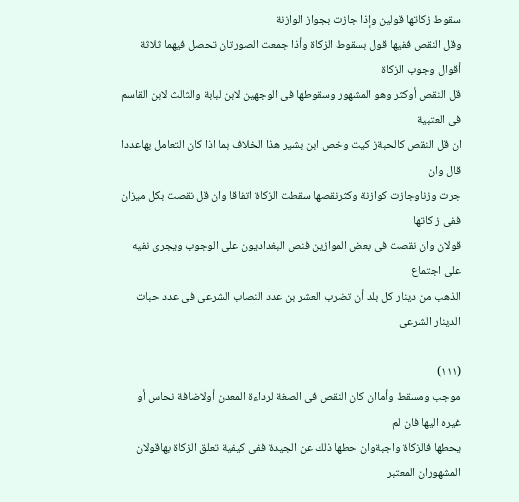سقوط زكاتها قولين وإذا جازت بجواز الوازنة
وقل النقص ففيها قول بسقوط الزكاة وأذا جمعت الصورتان تحصل فيهما ثلاثة أقوال وجوب الزكاة
قل النقص أوكثر وهو المشهور وسقوطها فى الوجهين لابن لبابة والثالث لابن القاسم فى العتبية
ان قل النقص كالحبةز كيت وخص ابن بشير هذا الخلاف بما اذا كان التعامل بهاعددا قال وان
جرت وزناوجازت کوازنة وكثرنقصها سقطت الزكاة اتفاقا وان قل نقصت بكل ميزان ففى ز كاتها
قولان وان نقصت فى بعض الموازين فنص البغداديون على الوجوب ويجرى نفيه على اجتماع
الذهب من دينار كل بلد أن تضرب العشر بن عدد النصاب الشرعى فى عدد حبات الدينار الشرعى

(١١١)
موجب ومسقط وأماان كان النقص فى الصغة لرداءة المعدن أولاضافة نحاس أو غيره اليها فان لم
يحطها فالزكاة واجبةوان حطها ذلك عن الجيدة ففى كيفية تعلق الزكاة بهاقولان المشهوران المعتبر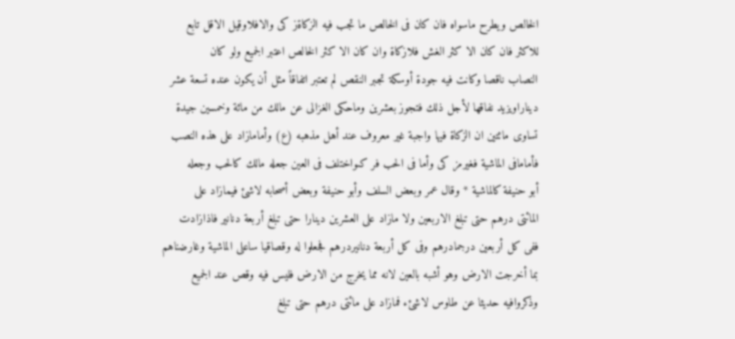الخالص ويطرح ماسواه فان كان فى الخالص ما تجب فيه الزكاةز كى والافلاوقيل الاقل تابع
للاكثر فان كان الا كثر الغش فلازكاة وان كان الا كثر الخالص اعتبر الجميع ولو كان
النصاب ناقصا وكانت فيه جودة أوسكة تجبر النقص لم تعتبر اتفاقاً مثل أن يكون عنده تسعة عشر
ديناراويزيد نفاقها لأجل ذلك فتجوز بعشرين وماحكى الغزالى عن مالك من مائة وخمسين جيدة
تساوى مائتين ان الزكاة فيها واجبة غير معروف عند أهل مذهبه (ع) وأمامازاد على هذه النصب
فأمامافى الماشية فغيرمز كى وأما فى الحب فر كىواختلف فى العين جعله مالك كالحب وجعله
أبو حنيفة كالماشية * وقال عمر وبعض السلف وأبو حنيفة وبعض أصحابه لاشئ فيمازاد على
المائتى درهم حتى تبلغ الاربعين ولا مازاد على العشرين دينارا حتى تبلغ أربعة دنانير فاذازادت
ففى كل أربعين درجمادرهم وفى كل أربعة دنانيردرهم فجعلوا له وقصاقيا ساعلى الماشية وغارضناهم
بما أخرجت الارض وهو أشبه بالعين لانه مما يخرج من الارض فليس فيه وقص عند الجميع
وذكروافيه حديثا عن طاوس لاشئء فمازاد على مائتى درهم حتى تبلغ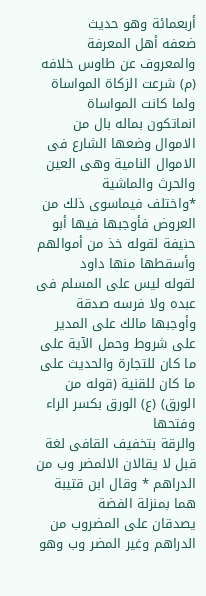أربعمائة وهو حديث
ضعفه أهل المعرفة والمعروف عن طاوس خلافه (م) شرعت الزكاة المواساة ولما كانت المواساة
انماتكون بماله بال من الاموال وضعها الشارع فى الاموال النامية وهى العين والحرث والماشية
*واختلف فيماسوى ذلك من العروض فأوجبها فيها أبو حنيفة لقوله خذ من أموالهم وأسقطها منها داود
لقوله ليس على المسلم فى عبده ولا فرسه صدقة وأوجبها مالك على المدير على شروط وحمل الآية على
ما كان للتجارة والحديث على ما كان للقنية (قوله من الورق) (ع) الورق بكسر الراء وفتحها
والرقة بتخفيف القافى لغة قبل لا يقالان الالمضر وب من الدراهم * وقال ابن قتيبة هما بمنزلة الفضة
يصدقان على المضروب من الدراهم وغير المضر وب وهو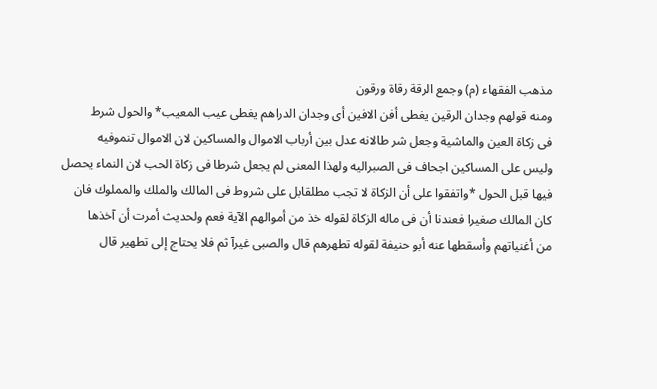مذهب الفقهاء (م) وجمع الرقة رقاة ورقون
ومنه قولهم وجدان الرقين يغطى أفن الافين أى وجدان الدراهم يغطى عيب المعيب* والحول شرط
فى زكاة العين والماشية وجعل شر طالانه عدل بين أرباب الاموال والمساكين لان الاموال تنموفيه
وليس على المساكين اجحاف فى الصبراليه ولهذا المعنى لم يجعل شرطا فى زكاة الحب لان النماء يحصل
فيها قبل الحول *واتفقوا على أن الزكاة لا تجب مطلقابل على شروط فى المالك والملك والمملوك فان
كان المالك صغيرا فعندنا أن فى ماله الزكاة لقوله خذ من أموالهم الآية فعم ولحديث أمرت أن آخذها
من أغنياتهم وأسقطها عنه أبو حنيفة لقوله تطهرهم قال والصبى غيرآ ثم فلا يحتاج إلى تطهير قال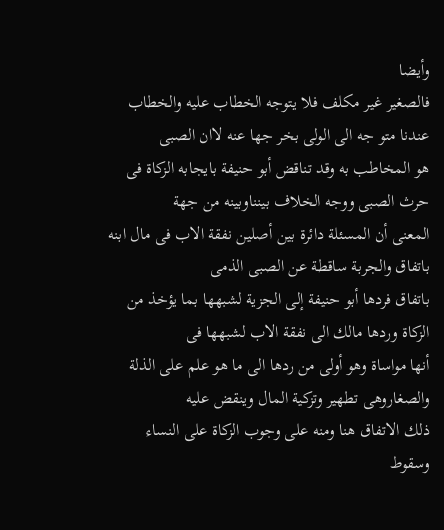وأيضا
فالصغير غير مكلف فلا يتوجه الخطاب عليه والخطاب عندنا متو جه الى الولى بخر جها عنه لاان الصبى
هو المخاطب به وقد تناقض أبو حنيفة بايجابه الزكاة فى حرث الصبى ووجه الخلاف بينناوبينه من جهة
المعنى أن المسئلة دائرة بين أصلين نفقة الاب فى مال ابنه باتفاق والجربة ساقطة عن الصبى الذمى
باتفاق فردها أبو حنيفة إلى الجزية لشبهها بما يؤخذ من الزكاة وردها مالك الى نفقة الاب لشبهها فى
أنها مواساة وهو أولى من ردها الى ما هو علم على الذلة والصغاروهى تطهير وتزكية المال وينقض عليه
ذلك الاتفاق هنا ومنه على وجوب الزكاة على النساء وسقوط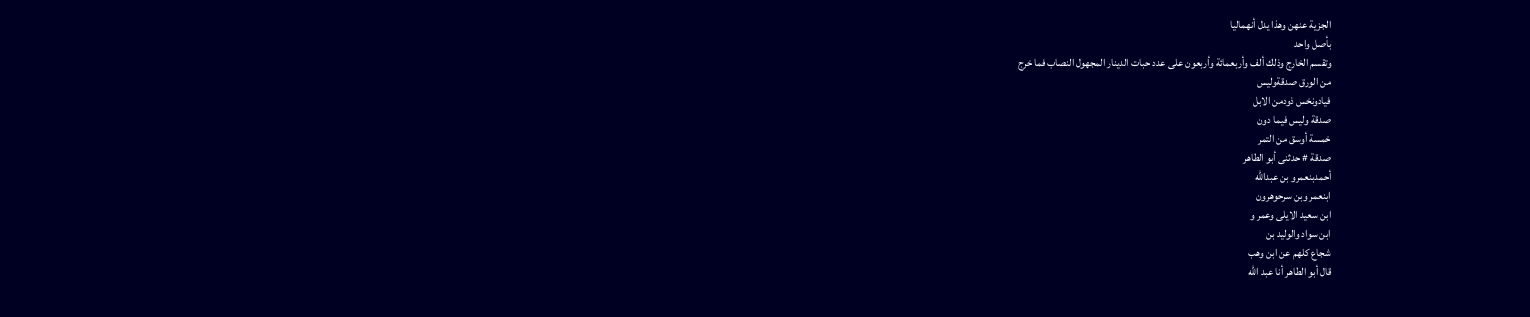الجزية عنهن وهذا يدل أنهماليا
بأصل واحد
وتقسم الخارج وذلك ألف وأربعمائة وأربعون على عدد حبات الدينار المجهول النصاب فما خرج
من الورق صدقةوليس
فیادونخس ذودمن الابل
صدقة وليس فيما دون
خمسة أوسق من التمر
صدقة # حدثنى أبو الطاهر
أحمدبنعمرو بن عبدالله
ابنعمر وبن سرحوهرون
ابن سعيد الايلى وعمر و
ابن سواد والوليد بن
شجاع كلهم عن ابن وهب
قال أبو الطاهر أنا عبد الله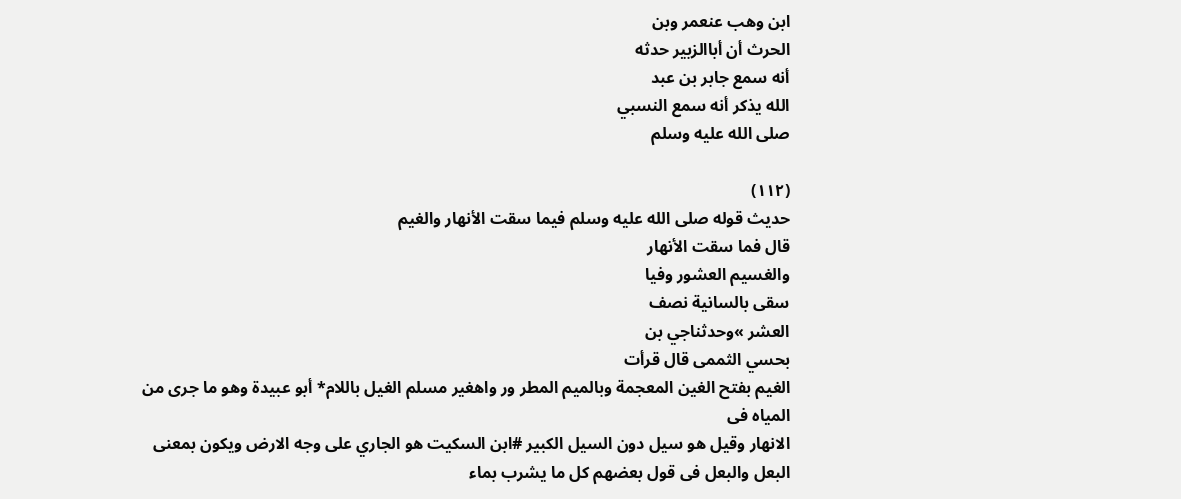ابن وهب عنعمر وبن
الحرث أن أباالزبير حدثه
أنه سمع جابر بن عبد
الله يذكر أنه سمع النسبي
صلى الله عليه وسلم

(١١٢)
حديث قوله صلى الله عليه وسلم فيما سقت الأنهار والغيم
قال فما سقت الأنهار
والغسيم العشور وفيا
سقى بالسانية نصف
العشر »وحدثناجي بن
بحسي الثممى قال قرأت
الغيم بفتح الغين المعجمة وبالميم المطر ور واهغير مسلم الغيل باللام* أبو عبيدة وهو ما جرى من المياه فى
الانهار وقيل هو سيل دون السيل الكبير #ابن السكيت هو الجاري على وجه الارض ويكون بمعنى
البعل والبعل فى قول بعضهم كل ما يشرب بماء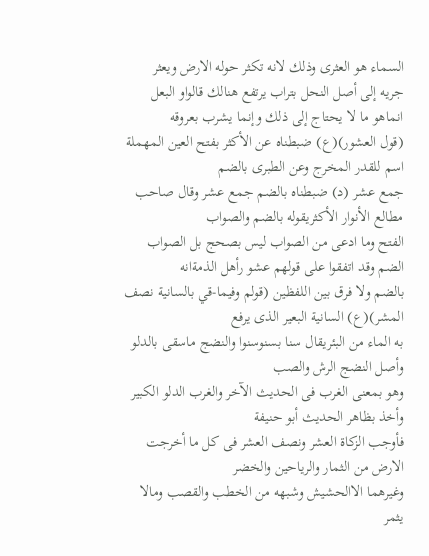السماء هو العثرى وذلك لانه تكثر حوله الارض ويعثر
جريه إلى أصل النحل بتراب يرتفع هنالك قالواو البعل انماهو ما لا يحتاج إلى ذلك وإنما يشرب بعروقه
(قول العشور)(ع) ضبطناه عن الأكثر بفتح العين المهملة اسم للقدر المخرج وعن الطبرى بالضم
جمع عشر (د) ضبطناه بالضم جمع عشر وقال صاحب مطالع الأنوار الأكثريقوله بالضم والصواب
الفتح وما ادعى من الصواب ليس بصحج بل الصواب الضم وقد اتفقوا على قولهم عشو رأهل الذمةانه
بالضم ولا فرق بين اللفظين (قولم وفيما-قي بالسانية نصف المشر)(ع) السانية البعير الذى يرفع
به الماء من البئريقال سنا بسنوسنوا والنضج ماسقى بالدلو وأصل النضج الرش والصب
وهو بمعنى الغرب فى الحديث الآخر والغرب الدلو الكبير وأخذ بظاهر الحديث أبو حنيفة
فأوجب الزكاة العشر ونصف العشر فى كل ما أخرجت الارض من الثمار والرياحين والخضر
وغيرهما الاالحشيش وشبهه من الخطب والقصب ومالا يثمر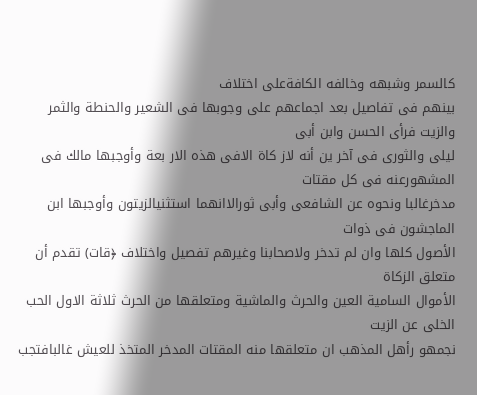كالسمر وشبهه وخالفه الكافةعلى اختلاف
بينهم فى تفاصيل بعد اجماعهم على وجوبها فى الشعير والحنطة والثمر والزيت فرأى الحسن وابن أبى
ليلى والثورى فى آخر ين أنه لاز كاة الافى هذه الار بعة وأوجبها مالك فى المشهورعنه فى كل مقتات
مدخرغالبا ونحوه عن الشافعى وأبى ثورالاانهما استثنيالزيتون وأوجبها ابن الماجشون فى ذوات
الأصول كلها وان لم تدخر ولاصحابنا وغيرهم تفصيل واختلاف ﴿قات) تقدم أن متعلق الزكاة
الأموال السامية العين والحرث والماشية ومتعلقها من الحرث ثلاثة الاول الحب الخلى عن الزيت
نجمهو رأهل المذهب ان متعلقها منه المقتات المدخر المتخذ للعيش غالبافتجب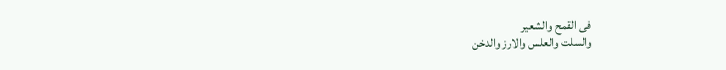فى القمح والشعير
والسلت والعلس والارز والدخن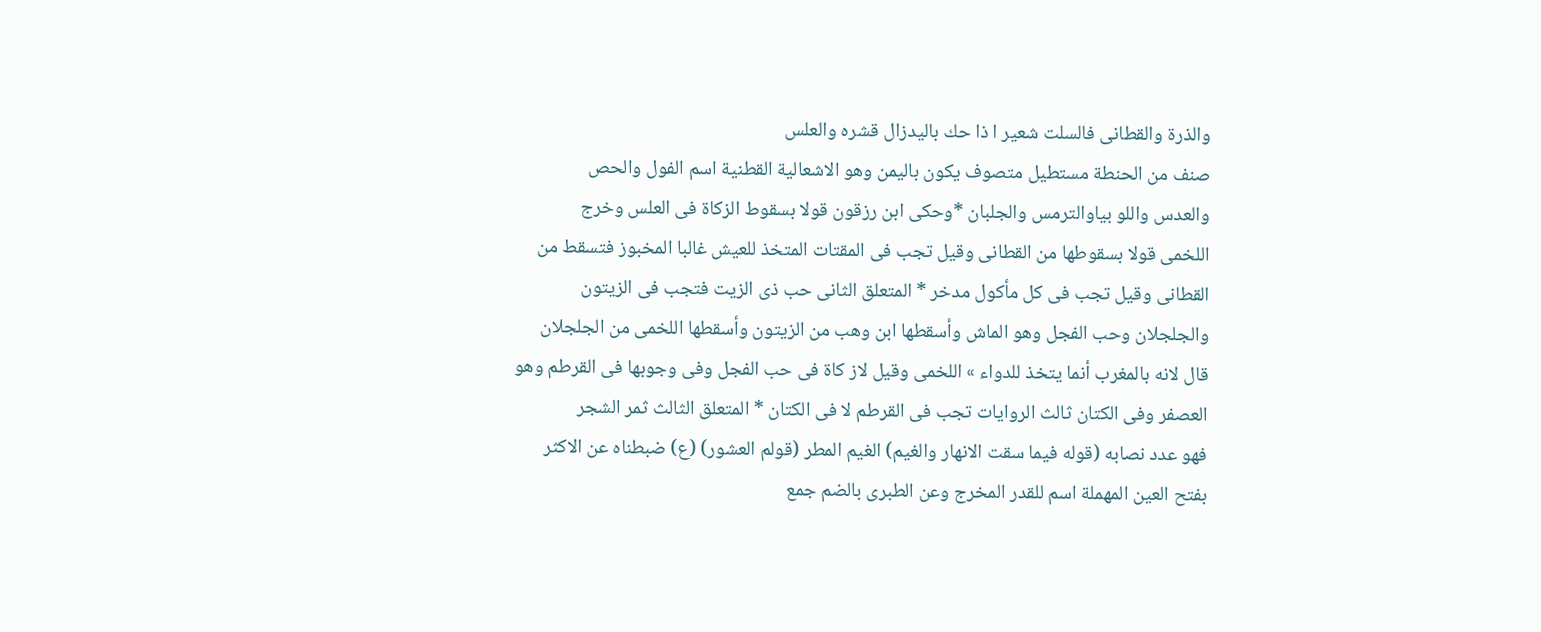والذرة والقطانى فالسلت شعير ا ذا حك باليدزال قشره والعلس
صنف من الحنطة مستطيل متصوف يكون باليمن وهو الاشعالية القطنية اسم الفول والحص
والعدس واللو بياوالترمس والجلبان *وحكى ابن رزقون قولا بسقوط الزكاة فى العلس وخرج
اللخمى قولا بسقوطها من القطانى وقيل تجب فى المقتات المتخذ للعيش غالبا المخبوز فتسقط من
القطانى وقيل تجب فى كل مأكول مدخر * المتعلق الثانى حب ذى الزيت فتجب فى الزيتون
والجلجلان وحب الفجل وهو الماش وأسقطها ابن وهب من الزيتون وأسقطها اللخمى من الجلجلان
قال لانه بالمغرب أنما يتخذ للدواء » اللخمى وقيل لاز كاة فى حب الفجل وفى وجوبها فى القرطم وهو
العصفر وفى الكتان ثالث الروايات تجب فى القرطم لا فى الكتان * المتعلق الثالث ثمر الشجر
فهو عدد نصابه (قوله فيما سقت الانهار والغيم) الغيم المطر (قولم العشور) (ع) ضبطناه عن الاكثر
بفتح العين المهملة اسم للقدر المخرج وعن الطبرى بالضم جمع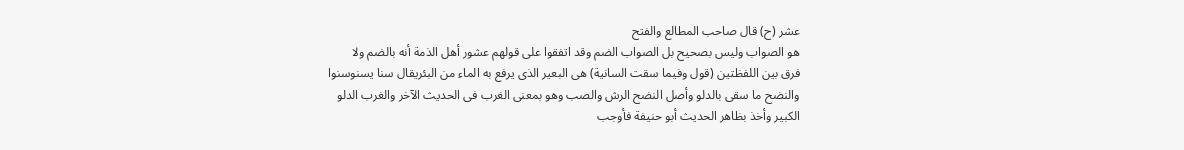عشر (ح) قال صاحب المطالع والفتح
هو الصواب وليس بصحيح بل الصواب الضم وقد اتفقوا على قولهم عشور أهل الذمة أنه بالضم ولا
فرق بين اللفظتين (قول وفيما سقت السانية) هى البعير الذى يرفع به الماء من البئريقال سنا يسنوسنوا
والنضح ما سقى بالدلو وأصل النضح الرش والصب وهو بمعنى الغرب فى الحديث الآخر والغرب الدلو
الكبير وأخذ بظاهر الحديث أبو حنيفة فأوجب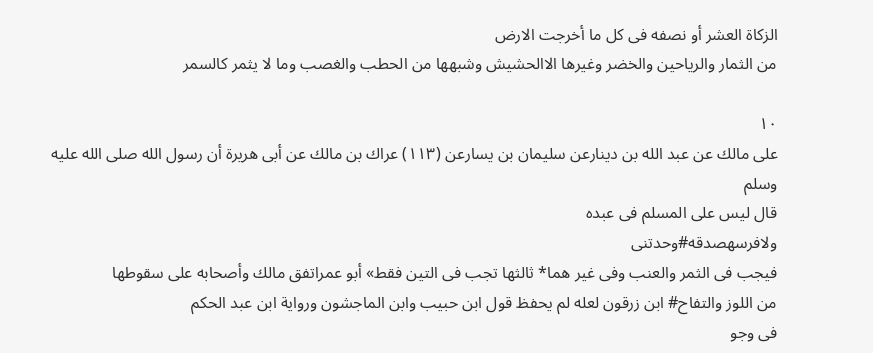الزكاة العشر أو نصفه فى كل ما أخرجت الارض
من الثمار والرياحين والخضر وغيرها الاالحشيش وشبهها من الحطب والغصب وما لا يثمر كالسمر

١٠
على مالك عن عبد الله بن دينارعن سليمان بن يسارعن (١١٣) عراك بن مالك عن أبى هريرة أن رسول الله صلى الله عليه وسلم
قال ليس على المسلم فى عبده
ولافرسهصدقه#وحدتنی
فيجب فى الثمر والعنب وفى غير هما* ثالثها تجب فى التين فقط» أبو عمراتفق مالك وأصحابه على سقوطها
من اللوز والتفاح# ابن زرقون لعله لم يحفظ قول ابن حبيب وابن الماجشون ورواية ابن عبد الحكم
فى وجو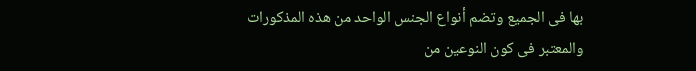بها فى الجميع وتضم أنواع الجنس الواحد من هذه المذكورات والمعتبر فى كون النوعين من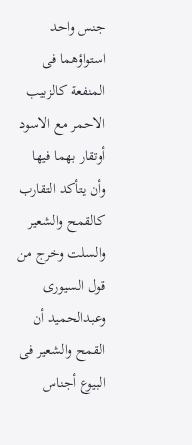جنس واحد استواؤهما فى المنفعة كالزبيب الاحمر مع الاسود أوتقار بهما فيها وأن يتأكد التقارب
كالقمح والشعير والسلت وخرج من قول السيورى وعبدالحميد أن القمح والشعير فى البيوع أجناس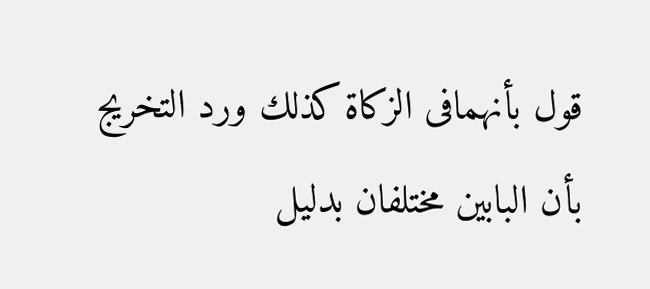قول بأنهمافى الزكاة كذلك ورد التخريج بأن البابين مختلفان بدليل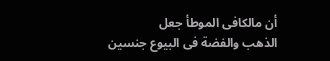أن مالكافى الموطأ جعل
الذهب والفضة فى البيوع جنسين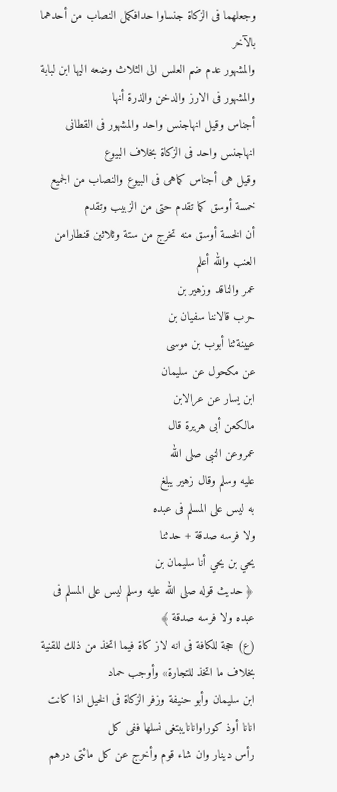وجعلهما فى الزكاة جنساوا حدافكمل النصاب من أحدهما بالآخر
والمشهور عدم ضم العلس الى الثلاث وضعه اليها ابن لبابة والمشهور فى الارز والدخن والذرة أنها
أجناس وقيل انهاجنس واحد والمشهور فى القطانى انهاجنس واحد فى الزكاة بخلاف البيوع
وقيل هى أجناس كماهى فى البيوع والنصاب من الجميع خمسة أوسق كما تقدم حتى من الزبيب وتقدم
أن الخسة أوسق منه تخرج من ستة وثلاثين قنطارامن العنب والله أعلم
عمر والناقد وزهير بن
حرب قالاننا سفيان بن
عيينةثنا أبوب بن موسى
عن مكحول عن سليمان
ابن يسار عن عرالابن
مالكعن أبى هريرة قال
عمروعن النبى صلى الله
عليه وسلم وقال زهير يبلغ
به ليس على المسلم فى عبده
ولا فرسه صدقة + حدثنا
يحي بن يحي أنا سليمان بن
﴿ حديث قوله صلى الله عليه وسلم ليس على المسلم فى عبده ولا فرسه صدقة ﴾
(ع) حجة للكافة فى انه لاز كاة فيما اتخذ من ذلك للقنية بخلاف ما اتخذ للتجارة» وأوجب حماد
ابن سليمان وأبو حنيفة وزفر الزكاة فى الخيل اذا كانت انانا أوذ كوراوانانايبتغى نسلها ففى كل
رأس دينار وان شاء قوم وأخرج عن كل مائتى درهم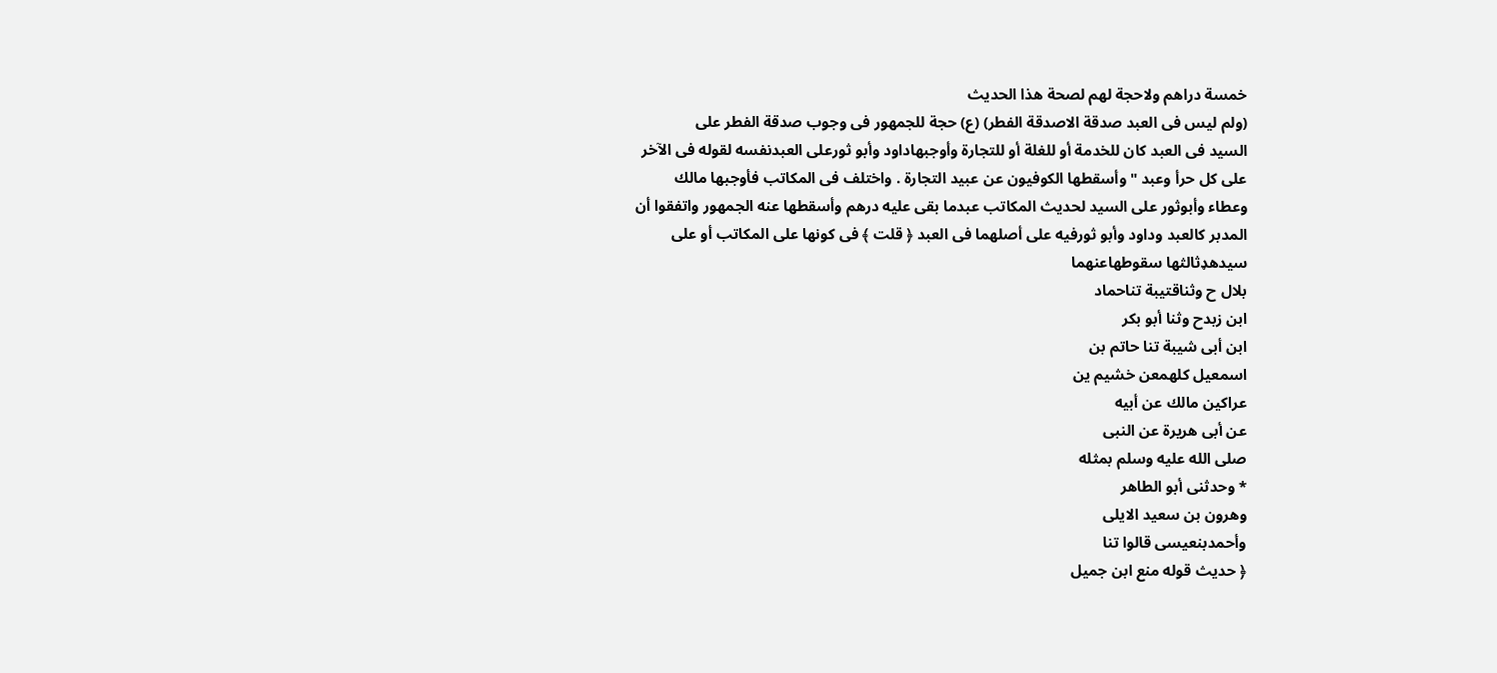خمسة دراهم ولاحجة لهم لصحة هذا الحديث
(ولم ليس فى العبد صدقة الاصدقة الفطر) (ع) حجة للجمهور فى وجوب صدقة الفطر على
السيد فى العبد كان للخدمة أو للغلة أو للتجارة وأوجبهاداود وأبو ثورعلى العبدنفسه لقوله فى الآخر
على كل حرأ وعبد " وأسقطها الكوفيون عن عبيد التجارة . واختلف فى المكاتب فأوجبها مالك
وعطاء وأبوثور على السيد لحديث المكاتب عبدما بقى عليه درهم وأسقطها عنه الجمهور واتفقوا أن
المدبر كالعبد وداود وأبو ثورفيه على أصلهما فى العبد ﴿ قلت ﴾ فى كونها على المكاتب أو على
سیدهډثالثها سقوطهاعنهما
بلال ح وثناقتيبة تناحماد
ابن زبدح وثنا أبو بكر
ابن أبى شيبة تنا حاتم بن
اسمعیل کلهمعن خشیم ین
عراكين مالك عن أبيه
عن أبى هريرة عن النبى
صلى الله عليه وسلم بمثله
* وحدثنى أبو الطاهر
وهرون بن سعید الایلی
وأحمدبنعیسی قالوا تنا
﴿ حديث قوله منع ابن جميل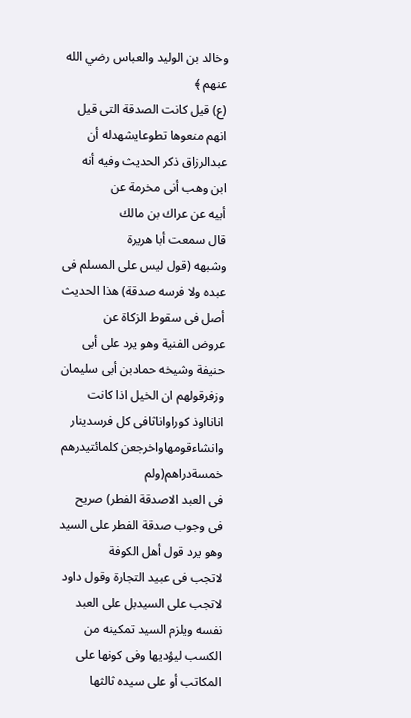وخالد بن الوليد والعباس رضي الله عنهم ﴾
(ع) قيل كانت الصدقة التى قيل انهم منعوها تطوعايشهدله أن عبدالرزاق ذكر الحديث وفيه أنه
ابن وهب أنى مخرمة عن
أبيه عن عراك بن مالك
قال سمعت أبا هريرة
وشبهه (قول ليس على المسلم فى عبده ولا فرسه صدقة) هذا الحديث أصل فى سقوط الزكاة عن
عروض الفنية وهو يرد على أبى حنيفة وشيخه حمادبن أبى سليمان وزفرقولهم ان الخيل اذا كانت
انانااوذ کوراواناثافی کل فرسدینار وانشاءقومهاواخرجعن کلمائتیدرهم خمسةدراهم(ولم
فى العبد الاصدقة الفطر) صريح فى وجوب صدقة الفطر على السيد وهو يرد قول أهل الكوفة
لاتجب فى عبيد التجارة وقول داود لاتجب على السيدبل على العبد نفسه ويلزم السيد تمكينه من
الكسب ليؤديها وفى كونها على المكاتب أو على سيده ثالثها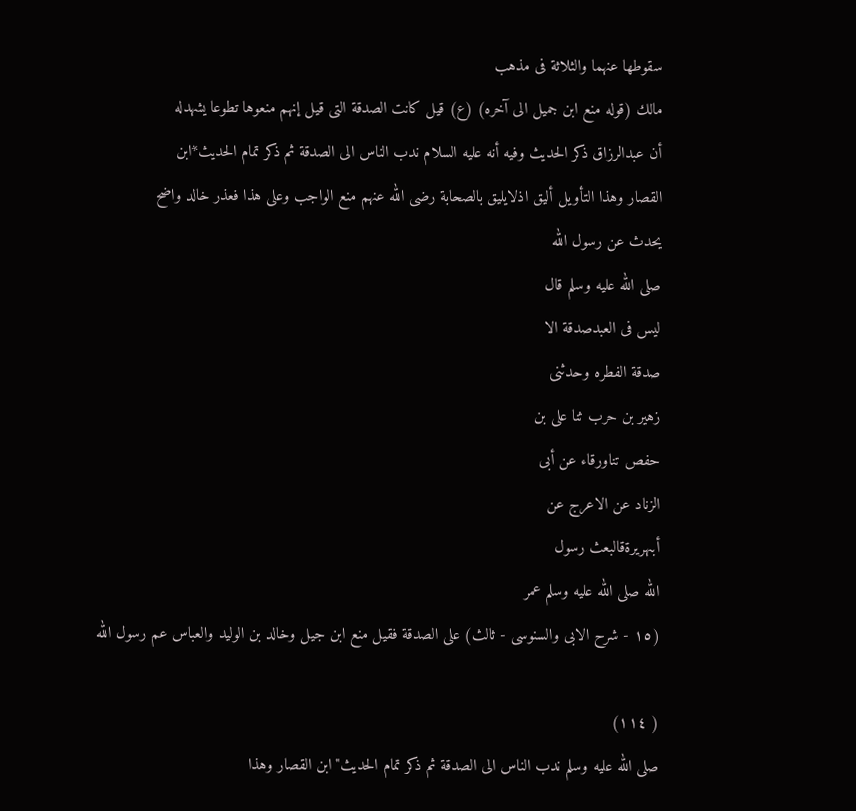سقوطها عنهما والثلاثة فى مذهب
مالك (قوله منع ابن جميل الى آخره) (ع) قيل كانت الصدقة التى قيل إنهم منعوها تطوعا يشهدله
أن عبدالرزاق ذكر الحديث وفيه أنه عليه السلام ندب الناس الى الصدقة ثم ذكر تمام الحديث*ابن
القصار وهذا التأويل أليق اذلايليق بالصحابة رضى الله عنهم منع الواجب وعلى هذا فعذر خالد واضح
يحدث عن رسول الله
صلى الله عليه وسلم قال
لیس فی العبدصدقة الا
صدقة الفطره وحدثنى
زهير بن حرب ثنا على بن
حفص تناورقاء عن أبى
الزناد عن الاعرج عن
أبىهريرةقالبعث رسول
الله صلى الله عليه وسلم عمر
(١٥ - شرح الابى والسنوسى - ثالث) على الصدقة فقيل منع ابن جيل وخالد بن الوليد والعباس عم رسول الله

( ١١٤)
صلى الله عليه وسلم ندب الناس الى الصدقة ثم ذكر تمام الحديث"ابن القصار وهذا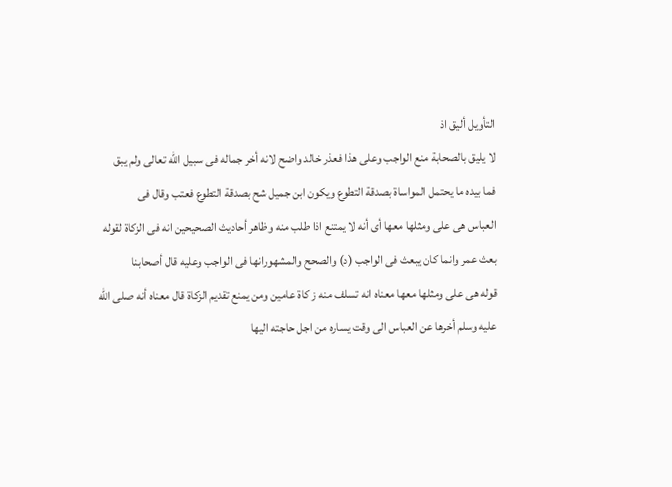التأويل أليق اذ
لا يليق بالصحابة منع الواجب وعلى هذا فعذر خالد واضح لانه أخر جماله فى سبيل الله تعالى ولم يبق
فما بيده ما يحتمل المواساة بصدقة التطوع ويكون ابن جميل شح بصدقة التطوع فعتب وقال فى
العباس هى على ومثلها معها أى أنه لا يمتنع اذا طلب منه وظاهر أحاديث الصحيحين انه فى الزكاة لقوله
بعث عمر وانما كان يبعث فى الواجب (د) والصحح والمشهورانها فى الواجب وعليه قال أصحابنا
قوله هى على ومثلها معها معناه انه تسلف منه ز كاة عامين ومن يمنع تقديم الزكاة قال معناه أنه صلى الله
عليه وسلم أخرها عن العباس الى وقت يساره من اجل حاجته اليها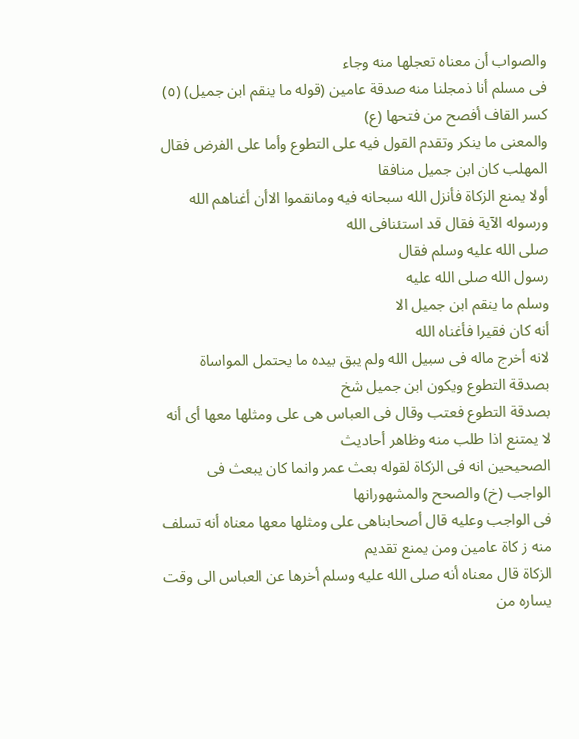والصواب أن معناه تعجلها منه وجاء
فى مسلم أنا ذمجلنا منه صدقة عامين (قوله ما ينقم ابن جميل) (٥) كسر القاف أفصح من فتحها (ع)
والمعنى ما ينكر وتقدم القول فيه على التطوع وأما على الفرض فقال المهلب كان ابن جميل منافقا
أولا يمنع الزكاة فأنزل الله سبحانه فيه ومانقموا الاأن أغناهم الله ورسوله الآية فقال قد استئنافى الله
صلى الله عليه وسلم فقال
رسول الله صلى الله عليه
وسلم ما ينقم ابن جميل الا
أنه كان فقيرا فأغناه الله
لانه أخرج ماله فى سبيل الله ولم يبق بيده ما يحتمل المواساة بصدقة التطوع ويكون ابن جميل شخ
بصدقة التطوع فعتب وقال فى العباس هى على ومثلها معها أى أنه لا يمتنع اذا طلب منه وظاهر أحاديث
الصحيحين انه فى الزكاة لقوله بعث عمر وانما كان يبعث فى الواجب (خ) والصحح والمشهورانها
فى الواجب وعليه قال أصحابناهى على ومثلها معها معناه أنه تسلف منه ز كاة عامين ومن يمنع تقديم
الزكاة قال معناه أنه صلى الله عليه وسلم أخرها عن العباس الى وقت يساره من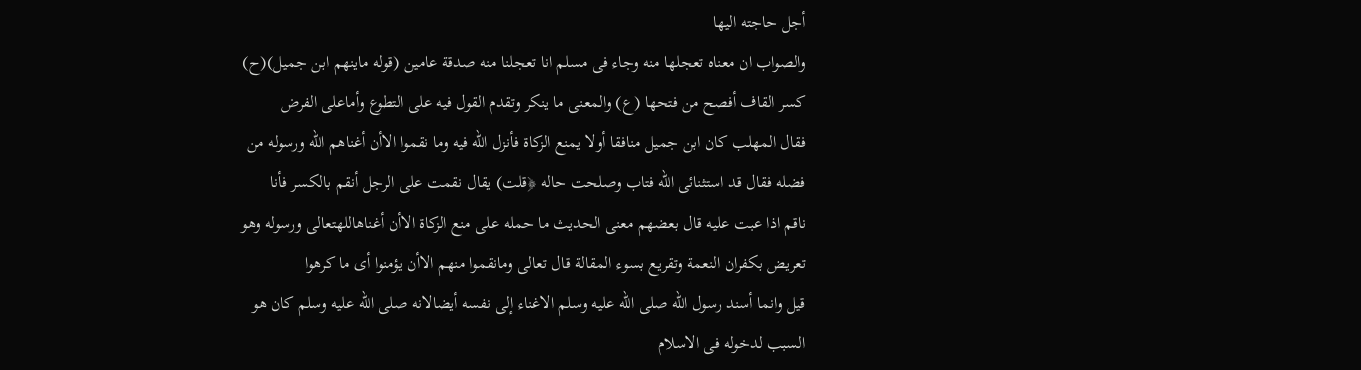أجل حاجته اليها
والصواب ان معناه تعجلها منه وجاء فى مسلم انا تعجلنا منه صدقة عامين (قوله ماينهم ابن جميل)(ح)
كسر القاف أفصح من فتحها (ع) والمعنى ما ينكر وتقدم القول فيه على التطوع وأماعلى الفرض
فقال المهلب كان ابن جميل منافقا أولا يمنع الزكاة فأنزل الله فيه وما نقموا الاأن أغناهم الله ورسوله من
فضله فقال قد استثنائى الله فتاب وصلحت حاله ﴿قلت) يقال نقمت على الرجل أنقم بالكسر فأنا
ناقم اذا عبت عليه قال بعضهم معنى الحديث ما حمله على منع الزكاة الاأن أغناهاللهتعالى ورسوله وهو
تعريض بكفران النعمة وتقريع بسوء المقالة قال تعالى ومانقموا منهم الاأن يؤمنوا أى ما كرهوا
قيل وانما أسند رسول الله صلى الله عليه وسلم الاغناء إلى نفسه أيضالانه صلى الله عليه وسلم كان هو
السبب لدخوله فى الاسلام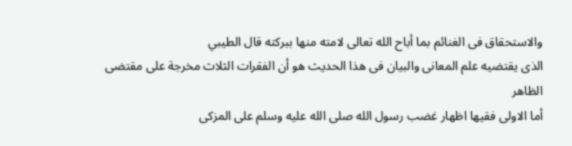والاستحقاق فى الغنائم بما أباح الله تعالى لامته منها ببركته قال الطيبي
الذى يقتضيه علم المعانى والبيان فى هذا الحديث هو أن الفقرات الثلاث مخرجة على مقتضى الظاهر
أما الاولى فقيها اظهار غضب رسول الله صلى الله عليه وسلم على المزكى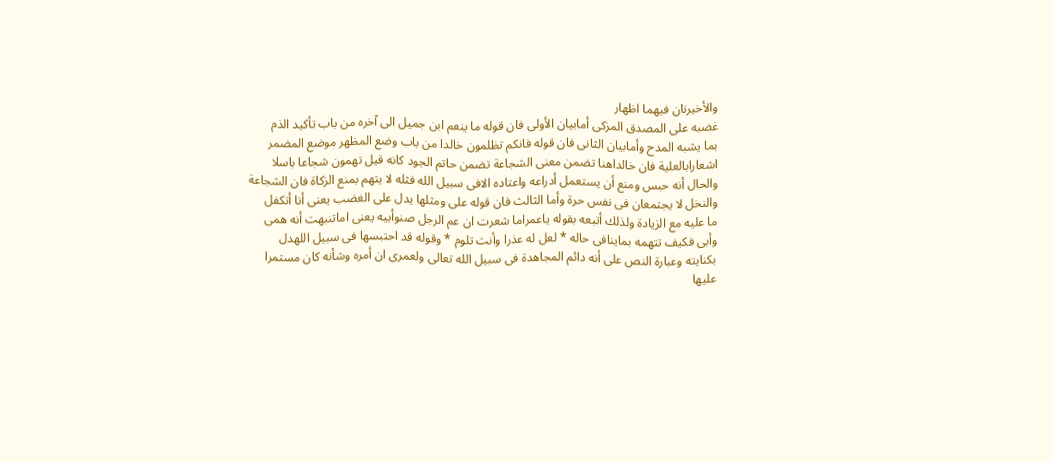والأخيرنان فيهما اظهار
غضبه على المصدق المزكى أمابيان الأولى فان قوله ما ينعم ابن جميل الى آخره من باب تأكيد الذم
بما يشبه المدح وأمابيان الثانى فان قوله فانكم تظلمون خالدا من باب وضع المظهر موضع المضمر
اشعارابالعلية فان خالداهنا تضمن معنى الشجاعة تضمن حاتم الجود كانه قيل تهمون شجاعا باسلا
والحال أنه حبس ومنع أن يستعمل أدراعه واعتاده الافى سبيل الله فثله لا يتهم بمنع الزكاة فان الشجاعة
والنخل لا يجتمعان فى نفس حرة وأما الثالث فان قوله على ومثلها يدل على الغضب يعنى أنا أتكفل
ما عليه مع الزيادة ولذلك أتبعه بقوله ياعمراما شعرت ان عم الرجل صنوأبيه يعنى اماتنبهت أنه همى
وأبى فكيف تتهمه بماينافى حاله * لعل له عذرا وأنت تلوم * وقوله قد احتبسها فى سبيل اللهدل
بكنايته وعبارة النص على أنه دائم المجاهدة فى سبيل الله تعالى ولعمرى ان أمره وشأنه كان مستمرا
عليها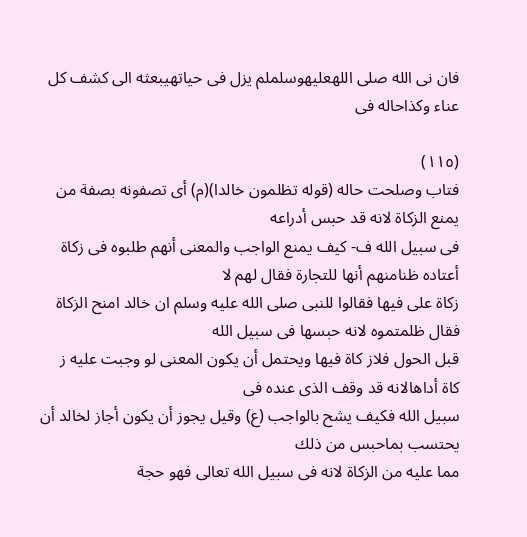فان نى الله صلى اللهعليهوسلملم يزل فى حياتهيبعثه الى كشف كل عناء وكذاحاله فى

(١١٥)
فتاب وصلحت حاله (قوله تظلمون خالدا)(م) أى تصفونه بصفة من يمنع الزكاة لانه قد حبس أدراعه
فى سبيل الله ف- كيف يمنع الواجب والمعنى أنهم طلبوه فى زكاة أعتاده ظنامنهم أنها للتجارة فقال لهم لا
زكاة على فيها فقالوا للنبى صلى الله عليه وسلم ان خالد امنح الزكاة فقال ظلمتموه لانه حبسها فى سبيل الله
قبل الحول فلاز كاة فيها ويحتمل أن يكون المعنى لو وجبت عليه ز كاة أداهالانه قد وقف الذى عنده فى
سبيل الله فكيف يشح بالواجب (ع) وقيل يجوز أن يكون أجاز لخالد أن يحتسب بماحبس من ذلك
مما عليه من الزكاة لانه فى سبيل الله تعالى فهو حجة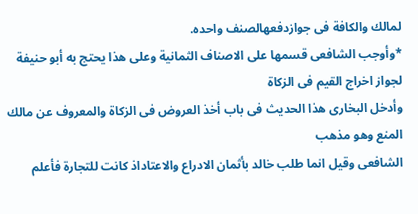لمالك والكافة فى جوازدفعهالصنف واحده.
*وأوجب الشافعى قسمها على الاصناف الثمانية وعلى هذا يحتج به أبو حنيفة لجواز اخراج القيم فى الزكاة
وأدخل البخارى هذا الحديث فى باب أخذ العروض فى الزكاة والمعروف عن مالك المنع وهو مذهب
الشافعى وقيل انما طلب خالد بأثمان الادراع والاعتاداذ كانت للتجارة فأعلم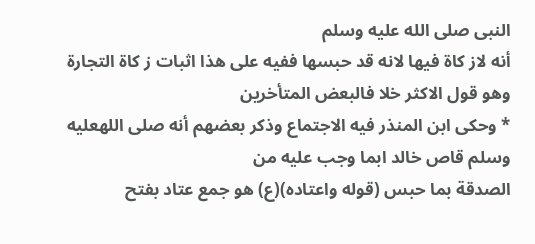النبى صلى الله عليه وسلم
أنه لاز كاة فيها لانه قد حبسها ففيه على هذا اثبات ز كاة التجارة وهو قول الاكثر خلا فالبعض المتأخرين
* وحكى ابن المنذر فيه الاجتماع وذكر بعضهم أنه صلى اللهعليه وسلم قاص خالد ابما وجب عليه من
الصدقة بما حبس (قوله واعتاده)(ع) هو جمع عتاد بفتح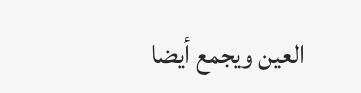العين ويجمع أيضا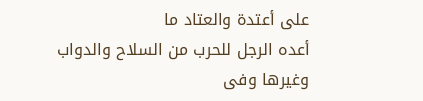على أعتدة والعتاد ما
أعده الرجل للحرب من السلاح والدواب وغيرها وفى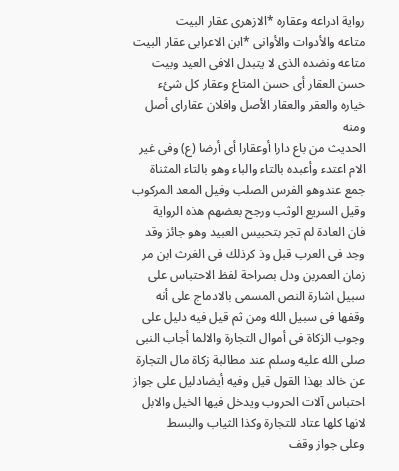رواية ادراعه وعقاره *الازهرى عقار البيت
متاعه والأدوات والأوانى *ابن الاعرابى عقار البيت متاعه ونضده الذى لا يتبدل الافى العيد وبيت
حسن العقار أى حسن المتاع وعقار كل شئء خياره والعقر والعقار الأصل وافلان عقاراى أصل ومنه
الحديث من باع دارا أوعقارا أى أرضا (ع) وفى غير الام اعتدء وأعبده بالتاء والباء وهو بالتاء المثناة
جمع عندوهو الفرس الصلب وفيل المعد المركوب وقيل السريع الوثب ورجح بعضهم هذه الرواية
فان العادة لم تجر بتحبيس العبيد وهو جائز وقد وجد فى العرب قبل وذ كرذلك فى الغرث ابن مر
زمان العمربن ودل بصراحة لفظ الاحتباس على سبيل اشارة النص المسمى بالادماج على أنه
وقفها فى سبيل الله ومن ثم قيل فيه دليل على وجوب الزكاة فى أموال التجارة والالما أجاب النبى
صلى الله عليه وسلم عند مطالبة زكاة مال التجارة عن خالد بهذا القول قيل وفيه أيضادليل على جواز
احتباس آلات الحروب ويدخل فيها الخيل والابل لانها كلها عتاد للتجارة وكذا الثياب والبسط
وعلى جواز وقف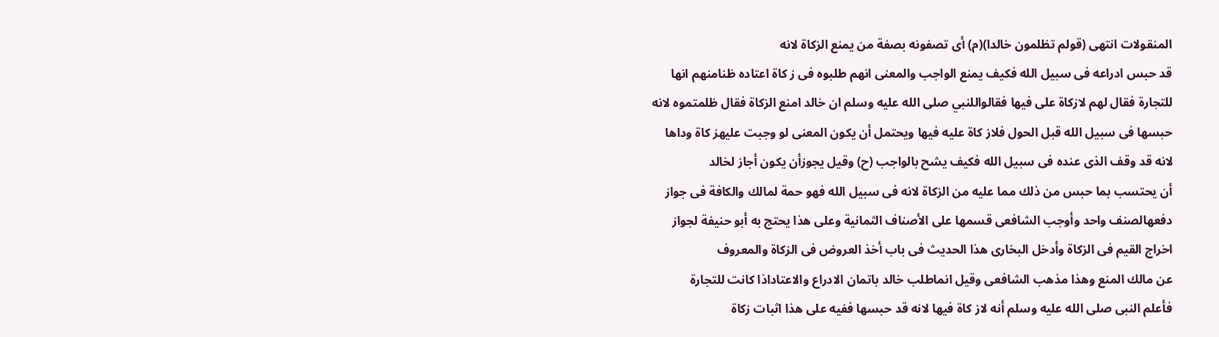المنقولات انتهى (قولم تظلمون خالدا)(م) أى تصفونه بصفة من يمنع الزكاة لانه
قد حبس ادراعه فى سبيل الله فكيف يمنع الواجب والمعنى انهم طلبوه فى ز كاة اعتاده ظنامنهم انها
للتجارة فقال لهم لازكاة على فيها فقالواللنبي صلى الله عليه وسلم ان خالد امنع الزكاة فقال ظلمتموه لانه
حبسها فى سبيل الله قبل الحول فلاز كاة عليه فيها ويحتمل أن يكون المعنى لو وجبت عليهز كاة وداها
لانه قد وقف الذى عنده فى سبيل الله فكيف يشح بالواجب (ح) وقيل يجوزأن يكون أجاز لخالد
أن يحتسب بما حبس من ذلك مما عليه من الزكاة لانه فى سبيل الله فهو حمة لمالك والكافة فى جواز
دفعهالصنف واحد وأوجب الشافعى قسمها على الأصناف الثمانية وعلى هذا يحتج به أبو حنيفة لجواز
اخراج القيم فى الزكاة وأدخل البخارى هذا الحديث فى باب أخذ العروض فى الزكاة والمعروف
عن مالك المنع وهذا مذهب الشافعى وقيل انماطلب خالد باتمان الادراع والاعتاداذا كانت للتجارة
فأعلم النبى صلى الله عليه وسلم أنه لاز كاة فيها لانه قد حبسها ففيه على هذا اثبات زكاة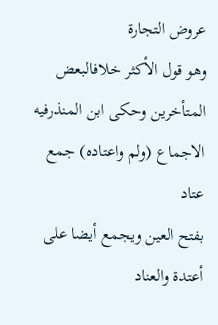عروض التجارة
وهو قول الأكثر خلافالبعض المتأخرين وحكى ابن المنذرفيه الاجماع (ولم واعتاده) جمع عتاد
بفتح العين ويجمع أيضا على أعتدة والعناد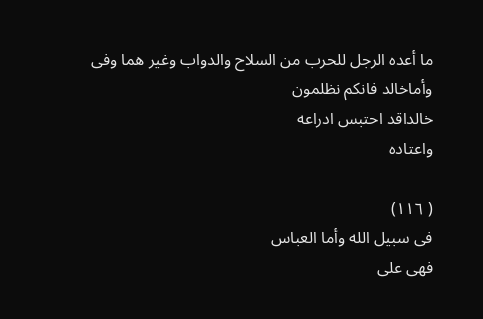ما أعده الرجل للحرب من السلاح والدواب وغير هما وفى
وأماخالد فانكم نظلمون
خالداقد احتبس ادراعه
واعتاده

( ١١٦)
فى سبيل الله وأما العباس
فھی علی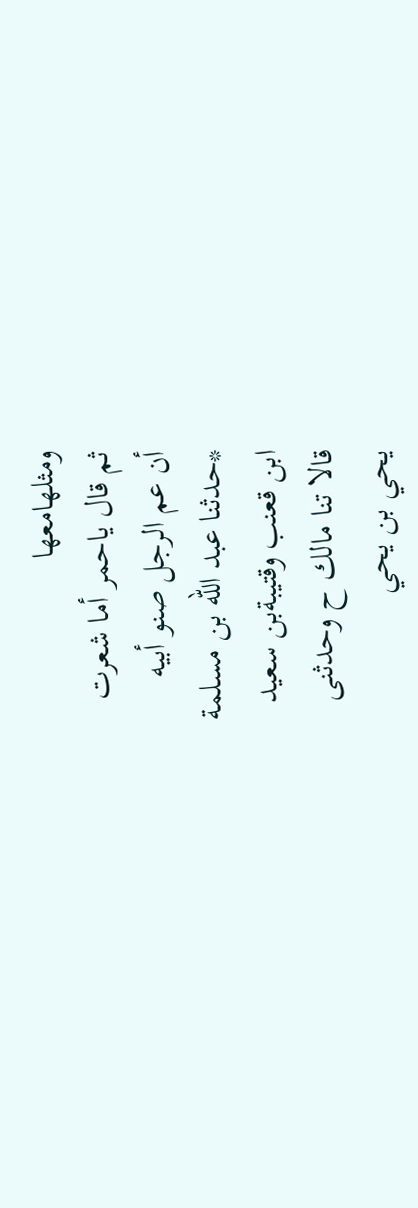ومثلهامعها
ثم قال ياحمر أما شعرت
أن عم الرجل صنو أبيه
*حدثنا عبد الله بن مسلمة
ابن قعنب وقتيبةبن سعيد
قالا تنا مالك ح وحدثنى
يحي بن يحي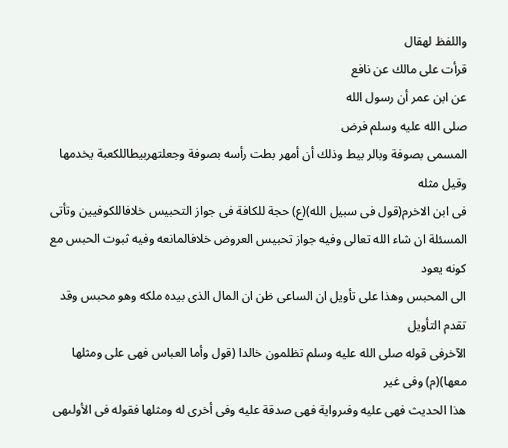واللفظ لهقال
قرأت على مالك عن نافع
عن ابن عمر أن رسول الله
صلى الله عليه وسلم فرض
المسمى بصوفة وبالر بيط وذلك أن أمهر بطت رأسه بصوفة وجعلتهربيطاللكعبة يخدمها وقيل مثله
فى ابن الاخرم(قول فى سبيل الله)(ع) حجة للكافة فى جواز التحبيس خلافاللكوفيين وتأتى
المسئلة ان شاء الله تعالى وفيه جواز تحبيس العروض خلافالمانعه وفيه ثبوت الحبس مع كونه يعود
الى المحبس وهذا على تأويل ان الساعى ظن ان المال الذى بيده ملكه وهو محبس وقد تقدم التأويل
الآخرفى قوله صلى الله عليه وسلم تظلمون خالدا (قول وأما العباس فهى على ومثلها معها)(م) وفى غير
هذا الحديث فهى عليه وفىرواية فهى صدقة عليه وفى أخرى له ومثلها فقوله فى الأولىهى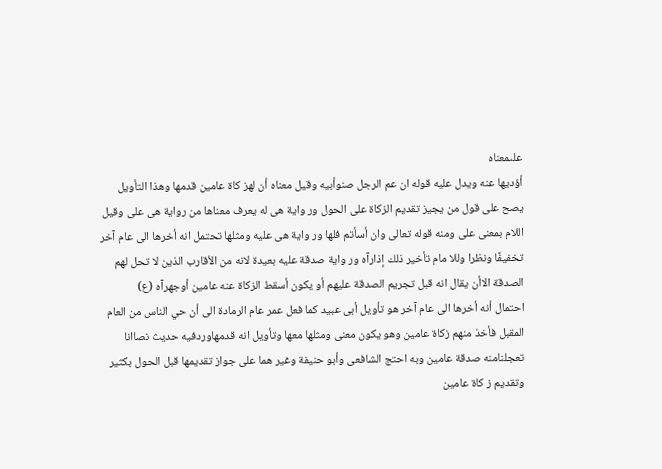علىمعناه
أؤديها عنه ويدل عليه قوله ان عم الرجل صنوأبيه وقيل معناه أن لهز كاة عامين قدمها وهذا التأويل
يصح على قول من يجيز تقديم الزكاة على الحول ور واية هى له يعرف معناها من رواية هى على وقيل
اللام بمعنى على ومنه قوله تعالى وان أسأتم فلها ور واية هى عليه ومثلها تحتمل انه أخرها الى عام آخر
تخفيفًا ونظرا وللا مام تأخير ذلك إذارآه ور واية صدقة عليه بعيدة لانه من الأقارب الذين لا تحل لهم
الصدقة الاأن يقال انه قبل تجريم الصدقة عليهم أو يكون أسقط الزكاة عنه عامين أوجهرآه (ع)
احتمال أنه أخرها الى عام آخر هو تأويل أبى عبيد كما فعل عمر عام الرمادة الى أن حي الناس من العام
المقبل فأخذ منهم زكاة عامين وهو يكون معنى ومثلها معها وتأويل انه قدمهاوردفيه حديث نصاانا
تعجلنامنه صدقة عامين وبه احتج الشافعى وأبو حنيفة وغير هما على جواز تقديمها قبل الحول بكثير
وتقديم ز كاة عامين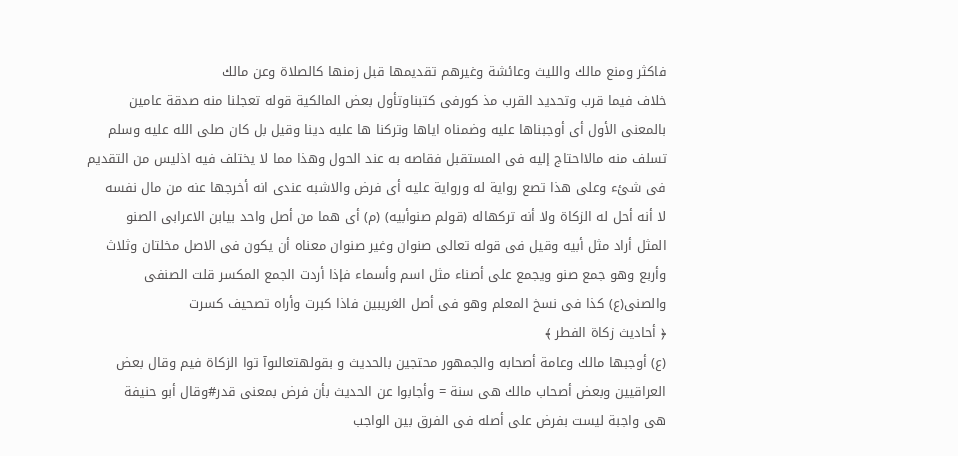فاكثر ومنع مالك والليث وعائشة وغيرهم تقديمها قبل زمنها كالصلاة وعن مالك
خلاف فيما قرب وتحديد القرب مذ كورفى كتبناوتأول بعض المالكية قوله تعجلنا منه صدقة عامين
بالمعنى الأول أى أوجبناها عليه وضمناه اياها وتركنا ها عليه دينا وقيل بل كان صلى الله عليه وسلم
تسلف منه مالااحتاج إليه فى المستقبل فقاصه به عند الحول وهذا مما لا يختلف فيه اذليس من التقديم
فى شئء وعلى هذا تصع رواية له ورواية عليه أى فرض والاشبه عندى انه أخرجها عنه من مال نفسه
لا أنه أحل له الزكاة ولا أنه تركهاله (قولم صنوأبيه) (م) أى هما من أصل واحد بيابن الاعرابى الصنو
المثل أراد مثل أبيه وقيل فى قوله تعالى صنوان وغير صنوان معناه أن يكون فى الاصل مخلتان وثلاث
وأربع وهو جمع صنو ويجمع على أصناء مثل اسم وأسماء فإذا أردت الجمع المكسر قلت الصنفى
والصنى(ع) كذا فى نسخ المعلم وهو فى أصل الغريبين فاذا كبرت وأراه تصحيف كسرت
﴿ أحاديث زكاة الفطر ﴾
(ع) أوجبها مالك وعامة أصحابه والجمهور محتجين بالحديث و بقولهتعالىوآ توا الزكاة فيم وقال بعض
العراقيين وبعض أصحاب مالك هى سنة = وأجابوا عن الحديث بأن فرض بمعنى قدر#وقال أبو حنيفة
هى واجبة ليست بفرض على أصله فى الفرق بين الواجب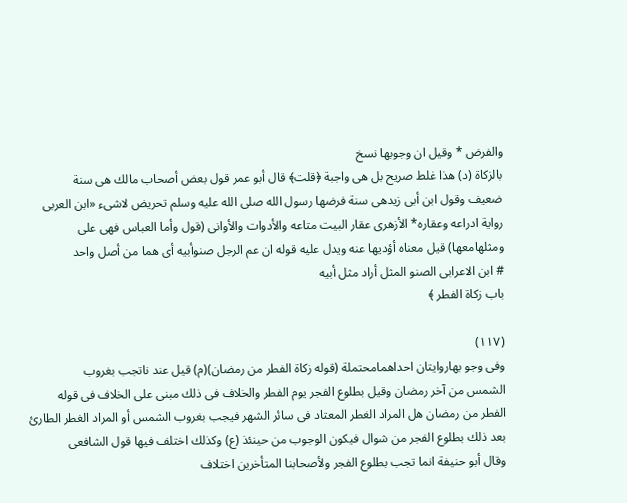والفرض * وقيل ان وجوبها نسخ
بالزكاة (د) هذا غلط صريح بل هى واجبة ﴿قلت﴾ قال أبو عمر قول بعض أصحاب مالك هى سنة
ضعيف وقول ابن أبى زيدهى سنة فرضها رسول الله صلى الله عليه وسلم تحريض لاشىء «ابن العربى
رواية ادراعه وعقاره* الأزهرى عقار البيت متاعه والأدوات والأوانى (قول وأما العباس فهى على
ومثلهامعها) قيل معناه أؤديها عنه ويدل عليه قوله ان عم الرجل صنوأبيه أى هما من أصل واحد
# ابن الاعرابى الصنو المثل أراد مثل أبيه
باب زكاة الفطر ﴾

(١١٧)
وفى وجو بهاروايتان احداهمامحتملة (قوله زكاة الفطر من رمضان)(م) قيل عند ناتجب بغروب
الشمس من آخر رمضان وقيل بطلوع الفجر يوم الفطر والخلاف فى ذلك مبنى على الخلاف فى قوله
الفطر من رمضان هل المراد الغطر المعتاد فى سائر الشهر فيجب بغروب الشمس أو المراد الغطر الطارئ
بعد ذلك بطلوع الفجر من شوال فيكون الوجوب من حينئذ (ع) وكذلك اختلف فيها قول الشافعى
وقال أبو حنيفة انما تجب بطلوع الفجر ولأصحابنا المتأخرين اختلاف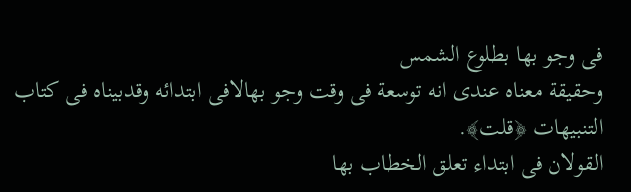فى وجو بها بطلوع الشمس
وحقيقة معناه عندى انه توسعة فى وقت وجو بهالافى ابتدائه وقدبيناه فى كتاب التنبيهات ﴿قلت﴾.
القولان فى ابتداء تعلق الخطاب بها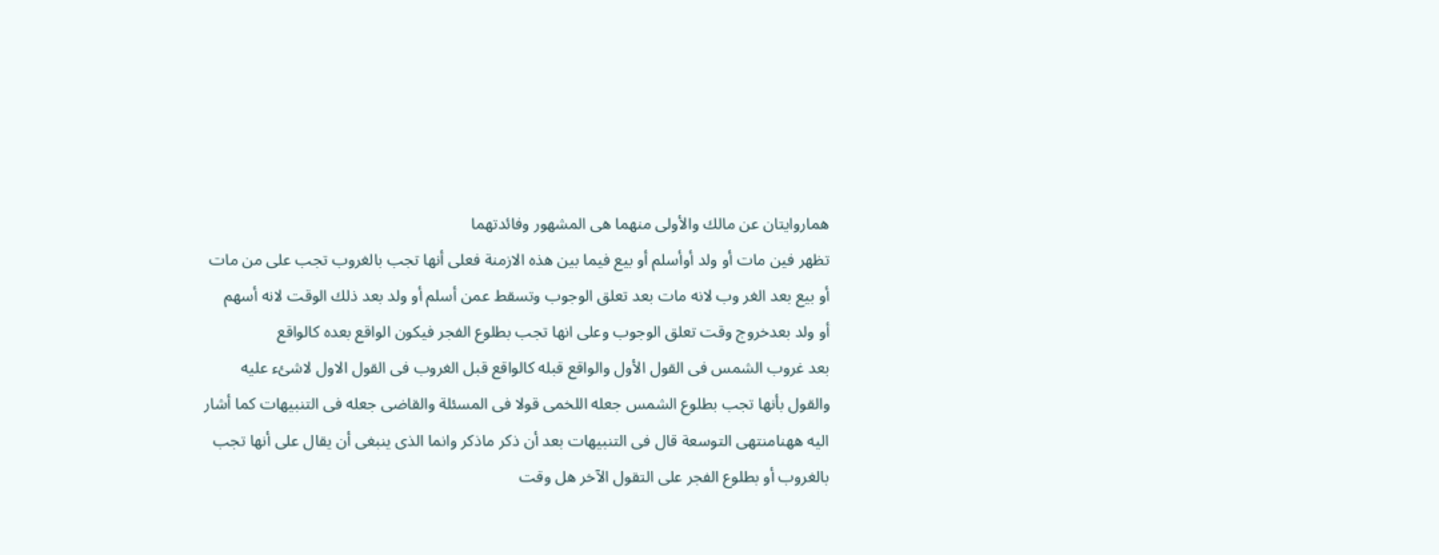هماروايتان عن مالك والأولى منهما هى المشهور وفائدتهما
تظهر فين مات أو ولد أوأسلم أو بيع فيما بين هذه الازمنة فعلى أنها تجب بالغروب تجب على من مات
أو بيع بعد الغر وب لانه مات بعد تعلق الوجوب وتسقط عمن أسلم أو ولد بعد ذلك الوقت لانه أسهم
أو ولد بعدخروج وقت تعلق الوجوب وعلى انها تجب بطلوع الفجر فيكون الواقع بعده كالواقع
بعد غروب الشمس فى القول الأول والواقع قبله كالواقع قبل الغروب فى القول الاول لاشئء عليه
والقول بأنها تجب بطلوع الشمس جعله اللخمى قولا فى المسئلة والقاضى جعله فى التنبيهات كما أشار
اليه ههنامنتهى التوسعة قال فى التنبيهات بعد أن ذكر ماذكر وانما الذى ينبغى أن يقال على أنها تجب
بالغروب أو بطلوع الفجر على التقول الآخر هل وقت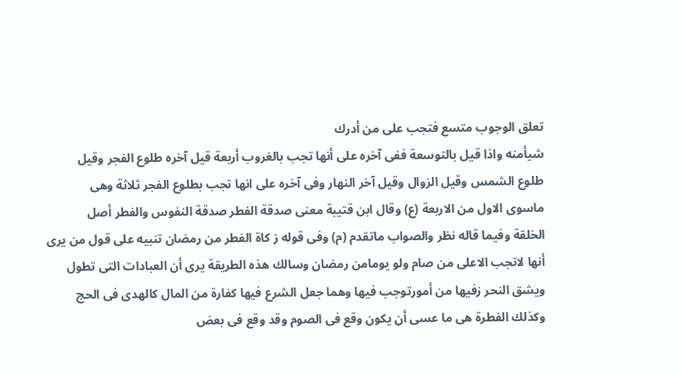تعلق الوجوب متسع فتجب على من أدرك
شيأمنه واذا قيل بالتوسعة ففى آخره على أنها تجب بالغروب أربعة قيل آخره طلوع الفجر وقيل
طلوع الشمس وقيل الزوال وقيل آخر النهار وفى آخره على انها تجب بطلوع الفجر ثلاثة وهى
ماسوى الاول من الاربعة (ع) وقال ابن قتيبة معنى صدقة الفطر صدقة النفوس والفطر أصل
الخلقة وفیما قاله نظر والصواب ماتقدم (م) وفى قوله ز كاة الفطر من رمضان تنبيه على قول من يرى
أنها لاتجب الاعلى من صام ولو يومامن رمضان وسالك هذه الطريقة يرى أن العبادات التى تطول
ويشق النحر زفيها من أمورتوجب فيها وهما جعل الشرع فيها كفارة من المال كالهدى فى الحج
وكذلك الفطرة هى ما عسى أن يكون وقع فى الصوم وقد وقع فى بعض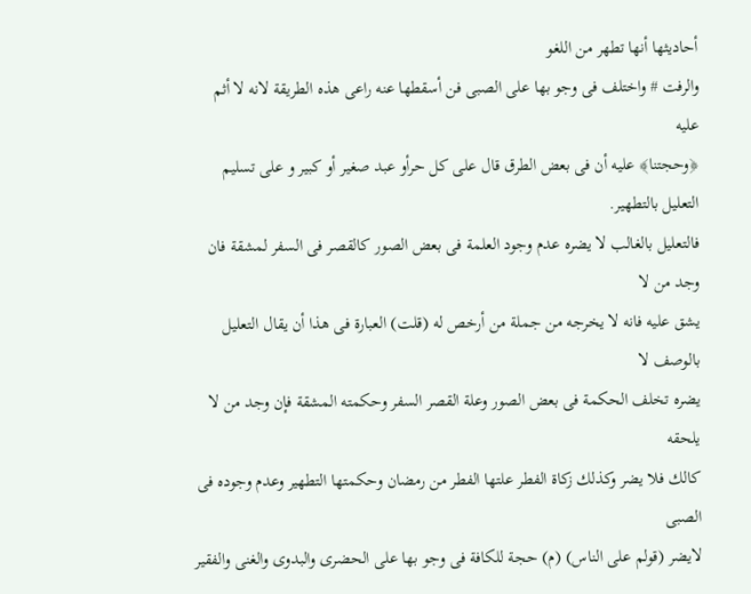أحاديثها أنها تطهر من اللغو
والرفت # واختلف فى وجو بها على الصبى فن أسقطها عنه راعى هذه الطريقة لانه لا أثم عليه
﴿وحجتنا﴾ عليه أن فى بعض الطرق قال على كل حرأو عبد صغير أو كبير و على تسليم التعليل بالتطهير.
فالتعليل بالغالب لا يضره عدم وجود العلمة فى بعض الصور كالقصر فى السفر لمشقة فان وجد من لا
يشق عليه فانه لا يخرجه من جملة من أرخص له (قلت) العبارة فى هذا أن يقال التعليل بالوصف لا
يضره تخلف الحكمة فى بعض الصور وعلة القصر السفر وحكمته المشقة فإن وجد من لا يلحقه
كالك فلا يضر وكذلك زكاة الفطر علتها الفطر من رمضان وحكمتها التطهير وعدم وجوده فى الصبى
لايضر (قولم على الناس) (م) حجة للكافة فى وجو بها على الحضرى والبدوى والغنى والفقير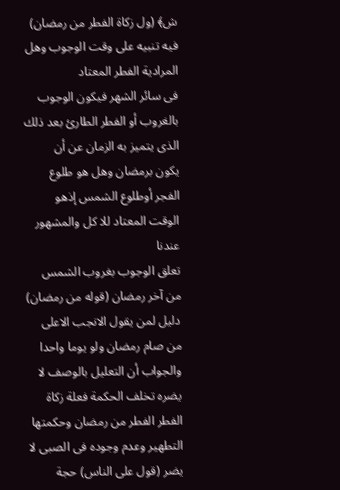ش﴾ (ول زكاة الفطر من رمضان) فيه تنبيه على وقت الوجوب وهل المرادية الفطر المعتاد
فى سائر الشهر فيكون الوجوب بالغروب أو الفطر الطارئ بعد ذلك الذى يتميز به الزمان عن أن
يكون برمضان وهل هو طلوع الفجر أوطلوع الشمس إذهو الوقت المعتاد للا كل والمشهور عندنا
تعلق الوجوب بغروب الشمس من آخر رمضان (قوله من رمضان) دليل لمن يقول الانجب الاعلى
من صام رمضان ولو يوما واحدا والجواب أن التعليل بالوصف لا يضره تخلف الحكمة فعلة زكاة
الفطر الفطر من رمضان وحكمتها التطهير وعدم وجوده فى الصبى لا يضر (قول على الناس) حجة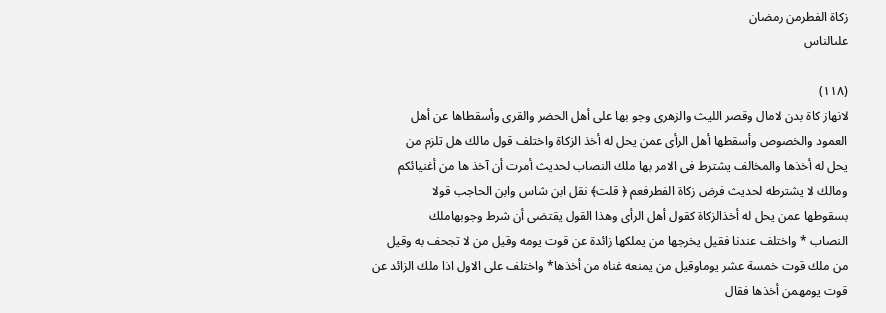زكاة الفطرمن رمضان
علىالناس

(١١٨)
لانهاز كاة بدن لامال وقصر الليث والزهرى وجو بها على أهل الحضر والقرى وأسقطاها عن أهل
العمود والخصوص وأسقطها أهل الرأى عمن يحل له أخذ الزكاة واختلف قول مالك هل تلزم من
يحل له أخذها والمخالف يشترط فى الامر بها ملك النصاب لحديث أمرت أن آخذ ها من أغنيائكم
ومالك لا يشترطه لحديث فرض زكاة الفطرفعم ﴿ قلت﴾ نقل ابن شاس وابن الحاجب قولا
بسقوطها عمن يحل له أخذالزكاة كقول أهل الرأى وهذا القول يقتضى أن شرط وجوبهاملك
النصاب * واختلف عندنا فقيل يخرجها من يملكها زائدة عن قوت يومه وقيل من لا تجحف به وقيل
من ملك قوت خمسة عشر يوماوقيل من يمنعه غناه من أخذها* واختلف على الاول اذا ملك الزائد عن
قوت يومهمن أخذها فقال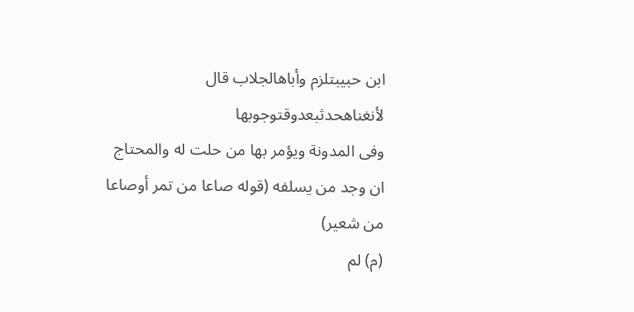ابن حبيبتلزم وأباهالجلاب قال لأنغناهحدثبعدوقتوجوبها
وفى المدونة ويؤمر بها من حلت له والمحتاج ان وجد من يسلفه (قوله صاعا من تمر أوصاعا من شعير)
(م) لم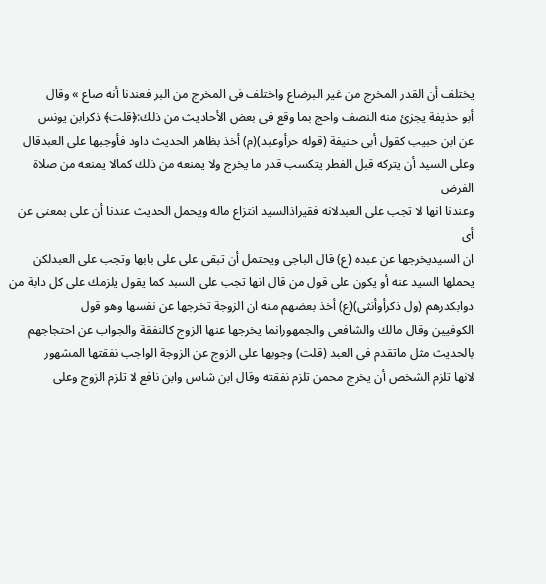يختلف أن القدر المخرج من غير البرضاع واختلف فى المخرج من البر فعندنا أنه صاع » وقال
أبو حذيفة يجزئ منه النصف واحج بما وقع فى بعض الأحاديث من ذلك:﴿قلت﴾ ذكرابن يونس
عن ابن حبيب كقول أبى حنيفة (قوله حرأوعبد)(م) أخذ بظاهر الحديث داود فأوجبها على العبدقال
وعلى السيد أن يتركه قبل الفطر يتكسب قدر ما يخرج ولا يمنعه من ذلك كمالا يمنعه من صلاة الفرض
وعندنا انها لا تجب على العبدلانه فقيراذالسيد انتزاع ماله ويحمل الحديث عندنا أن على بمعنى عن أى
ان السيديخرجها عن عبده (ع) قال الباجى ويحتمل أن تبقى على على بابها وتجب على العبدلكن
يحملها السيد عنه أو يكون على قول من قال انها تجب على السبد كما يقول يلزمك على كل دابة من
دوابكدرهم (ول ذكرأوأنثى)(ع) أخذ بعضهم منه ان الزوجة تخرجها عن نفسها وهو قول
الكوفيين وقال مالك والشافعى والجمهورانما يخرجها عنها الزوج كالنفقة والجواب عن احتجاجهم
بالحديث مثل ماتقدم فى العبد (قلت) وجوبها على الزوج عن الزوجة الواجب نفقتها المشهور
لانها تلزم الشخص أن يخرج محمن تلزم نفقته وقال ابن شاس وابن نافع لا تلزم الزوج وعلى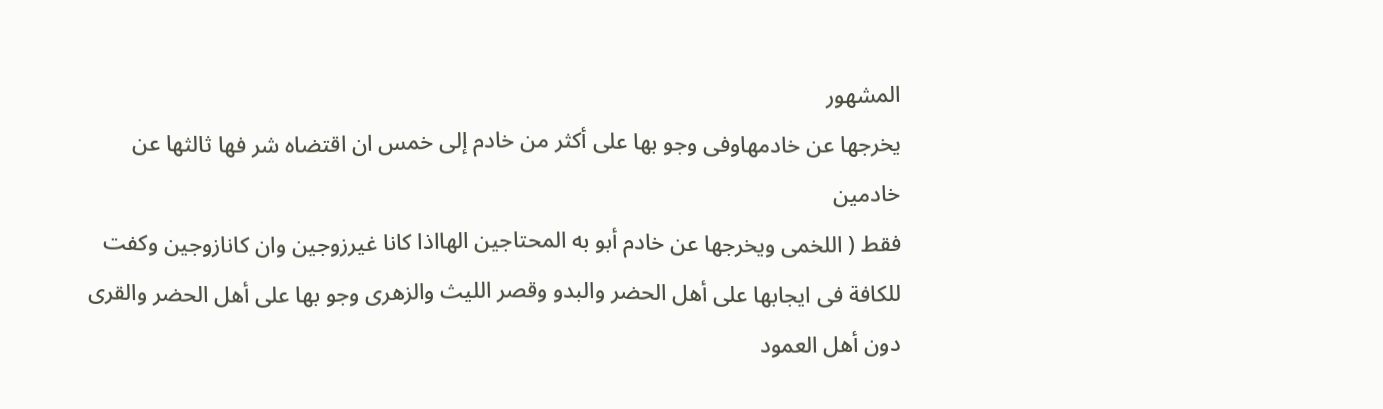المشهور
يخرجها عن خادمهاوفى وجو بها على أكثر من خادم إلى خمس ان اقتضاه شر فها ثالثها عن خادمين
فقط ( اللخمى ويخرجها عن خادم أبو به المحتاجين الهااذا كانا غيرزوجين وان كانازوجين وكفت
للكافة فى ايجابها على أهل الحضر والبدو وقصر الليث والزهرى وجو بها على أهل الحضر والقرى
دون أهل العمود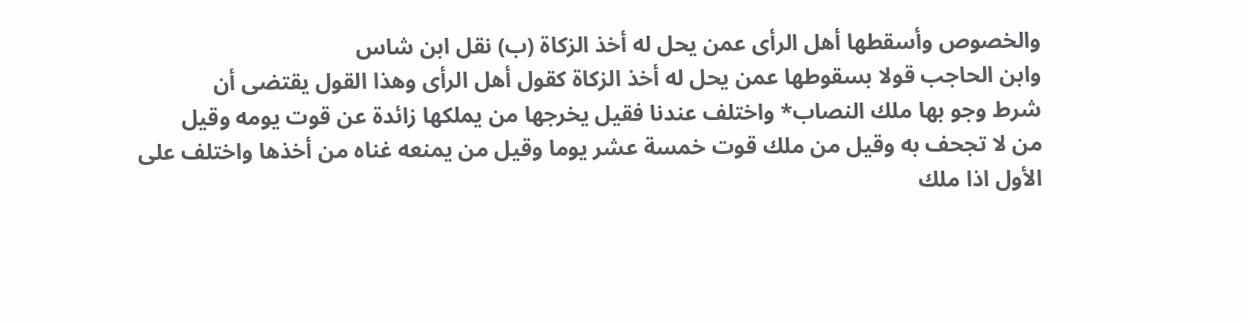والخصوص وأسقطها أهل الرأى عمن يحل له أخذ الزكاة (ب) نقل ابن شاس
وابن الحاجب قولا بسقوطها عمن يحل له أخذ الزكاة كقول أهل الرأى وهذا القول يقتضى أن
شرط وجو بها ملك النصاب* واختلف عندنا فقيل يخرجها من يملكها زائدة عن قوت يومه وقيل
من لا تجحف به وقيل من ملك قوت خمسة عشر يوما وقيل من يمنعه غناه من أخذها واختلف على
الأول اذا ملك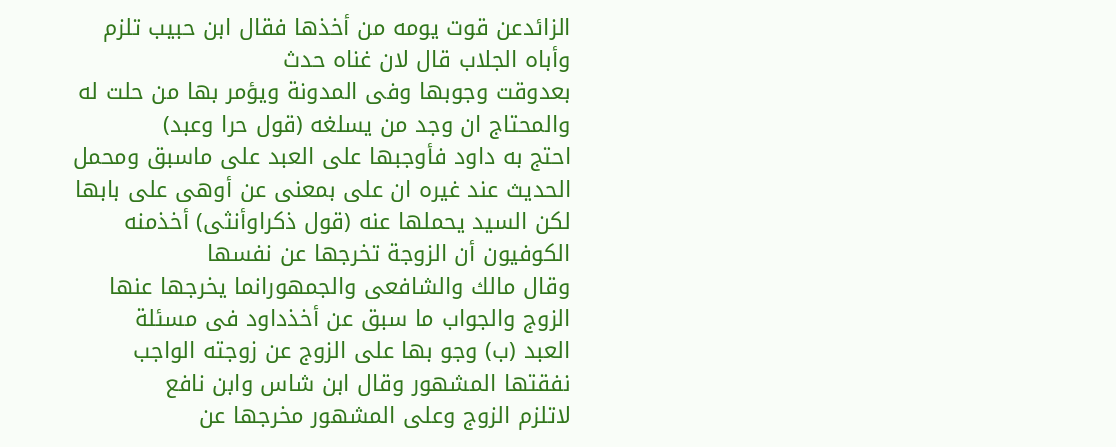الزائدعن قوت يومه من أخذها فقال ابن حبيب تلزم وأباه الجلاب قال لان غناه حدث
بعدوقت وجوبها وفى المدونة ويؤمر بها من حلت له والمحتاج ان وجد من يسلغه (قول حرا وعبد)
احتج به داود فأوجبها على العبد على ماسبق ومحمل الحديث عند غيره ان على بمعنى عن أوهى على بابها
لكن السيد يحملها عنه (قول ذكراوأنثى) أخذمنه الكوفيون أن الزوجة تخرجها عن نفسها
وقال مالك والشافعى والجمهورانما يخرجها عنها الزوج والجواب ما سبق عن أخذداود فى مسئلة
العبد (ب) وجو بها على الزوج عن زوجته الواجب نفقتها المشهور وقال ابن شاس وابن نافع
لاتلزم الزوج وعلى المشهور مخرجها عن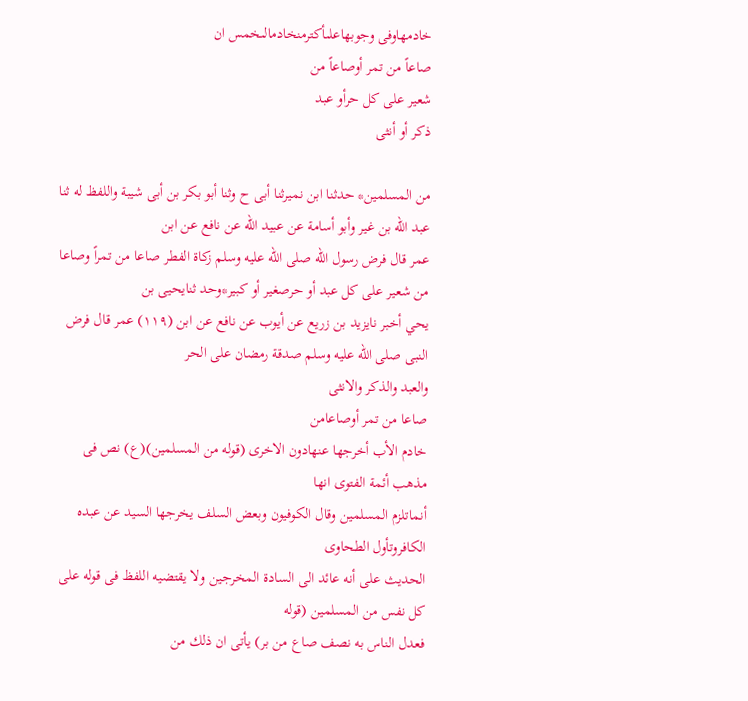خادمهاوفى وجوبهاعلىأكترمنخادمالىخمس ان
صاعاً من تمر أوصاعاً من
شعیر علی کل حرأو عبد
ذكر أو أنثى

من المسلمين* حدثنا ابن نميرثنا أبى ح وثنا أبو بكر بن أبى شيبة واللفظ له ثنا عبد الله بن غير وأبو أسامة عن عبيد الله عن نافع عن ابن
عمر قال فرض رسول الله صلى الله عليه وسلم زكاة الفطر صاعا من تمراً وصاعا من شعير على كل عبد أو حرصغير أو كبير*وحد ثنايحيى بن
يحي أخبر نايزيد بن زريع عن أيوب عن نافع عن ابن (١١٩) عمر قال فرض النبى صلى الله عليه وسلم صدقة رمضان على الحر
والعبد والذكر والانثى
صاعا من تمر أوصاعامن
خادم الأب أخرجها عنهادون الاخرى (قوله من المسلمين)(ع) نص فى مذهب أئمة الفتوى انها
أنماتلزم المسلمين وقال الكوفيون وبعض السلف يخرجها السيد عن عبده الكافروتأول الطحاوى
الحديث على أنه عائد الى السادة المخرجين ولا يقتضيه اللفظ فى قوله على كل نفس من المسلمين (قوله
فعدل الناس به نصف صاع من بر) يأتى ان ذلك من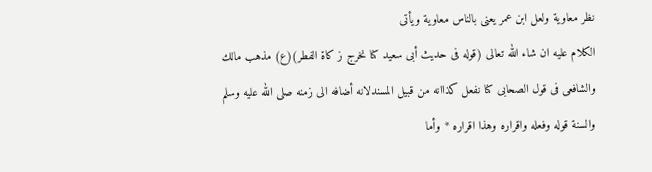نظر معاوية ولعل ابن عمر يعنى بالناس معاوية ويأتى
الكلام عليه ان شاء الله تعالى (قوله فى حديث أبى سعيد كنا نخرج ز كاة الفطر)(ع) مذهب مالك
والشافعى فى قول الصحابى كنا نفعل كذاانه من قبيل المسندلانه أضافه الى زمنه صلى الله عليه وسلم
والسنة قوله وفعله واقراره وهذا اقراره * وأما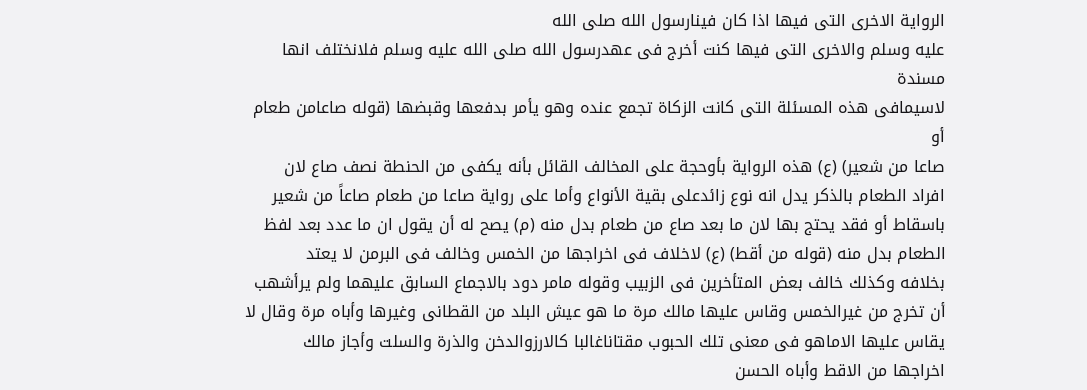الرواية الاخرى التى فيها اذا كان فينارسول الله صلى الله
عليه وسلم والاخرى التى فيها كنت أخرج فى عهدرسول الله صلى الله عليه وسلم فلانختلف انها مسندة
لاسيمافى هذه المسئلة التى كانت الزكاة تجمع عنده وهو يأمر بدفعها وقبضها (قوله صاعامن طعام أو
صاعا من شعير) (ع) هذه الرواية بأوحجة على المخالف القائل بأنه يكفى من الحنطة نصف صاع لان
افراد الطعام بالذكر يدل انه نوع زائدعلى بقية الأنواع وأما على رواية صاعا من طعام صاعاً من شعير
باسقاط أو فقد يحتج بها لان ما بعد صاع من طعام بدل منه (م) يصح له أن يقول ان ما عدد بعد لفظ
الطعام بدل منه (قوله من أقط) (ع) لاخلاف فى اخراجها من الخمس وخالف فى البرمن لا يعتد
بخلافه وكذلك خالف بعض المتأخرين فى الزبيب وقوله مامر دود بالاجماع السابق عليهما ولم يرأشهب
أن تخرج من غيرالخمس وقاس عليها مالك مرة ما هو عيش البلد من القطانى وغيرها وأباه مرة وقال لا
يقاس عليها الاماهو فى معنى تلك الحبوب مقتاناغالبا كالارزوالدخن والذرة والسلت وأجاز مالك
اخراجها من الاقط وأباه الحسن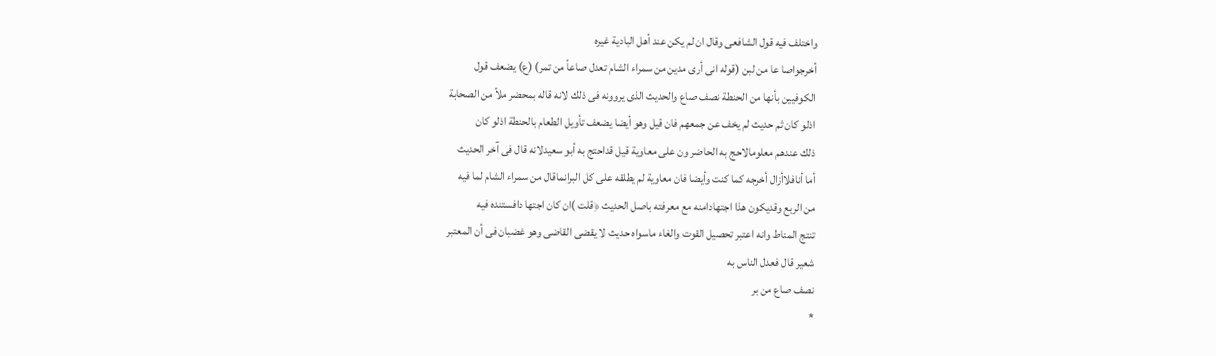واختلف فيه قول الشافعى وقال ان لم يكن عند أهل البادية غيره
أخرجواصا عا من لبن (قوله انى أرى مدين من سمراء الشام تعدل صاعاً من تمر) (ع) يضعف قول
الكوفيين بأنها من الحنطة نصف صاع والحديث الذى يروونه فى ذلك لانه قاله بمحضر ملاً من الصحابة
اذلو كان ثم حديث لم يخف عن جمعهم فان قيل وهو أيضا يضعف تأويل الطعام بالحنطة اذلو كان
ذلك عندهم معلومالاحج به الحاضر ون على معاوية قيل قداحتج به أبو سعيدلانه قال فى آخر الحديث
أما أنافلاأزال أخرجه كما كنت وأيضا فان معاوية لم يطلقه على كل البرانماقال من سمراء الشام لما فيه
من الربع وقديكون هذا اجتهادامنه مع معرفته باصل الحديث ﴿قلت )ان كان اجتها دافستنده فيه
تنتج المناط وانه اعتبر تحصيل القوت والغاء ماسواه حديث لا يقضى القاضى وهو غضبان فى أن المعتبر
شعير قال فعدل الناس به
نصف صاع من بر
*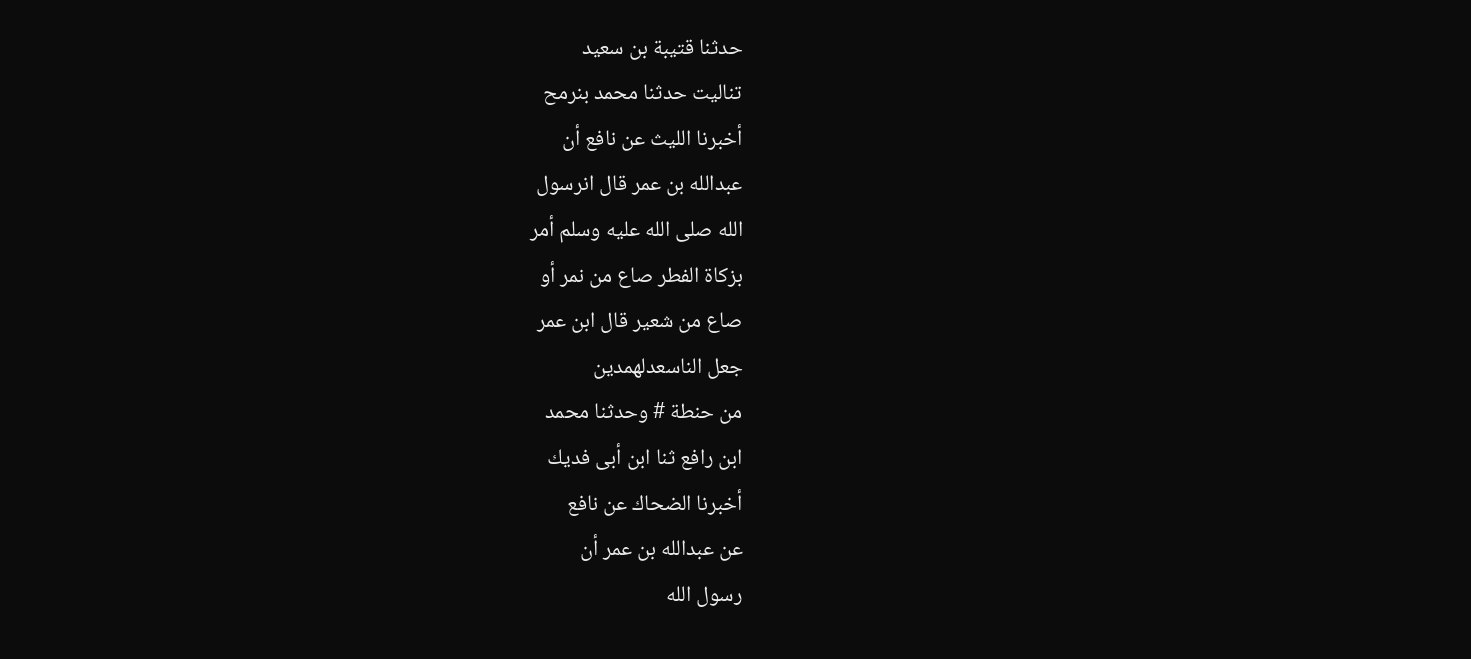حدثنا قتيبة بن سعيد
تناليت حدثنا محمد بنرمح
أخبرنا الليث عن نافع أن
عبدالله بن عمر قال انرسول
الله صلى الله عليه وسلم أمر
بزكاة الفطر صاع من نمر أو
صاع من شعير قال ابن عمر
جعل الناسعدلهمدین
من حنطة # وحدثنا محمد
ابن رافع ثنا ابن أبى فديك
أخبرنا الضحاك عن نافع
عن عبدالله بن عمر أن
رسول الله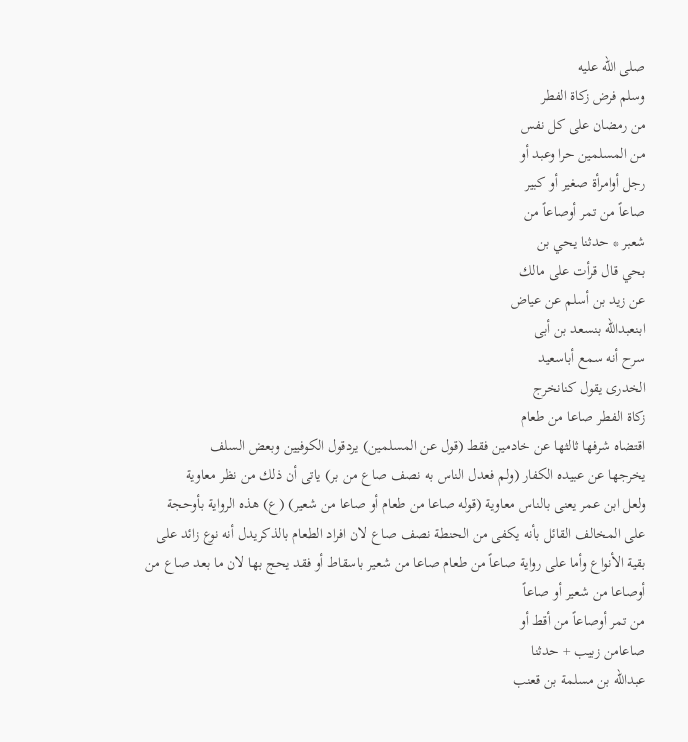صلى الله عليه
وسلم فرض زكاة الفطر
من رمضان على كل نفس
من المسلمين حرا وعبد أو
رجل أوامرأة صغير أو كبير
صاعاً من تمر أوصاعاً من
شعبر * حدثنا يحي بن
بحي قال قرأت على مالك
عن زيد بن أسلم عن عياض
ابنعبدالله بنسعد بن أبى
سرح أنه سمع أباسعيد
الخدرى يقول كنانخرج
زكاة الفطر صاعا من طعام
اقتضاه شرفها ثالثها عن خادمين فقط (قول عن المسلمين) يردقول الكوفيين وبعض السلف
يخرجها عن عبيده الكفار (ولم فعدل الناس به نصف صاع من بر) ياتى أن ذلك من نظر معاوية
ولعل ابن عمر يعنى بالناس معاوية (قوله صاعا من طعام أو صاعا من شعير) (ع) هذه الرواية بأوحجة
على المخالف القائل بأنه يكفى من الحنطة نصف صاع لان افراد الطعام بالذكريدل أنه نوع زائد على
بقية الأنواع وأما على رواية صاعاً من طعام صاعا من شعير باسقاط أو فقد يحج بها لان ما بعد صاع من
أوصاعا من شعير أو صاعاً
من تمر أوصاعاً من أقط أو
صاعامن زبيب + حدثنا
عبدالله بن مسلمة بن قعنب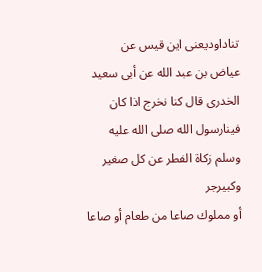تناداودیعنی این قیس عن
عياض بن عبد الله عن أبى سعيد الخدرى قال كنا نخرج اذا كان فينارسول الله صلى الله عليه وسلم زكاة الفطر عن كل صغير وكبيرجر
أو مملوك صاعا من طعام أو صاعا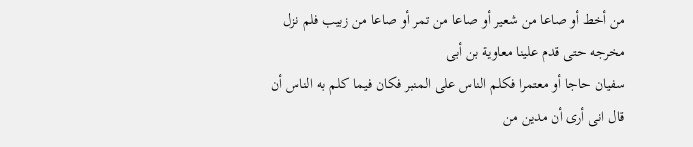من أخط أو صاعا من شعير أو صاعا من تمر أو صاعا من زبيب فلم نزل مخرجه حتى قدم علينا معاوية بن أبى
سفيان حاجا أو معتمرا فكلم الناس على المنبر فكان فيما كلم به الناس أن قال انى أرى أن مدين من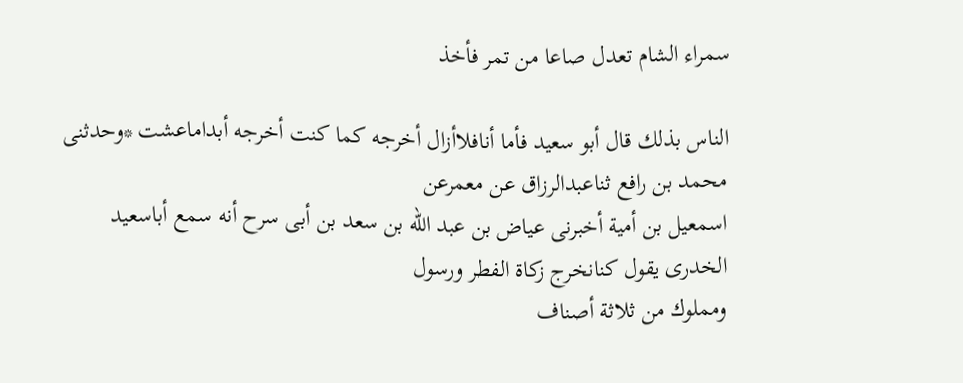سمراء الشام تعدل صاعا من تمر فأخذ

الناس بذلك قال أبو سعيد فأما أنافلاأزال أخرجه كما كنت أخرجه أبداماعشت *وحدثنى محمد بن رافع ثناعبدالرزاق عن معمرعن
اسمعيل بن أمية أخبرنى عياض بن عبد الله بن سعد بن أبى سرح أنه سمع أباسعيد الخدرى يقول كنانخرج زكاة الفطر ورسول
ومملوك من ثلاثة أصناف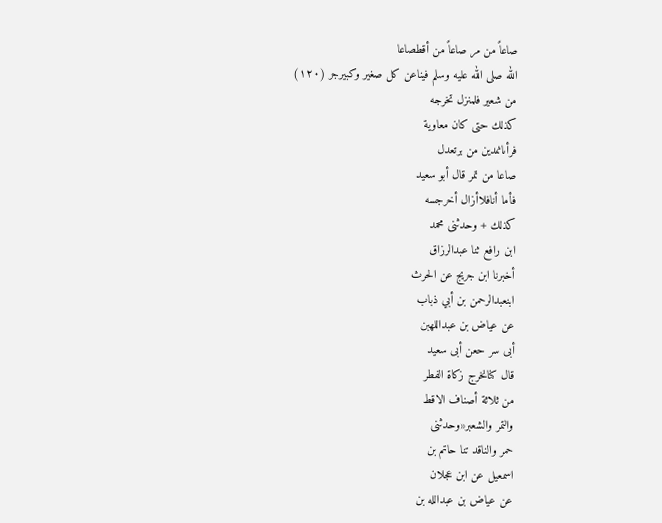صاعاً من مر صاعاً من أقطصاعا
الله صلى الله عليه وسلم فيناعن كل صغير وكبيرجر (١٢٠)
من شعير فلمنزل تخرجه
كذلك حتى كان معاوية
فرأىانمدین من برتعدل
صاعا من تمر قال أبو سعيد
فأما أنافلاأزال أخرجسه
کذلك + وحدثنی محمد
ابن رافع ثنا عبدالرزاق
أخبرنا ابن جريج عن الحرث
ابنعبدالرحمن بن أبي ذباب
عن عياض بن عبداللهبن
أبی سر حعن أبى سعيد
قال كنانخرج زكاة الفطر
من ثلاثة أصناف الاقط
والتمر والشعبر«وحدثنى
حمر والناقد تنا حاتم بن
اسمعيل عن ابن عجلان
عن عياض بن عبدالله بن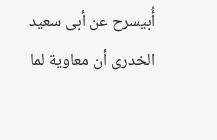أُبیسرح عن أبى سعيد
الخدرى أن معاوية لما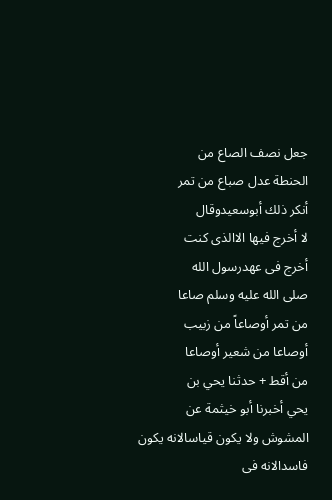جعل نصف الصاع من
الحنطة عدل صباع من تمر
أنكر ذلك أبوسعيدوقال
لا أخرج فيها الاالذى كنت
أخرج فى عهدرسول الله
صلى الله عليه وسلم صاعا
من تمر أوصاعاً من زبيب
أوصاعا من شعير أوصاعا
من أقط + حدثنا يحي بن
يحي أخبرنا أبو خيثمة عن
المشوش ولا يكون قياسالانه يكون فاسدالانه فى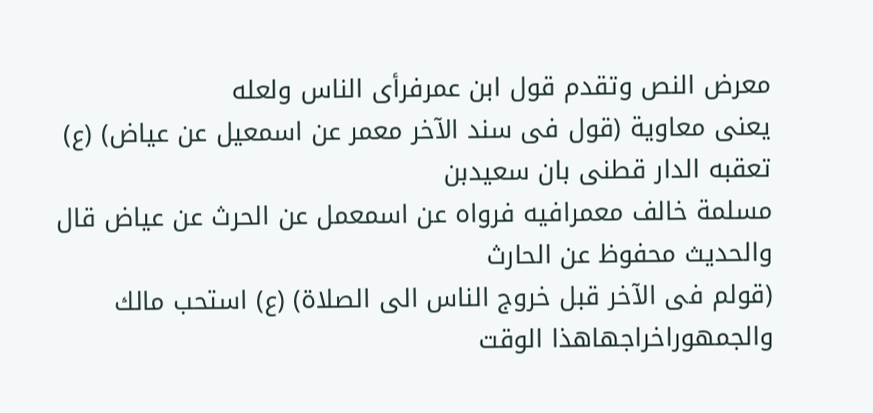معرض النص وتقدم قول ابن عمرفرأى الناس ولعله
يعنى معاوية (قول فى سند الآخر معمر عن اسمعيل عن عياض) (ع) تعقبه الدار قطنى بان سعيدبن
مسلمة خالف معمرافيه فرواه عن اسمعمل عن الحرث عن عياض قال والحديث محفوظ عن الحارث
(قولم فى الآخر قبل خروج الناس الى الصلاة) (ع) استحب مالك والجمهوراخراجهاهذا الوقت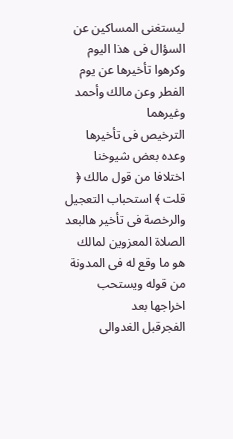ليستغنى المساكين عن السؤال فى هذا اليوم وكرهوا تأخيرها عن يوم الفطر وعن مالك وأحمد وغيرهما
الترخيص فى تأخيرها وعده بعض شيوخنا اختلافا من قول مالك ﴿ قلت ﴾ استحباب التعجيل
والرخصة فى تأخير هالبعد الصلاة المعزوين لمالك هو ما وقع له فى المدونة من قوله ويستحب اخراجها بعد
الفجرقبل الغدوالى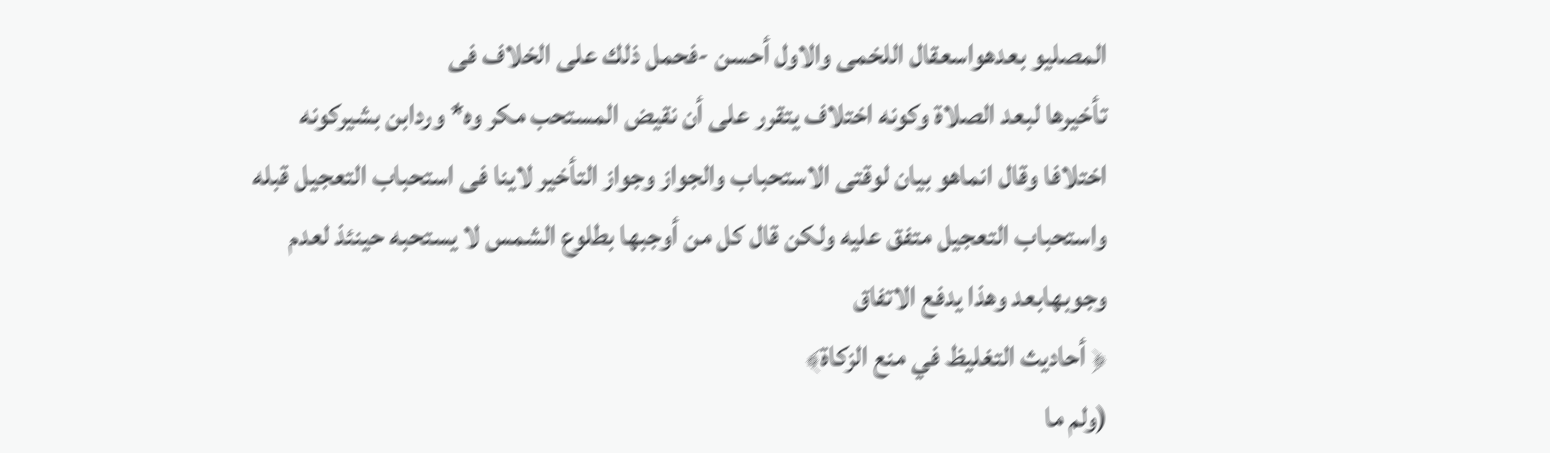المصلیو بعدهواسعقال اللخمى والاول أحسن -فحمل ذلك على الخلاف فى
تأخيرها لبعد الصلاة وكونه اختلاف يتقرر على أن نقيض المستحب مكر وه* وردابن بشيركونه
اختلافا وقال انماهو بيان لوقتى الاستحباب والجواز وجواز التأخير لاينا فى استحباب التعجيل قبله
واستحباب التعجيل متفق عليه ولكن قال كل من أوجبها بطلوع الشمس لا يستحبه حينئذ لعدم
وجوبهابعد وهذا يدفع الاتفاق
﴿ أحاديث التغليظ في منع الزكاة﴾
(ولم ما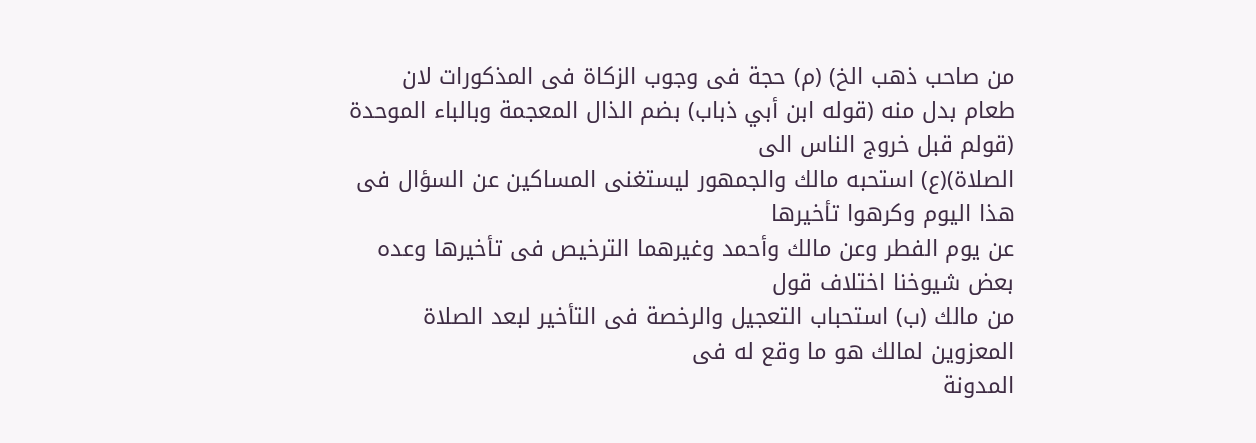من صاحب ذهب الخ) (م) حجة فى وجوب الزكاة فى المذكورات لان
طعام بدل منه (قوله ابن أبي ذباب) بضم الذال المعجمة وبالباء الموحدة (قولم قبل خروج الناس الى
الصلاة)(ع) استحبه مالك والجمهور ليستغنى المساكين عن السؤال فى هذا اليوم وكرهوا تأخيرها
عن يوم الفطر وعن مالك وأحمد وغيرهما الترخيص فى تأخيرها وعده بعض شيوخنا اختلاف قول
من مالك (ب) استحباب التعجيل والرخصة فى التأخير لبعد الصلاة المعزوين لمالك هو ما وقع له فى
المدونة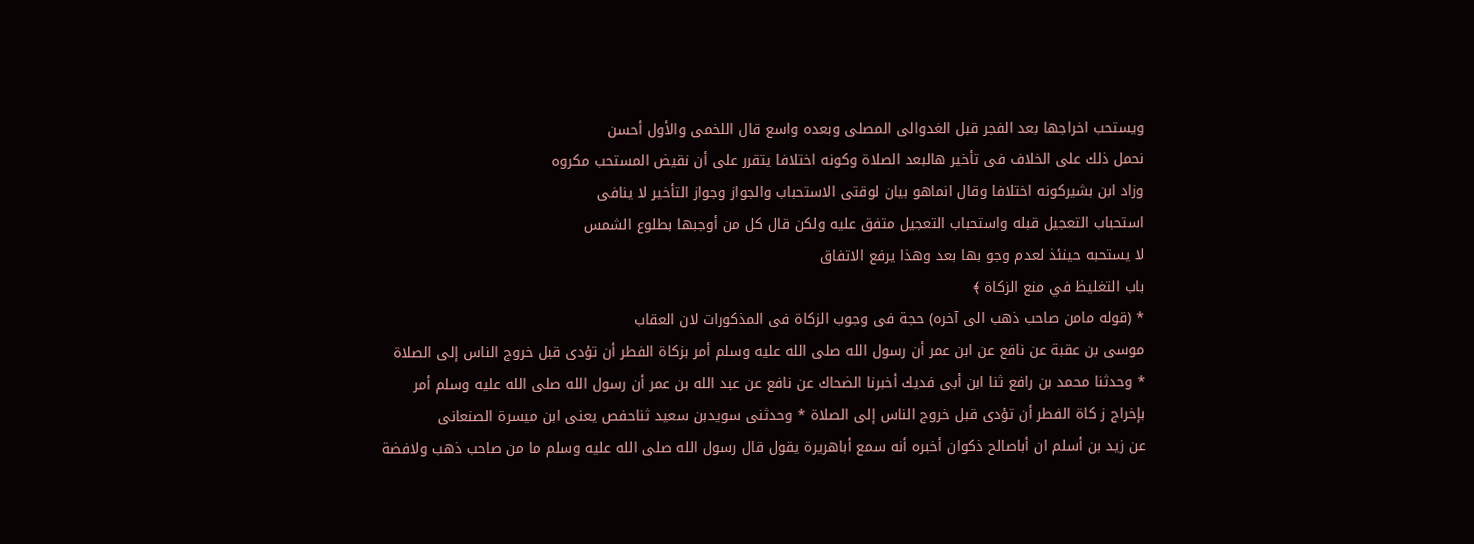ويستحب اخراجها بعد الفجر قبل الغدوالى المصلى وبعده واسع قال اللخمى والأول أحسن
نحمل ذلك على الخلاف فى تأخير هالبعد الصلاة وكونه اختلافا يتقرر على أن نقيض المستحب مكروه
وزاد ابن بشيركونه اختلافا وقال انماهو بيان لوقتى الاستحباب والجواز وجواز التأخير لا ينافى
استحباب التعجيل قبله واستحباب التعجيل متفق عليه ولكن قال كل من أوجبها بطلوع الشمس
لا يستحبه حينئذ لعدم وجو بها بعد وهذا يرفع الاتفاق
باب التغليظ في منع الزكاة ﴾
* (قوله مامن صاحب ذهب الى آخره) حجة فى وجوب الزكاة فى المذكورات لان العقاب
موسى بن عقبة عن نافع عن ابن عمر أن رسول الله صلى الله عليه وسلم أمر بزكاة الفطر أن تؤدى قبل خروج الناس إلى الصلاة
* وحدثنا محمد بن رافع ثنا ابن أبى فديك أخبرنا الضحاك عن نافع عن عبد الله بن عمر أن رسول الله صلى الله عليه وسلم أمر
بإخراج ز كاة الفطر أن تؤدى قبل خروج الناس إلى الصلاة * وحدثنى سويدبن سعيد ثناحفص يعنى ابن ميسرة الصنعانى
عن زيد بن أسلم ان أباصالح ذكوان أخبره أنه سمع أباهريرة يقول قال رسول الله صلى الله عليه وسلم ما من صاحب ذهب ولافضة